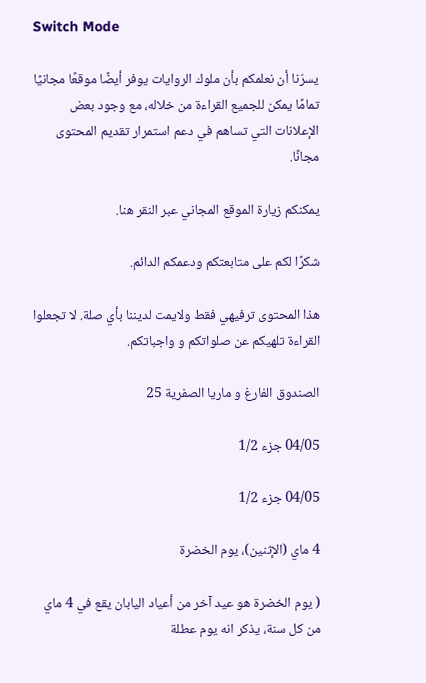Switch Mode

يسرّنا أن نعلمكم بأن ملوك الروايات يوفر أيضًا موقعًا مجانيًا تمامًا يمكن للجميع القراءة من خلاله، مع وجود بعض الإعلانات التي تساهم في دعم استمرار تقديم المحتوى مجانًا.

يمكنكم زيارة الموقع المجاني عبر النقر هنا.

شكرًا لكم على متابعتكم ودعمكم الدائم.

هذا المحتوى ترفيهي فقط ولايمت لديننا بأي صلة. لا تجعلوا القراءة تلهيكم عن صلواتكم و واجباتكم.

الصندوق الفارغ و ماريا الصفرية 25

04/05 جزء 1/2

04/05 جزء 1/2

4 ماي (الإثنين)، يوم الخضرة

( يوم الخضرة هو عيد آخر من أعياد اليابان يقع في 4 ماي من كل سنة، يذكر انه يوم عطلة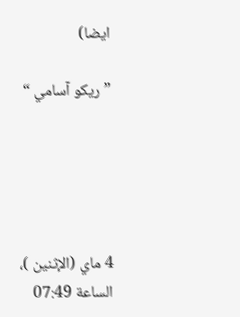ايضا)

” ريكو آسامي “





4 ماي (الإثنين )، الساعة 07:49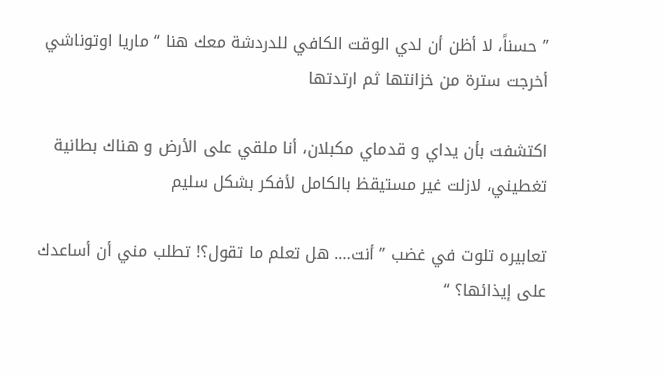” حسناً، لا أظن أن لدي الوقت الكافي للدردشة معك هنا “ ماريا اوتوناشي أخرجت سترة من خزانتها ثم ارتدتها

اكتشفت بأن يداي و قدماي مكبلان، أنا ملقي على الأرض و هناك بطانية تغطيني، لازلت غير مستيقظ بالكامل لأفكر بشكل سليم

تعابيره تلوت في غضب ” أنت…. هل تعلم ما تقول؟! تطلب مني أن أساعدك على إيذائها؟ “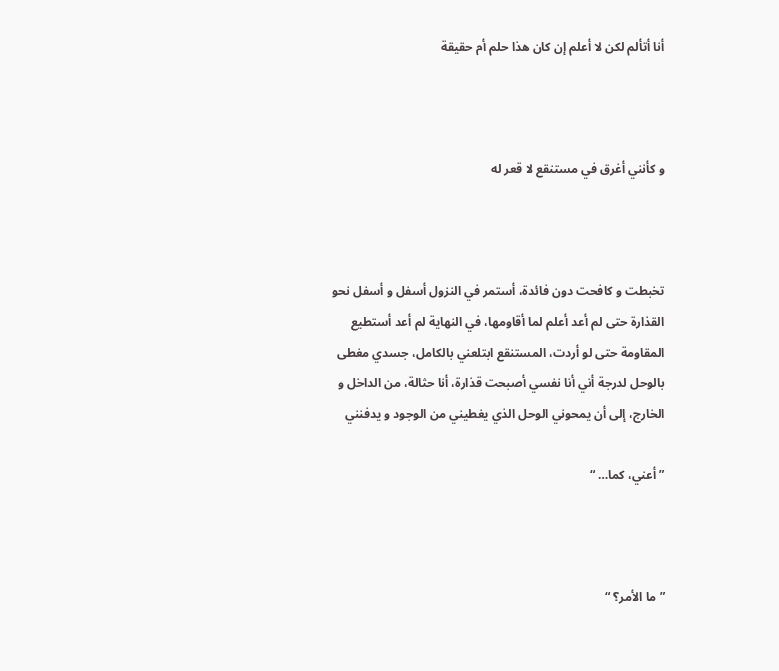أنا أتألم لكن لا أعلم إن كان هذا حلم أم حقيقة



و كأنني أغرق في مستنقع لا قعر له



تخبطت و كافحت دون فائدة، أستمر في النزول أسفل و أسفل نحو القذارة حتى لم أعد أعلم لما أقاومها، في النهاية لم أعد أستطيع المقاومة حتى لو أردت، المستنقع ابتلعني بالكامل، جسدي مغطى بالوحل لدرجة أني أنا نفسي أصبحت قذارة، أنا حثالة، من الداخل و الخارج، إلى أن يمحوني الوحل الذي يغطيني من الوجود و يدفنني

” أعني، كما… “



” ما الأمر؟ “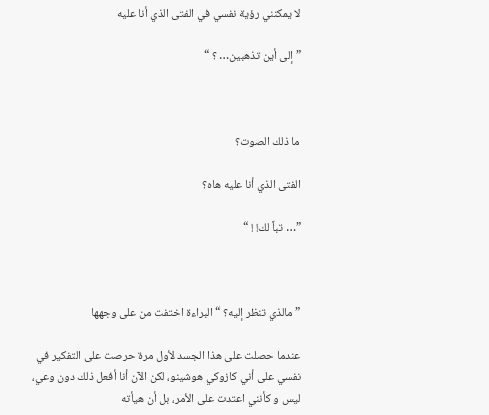لا يمكنني رؤية نفسي في الفتى الذي أنا عليه

” إلى أين تذهبين… ؟ “



ما ذلك الصوت؟

الفتى الذي أنا عليه هاه؟

”… تباً لك! ! “



” مالذي تنظر إليه؟ “ البراءة اختفت من على وجهها

عندما حصلت على هذا الجسد لأول مرة حرصت على التفكير في نفسي على أني كازوكي هوشينو، لكن الآن أنا أفعل ذلك دون وعي، ليس و كأنني اعتدت على الأمر، بل أن هيأته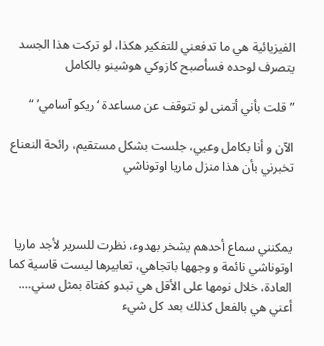الفيزيائية هي ما تدفعني للتفكير هكذا، لو تركت هذا الجسد يتصرف لوحده فسأصبح كازوكي هوشينو بالكامل

” قلت بأني أتمنى لو تتوقف عن مساعدة ‘ريكو آسامي’ “

الآن و أنا بكامل وعيي، جلست بشكل مستقيم، رائحة النعناع تخبرني بأن هذا منزل ماريا اوتوناشي



يمكنني سماع أحدهم يشخر بهدوء، نظرت للسرير لأجد ماريا اوتوناشي نائمة و وجهها باتجاهي، تعابيرها ليست قاسية كما العادة، خلال نومها على الأقل هي تبدو كفتاة بمثل سني…. أعني هي بالفعل كذلك بعد كل شيء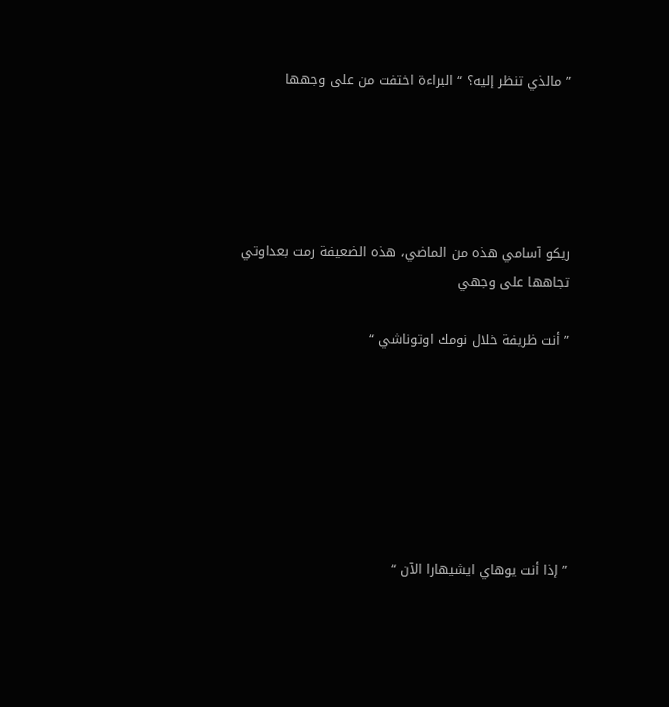” مالذي تنظر إليه؟ “ البراءة اختفت من على وجهها





ريكو آسامي هذه من الماضي، هذه الضعيفة رمت بعداوتي تجاهها على وجهي

” أنت ظريفة خلال نومك اوتوناشي “







” إذا أنت يوهاي ايشيهارا الآن “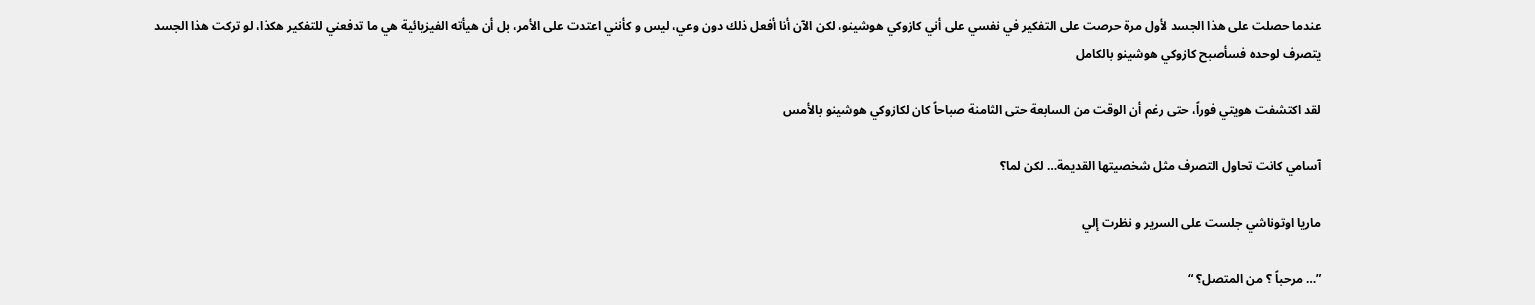عندما حصلت على هذا الجسد لأول مرة حرصت على التفكير في نفسي على أني كازوكي هوشينو، لكن الآن أنا أفعل ذلك دون وعي، ليس و كأنني اعتدت على الأمر، بل أن هيأته الفيزيائية هي ما تدفعني للتفكير هكذا، لو تركت هذا الجسد يتصرف لوحده فسأصبح كازوكي هوشينو بالكامل

لقد اكتشفت هويتي فوراً، حتى رغم أن الوقت من السابعة حتى الثامنة صباحاً كان لكازوكي هوشينو بالأمس

آسامي كانت تحاول التصرف مثل شخصيتها القديمة… لكن لما؟

ماريا اوتوناشي جلست على السرير و نظرت إلي

”… مرحباً ؟ من المتصل؟ “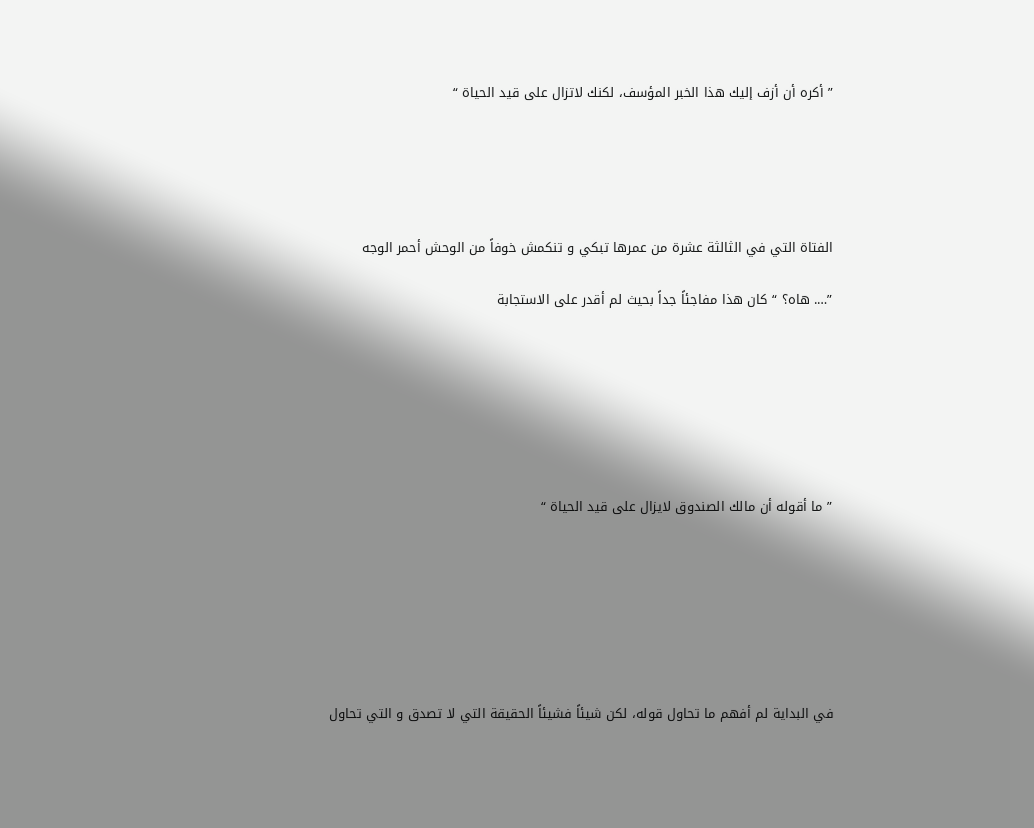” أكره أن أزف إليك هذا الخبر المؤسف، لكنك لاتزال على قيد الحياة “





الفتاة التي في الثالثة عشرة من عمرها تبكي و تنكمش خوفاً من الوحش أحمر الوجه

”…. هاه؟ “ كان هذا مفاجئاً جداً بحيث لم أقدر على الاستجابة







” ما أقوله أن مالك الصندوق لايزال على قيد الحياة “







في البداية لم أفهم ما تحاول قوله، لكن شيئاً فشيئاً الحقيقة التي لا تصدق و التي تحاول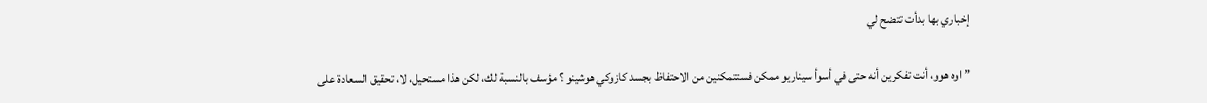إخباري بها بدأت تتضح لي

” اوه هوو، أنت تفكرين أنه حتى في أسوأ سيناريو ممكن فستتمكنين من الاحتفاظ بجسد كازوكي هوشينو ؟ مؤسف بالنسبة لك، لكن هذا مستحيل، لا، تحقيق السعادة على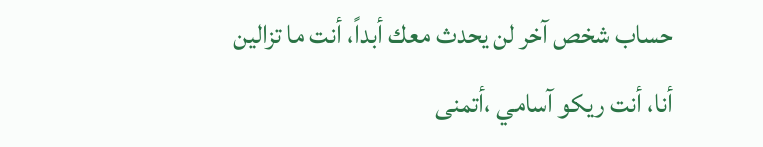حساب شخص آخر لن يحدث معك أبداً، أنت ما تزالين أنا، أنت ريكو آسامي ،أتمنى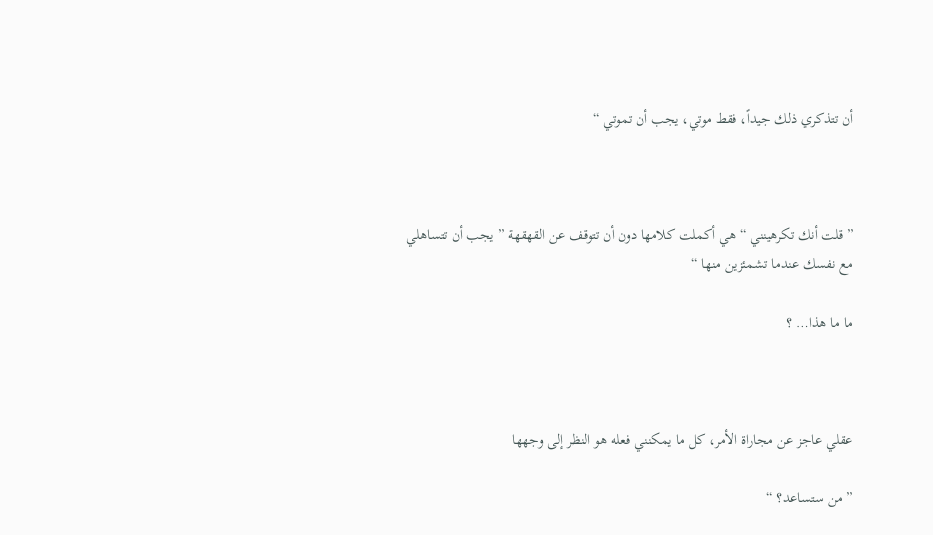أن تتذكري ذلك جيداً، فقط موتي، يجب أن تموتي “



” قلت أنك تكرهينني “ هي أكملت كلامها دون أن تتوقف عن القهقهة ” يجب أن تتساهلي مع نفسك عندما تشمئزين منها “

ما ما هذا… ؟



عقلي عاجز عن مجاراة الأمر، كل ما يمكنني فعله هو النظر إلى وجهها

” من ستساعد؟ “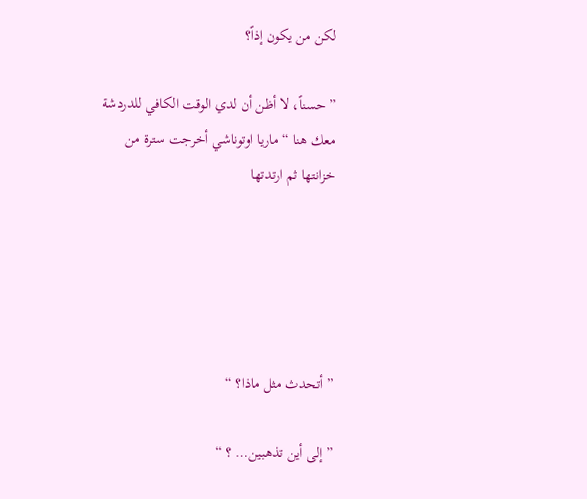لكن من يكون إذاً؟

” حسناً، لا أظن أن لدي الوقت الكافي للدردشة معك هنا “ ماريا اوتوناشي أخرجت سترة من خزانتها ثم ارتدتها





” أتحدث مثل ماذا؟ “

” إلى أين تذهبين… ؟ “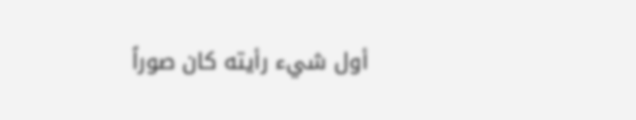أول شيء رأيته كان صوراً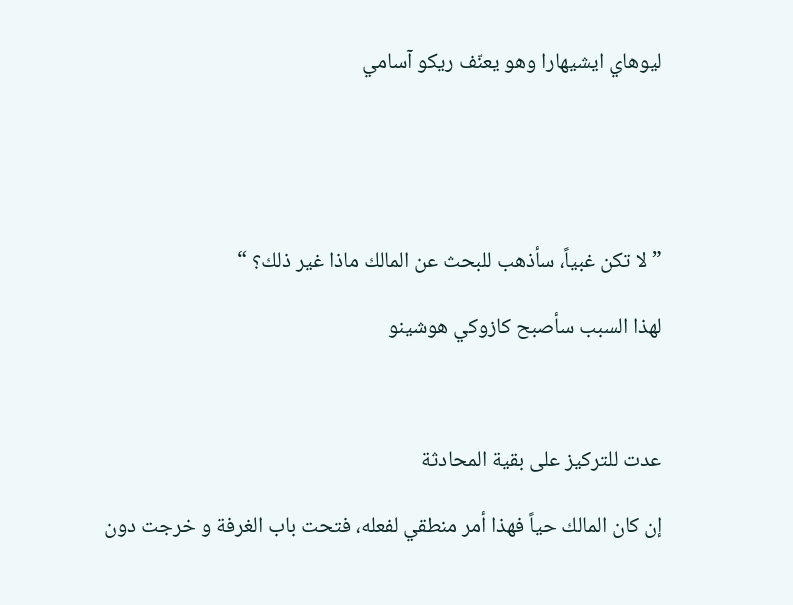ليوهاي ايشيهارا وهو يعنّف ريكو آسامي





” لا تكن غبياً، سأذهب للبحث عن المالك ماذا غير ذلك؟ “

لهذا السبب سأصبح كازوكي هوشينو



عدت للتركيز على بقية المحادثة

إن كان المالك حياً فهذا أمر منطقي لفعله، فتحت باب الغرفة و خرجت دون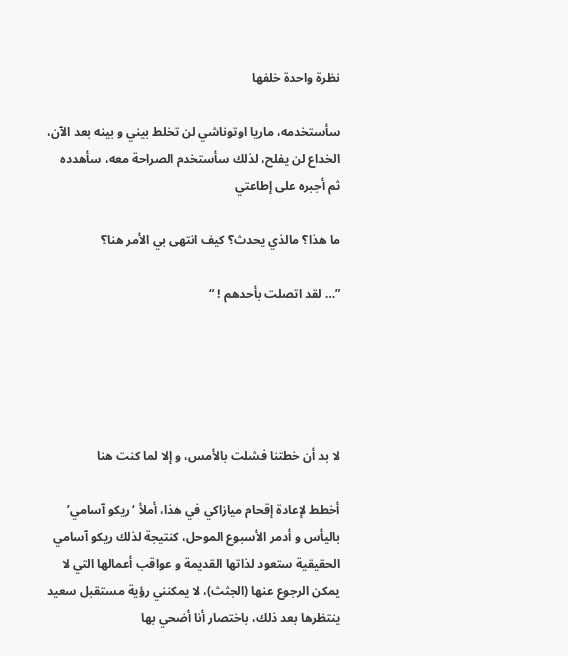نظرة واحدة خلفها

سأستخدمه، ماريا اوتوناشي لن تخلط بيني و بينه بعد الآن، الخداع لن يفلح، لذلك سأستخدم الصراحة معه، سأهدده ثم أجبره على إطاعتي

ما هذا؟ مالذي يحدث؟ كيف انتهى بي الأمر هنا؟

”… لقد اتصلت بأحدهم ! “





لا بد أن خطتنا فشلت بالأمس، و إلا لما كنت هنا

أخطط لإعادة إقحام ميازاكي في هذا، أملأ ‘ريكو آسامي’ باليأس و أدمر الأسبوع الموحل، كنتيجة لذلك ريكو آسامي الحقيقية ستعود لذاتها القديمة و عواقب أعمالها التي لا يمكن الرجوع عنها (الجثث)، لا يمكنني رؤية مستقبل سعيد ينتظرها بعد ذلك، باختصار أنا أضحي بها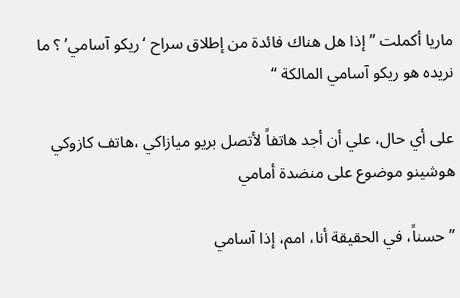ماريا أكملت ” إذا هل هناك فائدة من إطلاق سراح ‘ريكو آسامي’ ؟ ما نريده هو ريكو آسامي المالكة “

على أي حال، علي أن أجد هاتفاً لأتصل بريو ميازاكي ،هاتف كازوكي هوشينو موضوع على منضدة أمامي

” حسناً، في الحقيقة أنا، امم، إذا آسامي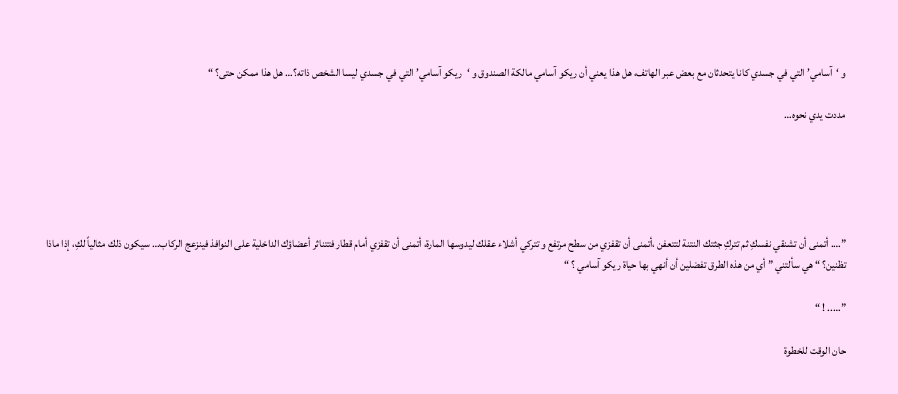و ‘آسامي’ التي في جسدي كانا يتحدثان مع بعض عبر الهاتف، هل هذا يعني أن ريكو آسامي مالكة الصندوق و ‘ريكو آسامي’ التي في جسدي ليسا الشخص ذاته؟… هل هذا ممكن حتى؟ “

مددت يدي نحوه…





”…. أتمنى أن تشنقي نفسكِ ثم تتركِ جثتك النتنة لتتعفن ،أتمنى أن تقفزي من سطح مرتفع و تتركي أشلاء عقلك ليدوسها المارة، أتمنى أن تقفزي أمام قطار فتتناثر أعضاؤك الداخلية على النوافذ فينزعج الركاب… سيكون ذلك مثالياً لكِ، إذا ماذا تظنين؟ “ هي سألتني ” أي من هذه الطرق تفضلين أن أنهي بها حياة ريكو آسامي ؟ “

”….. ! “

حان الوقت للخطوة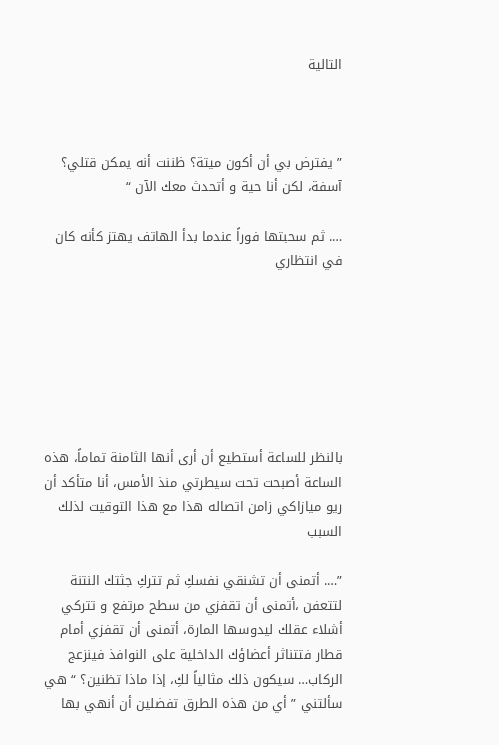التالية



” يفترض بي أن أكون ميتة؟ ظننت أنه يمكن قتلي؟ آسفة، لكن أنا حية و أتحدث معك الآن “

…. ثم سحبتها فوراً عندما بدأ الهاتف يهتز كأنه كان في انتظاري







بالنظر للساعة أستطيع أن أرى أنها الثامنة تماماً، هذه الساعة أصبحت تحت سيطرتي منذ الأمس، أنا متأكد أن ريو ميازاكي زامن اتصاله هذا مع هذا التوقيت لذلك السبب

”…. أتمنى أن تشنقي نفسكِ ثم تتركِ جثتك النتنة لتتعفن ،أتمنى أن تقفزي من سطح مرتفع و تتركي أشلاء عقلك ليدوسها المارة، أتمنى أن تقفزي أمام قطار فتتناثر أعضاؤك الداخلية على النوافذ فينزعج الركاب… سيكون ذلك مثالياً لكِ، إذا ماذا تظنين؟ “ هي سألتني ” أي من هذه الطرق تفضلين أن أنهي بها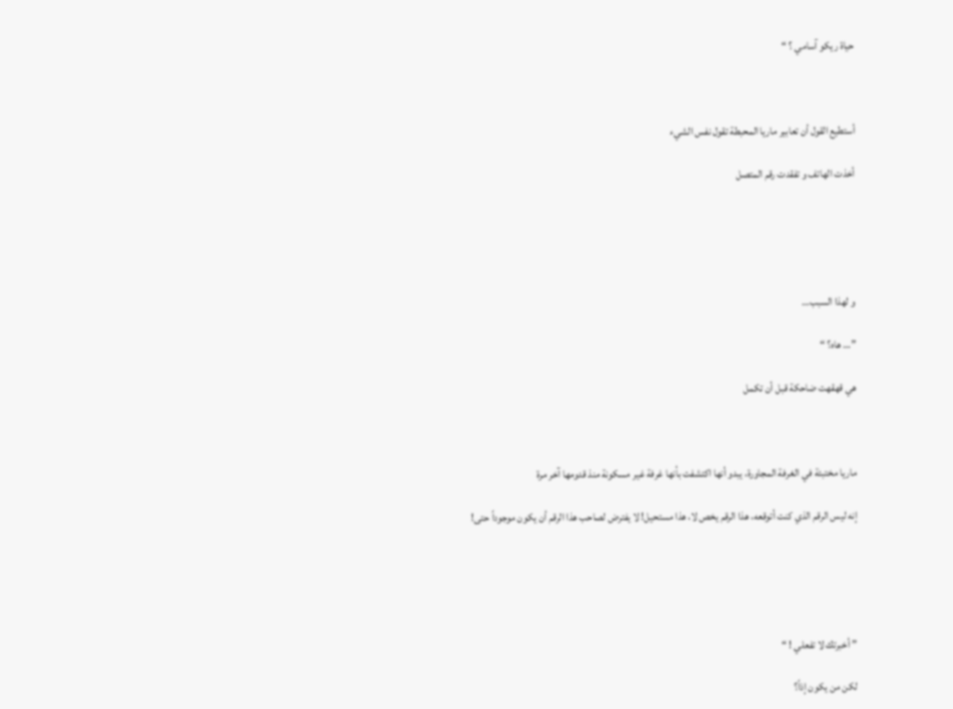حياة ريكو آسامي ؟ “



أستطيع القول أن تعابير ماريا المحبطة تقول نفس الشيء

أخذت الهاتف و تفقدت رقم المتصل





و لهذا السبب…

”… هاه؟ “

هي قهقهت ضاحكة قبل أن تكمل



ماريا مختبئة في الغرفة المجاورة، يبدو أنها اكتشفت بأنها غرفة غير مسكونة منذ قدومها آخر مرة

إنه ليس الرقم الذي كنت أتوقعه، هذا الرقم يخص لا، هذا مستحيل! لا يفترض لصاحب هذا الرقم أن يكون موجوداً حتى!





” أخبرتك لا تفعلي ! “

لكن من يكون إذاً؟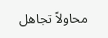محاولاً تجاهل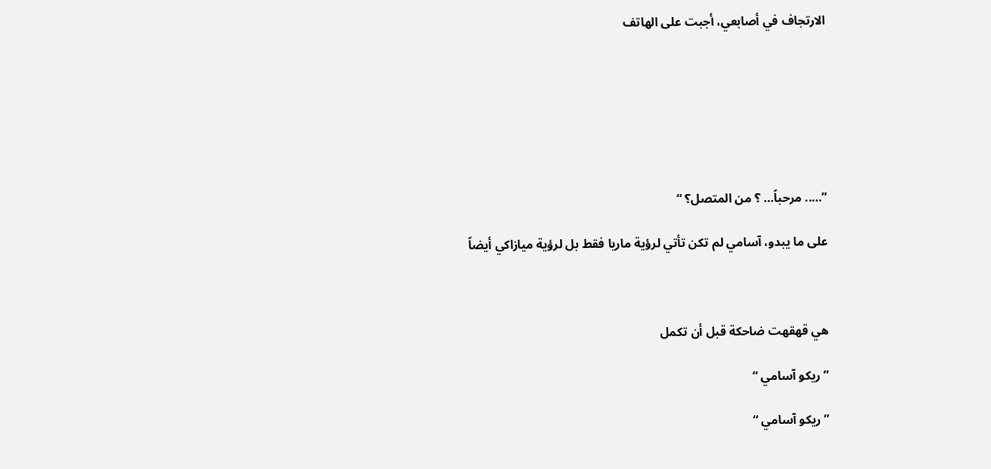الارتجاف في أصابعي، أجبت على الهاتف







”….. مرحباً… ؟ من المتصل؟ “

على ما يبدو، آسامي لم تكن تأتي لرؤية ماريا فقط بل لرؤية ميازاكي أيضاً



هي قهقهت ضاحكة قبل أن تكمل

” ريكو آسامي “

” ريكو آسامي “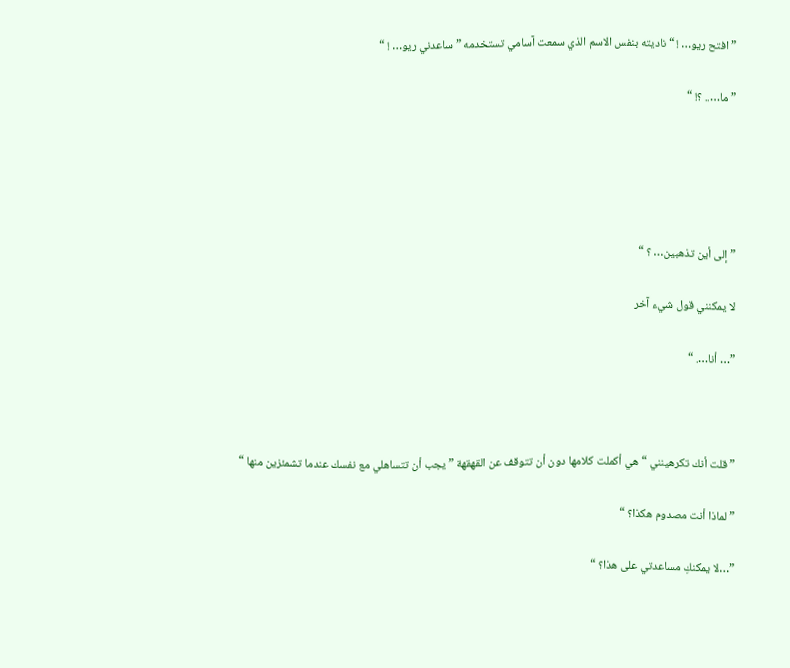” افتح ريو… ! “ ناديته بنفس الاسم الذي سمعت آسامي تستخدمه ” ساعدني ريو… ! “

” ما….. ؟! “





” إلى أين تذهبين… ؟ “

لا يمكنني قول شيء آخر

”… أنا…. “



” قلت أنك تكرهينني “ هي أكملت كلامها دون أن تتوقف عن القهقهة ” يجب أن تتساهلي مع نفسك عندما تشمئزين منها “

” لماذا أنت مصدوم هكذا؟ “

”…لا يمكنكِ مساعدتي على هذا؟ “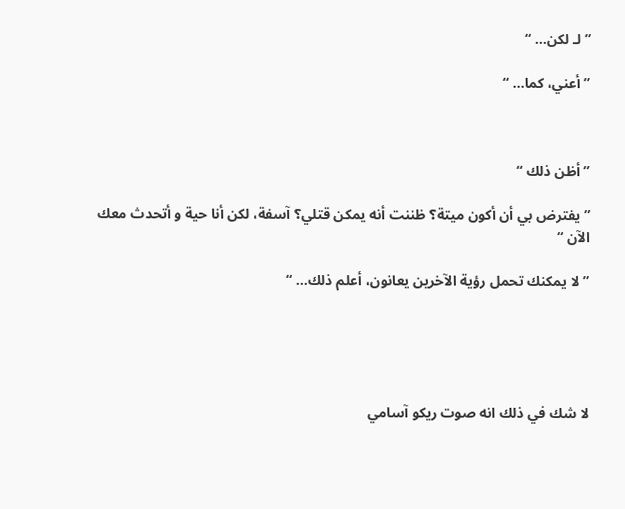” لـ لكن… “

” أعني، كما… “



” أظن ذلك “

” يفترض بي أن أكون ميتة؟ ظننت أنه يمكن قتلي؟ آسفة، لكن أنا حية و أتحدث معك الآن “

” لا يمكنك تحمل رؤية الآخرين يعانون، أعلم ذلك… “





لا شك في ذلك انه صوت ريكو آسامي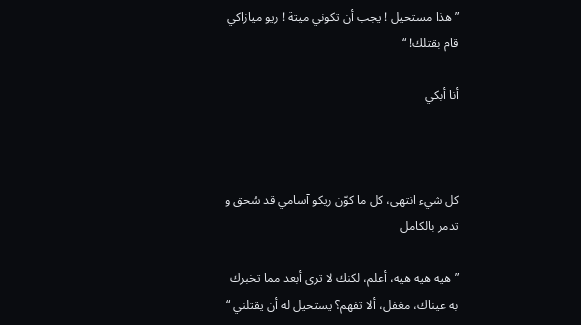” هذا مستحيل ! يجب أن تكوني ميتة ! ريو ميازاكي قام بقتلك! “

أنا أبكي



كل شيء انتهى، كل ما كوّن ريكو آسامي قد سُحق و تدمر بالكامل

” هيه هيه هيه، أعلم، لكنك لا ترى أبعد مما تخبرك به عيناك، مغفل، ألا تفهم؟ يستحيل له أن يقتلني “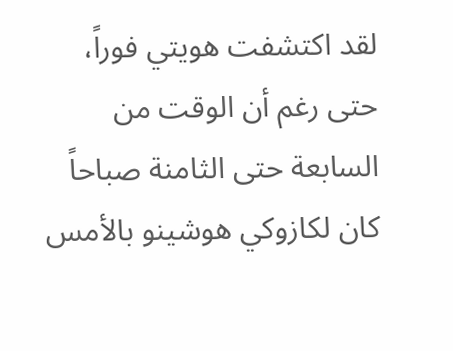لقد اكتشفت هويتي فوراً، حتى رغم أن الوقت من السابعة حتى الثامنة صباحاً كان لكازوكي هوشينو بالأمس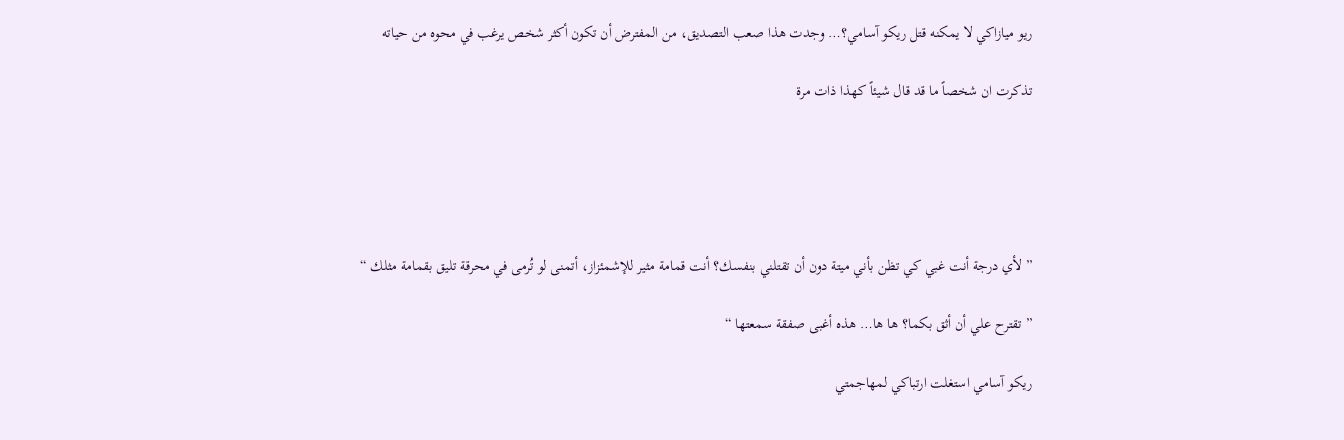ريو ميازاكي لا يمكنه قتل ريكو آسامي؟… وجدت هذا صعب التصديق، من المفترض أن تكون أكثر شخص يرغب في محوه من حياته

تذكرت ان شخصاً ما قد قال شيئاً كهذا ذات مرة





” لأي درجة أنت غبي كي تظن بأني ميتة دون أن تقتلني بنفسك؟ أنت قمامة مثير للإشمئزاز، أتمنى لو تُرمى في محرقة تليق بقمامة مثلك “

” تقترح علي أن أثق بكما؟ ها ها… هذه أغبى صفقة سمعتها “

ريكو آسامي استغلت ارتباكي لمهاجمتي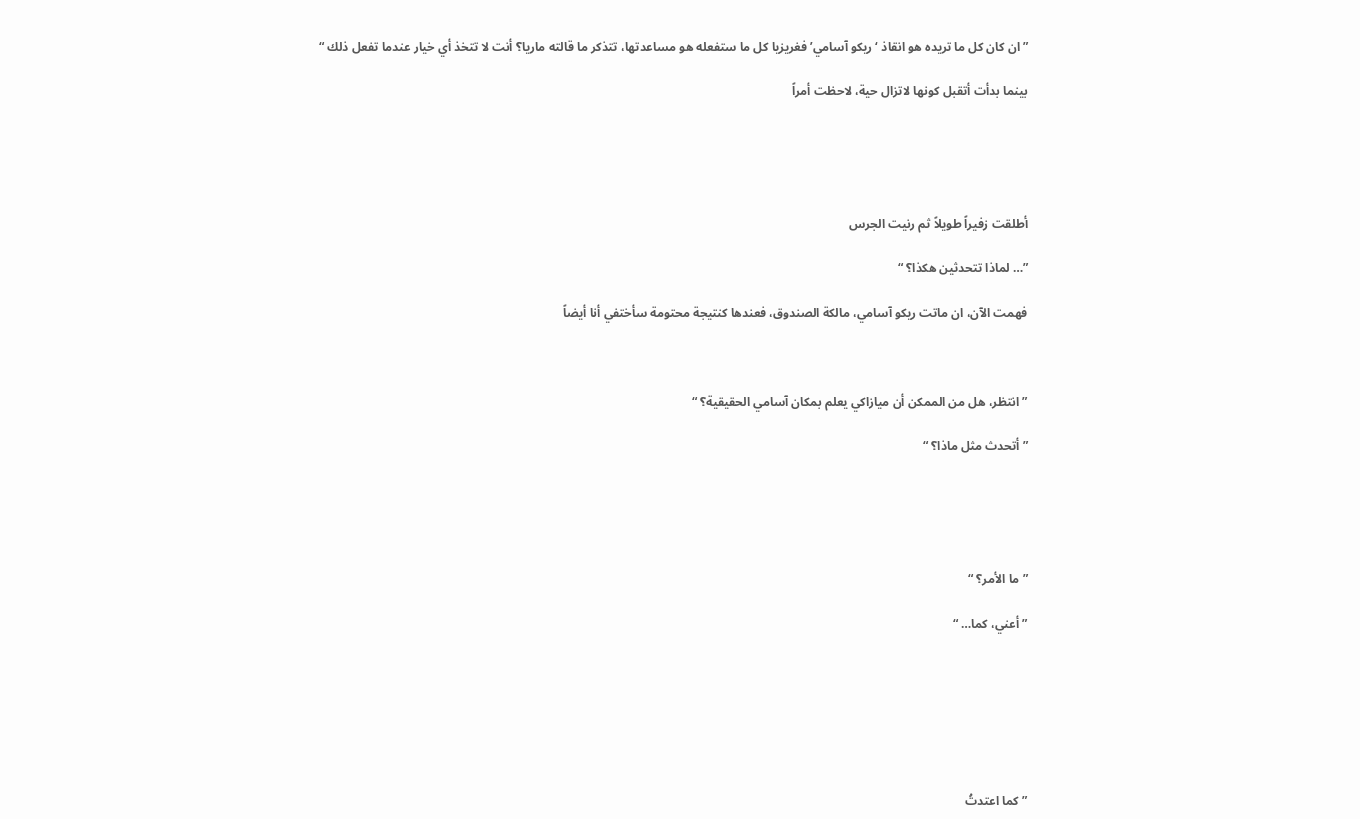” ان كان كل ما تريده هو انقاذ ‘ريكو آسامي’ فغريزيا كل ما ستفعله هو مساعدتها، تتذكر ما قالته ماريا؟ أنت لا تتخذ أي خيار عندما تفعل ذلك “

بينما بدأت أتقبل كونها لاتزال حية، لاحظت أمراً





أطلقت زفيراً طويلاً ثم رنيت الجرس

”… لماذا تتحدثين هكذا؟ “

فهمت الآن، ان ماتت ريكو آسامي، مالكة الصندوق، فعندها كنتيجة محتومة سأختفي أنا أيضاً



” انتظر، هل من الممكن أن ميازاكي يعلم بمكان آسامي الحقيقية؟ “

” أتحدث مثل ماذا؟ “





” ما الأمر؟ “

” أعني، كما… “







” كما اعتدتُ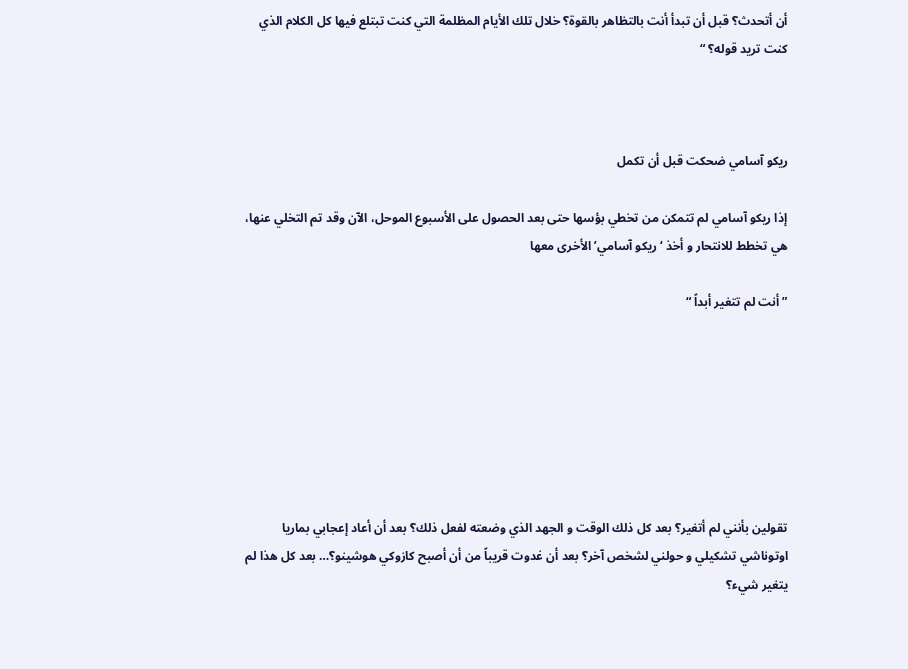أن أتحدث؟ قبل أن تبدأ أنت بالتظاهر بالقوة؟ خلال تلك الأيام المظلمة التي كنت تبتلع فيها كل الكلام الذي كنت تريد قوله؟ “



ريكو آسامي ضحكت قبل أن تكمل

إذا ريكو آسامي لم تتمكن من تخطي بؤسها حتى بعد الحصول على الأسبوع الموحل، الآن وقد تم التخلي عنها، هي تخطط للانتحار و أخذ ‘ريكو آسامي’ الأخرى معها

” أنت لم تتغير أبداً “







تقولين بأنني لم أتغير؟ بعد كل ذلك الوقت و الجهد الذي وضعته لفعل ذلك؟ بعد أن أعاد إعجابي بماريا اوتوناشي تشكيلي و حولني لشخص آخر؟ بعد أن غدوت قريباً من أن أصبح كازوكي هوشينو؟… بعد كل هذا لم يتغير شيء؟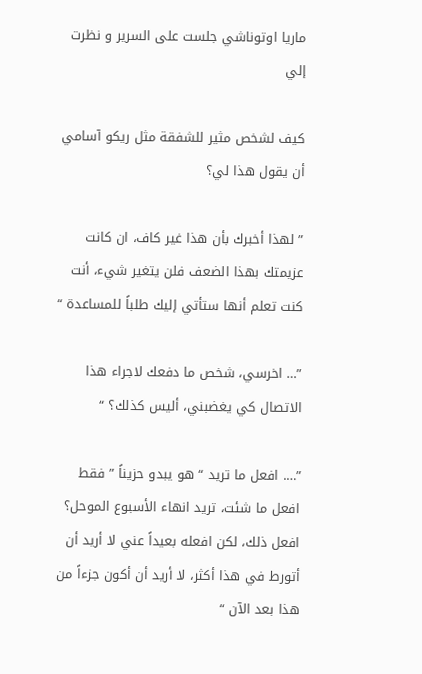ماريا اوتوناشي جلست على السرير و نظرت إلي

كيف لشخص مثير للشفقة مثل ريكو آسامي أن يقول هذا لي؟

” لهذا أخبرك بأن هذا غير كاف، ان كانت عزيمتك بهذا الضعف فلن يتغير شيء، أنت كنت تعلم أنها ستأتي إليك طلباً للمساعدة “

”… اخرسي، شخص ما دفعك لاجراء هذا الاتصال كي يغضبني، أليس كذلك؟ “

”…. افعل ما تريد “ هو يبدو حزيناً ” فقط افعل ما شئت، تريد انهاء الأسبوع الموحل؟ افعل ذلك، لكن افعله بعيداً عني لا أريد أن أتورط في هذا أكثر، لا أريد أن أكون جزءاً من هذا بعد الآن “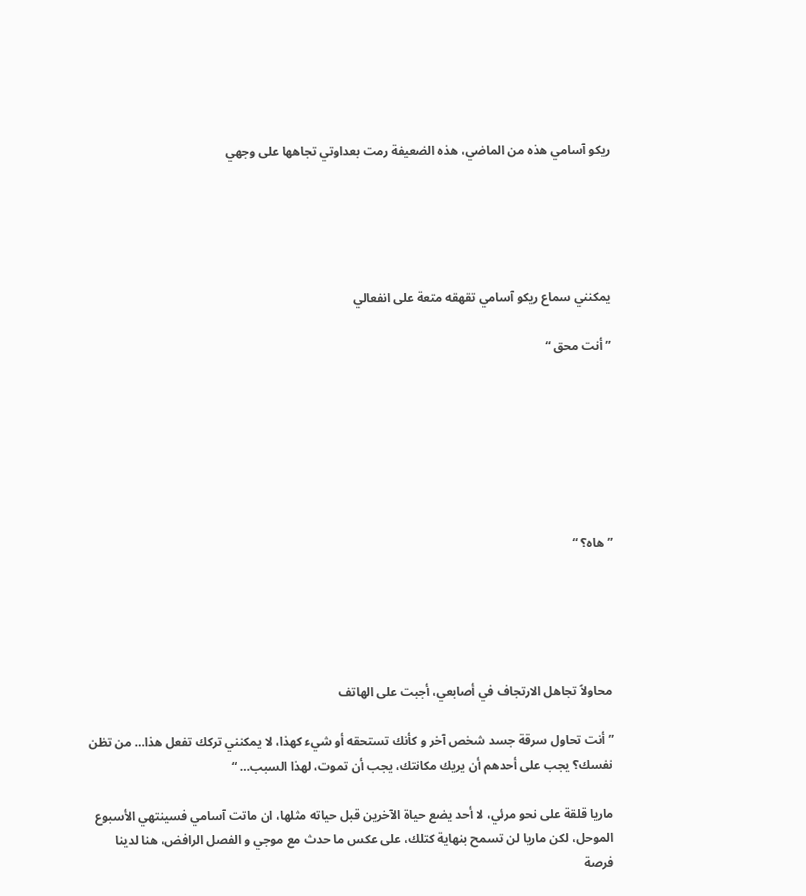ريكو آسامي هذه من الماضي، هذه الضعيفة رمت بعداوتي تجاهها على وجهي





يمكنني سماع ريكو آسامي تقهقه متعة على انفعالي

” أنت محق “







” هاه؟ “





محاولاً تجاهل الارتجاف في أصابعي، أجبت على الهاتف

” أنت تحاول سرقة جسد شخص آخر و كأنك تستحقه أو شيء كهذا، لا يمكنني تركك تفعل هذا… من تظن نفسك؟ يجب على أحدهم أن يريك مكانتك، يجب أن تموت، لهذا السبب… “

ماريا قلقة على نحو مرئي، لا أحد يضع حياة الآخرين قبل حياته مثلها، ان ماتت آسامي فسينتهي الأسبوع الموحل، لكن ماريا لن تسمح بنهاية كتلك، على عكس ما حدث مع موجي و الفصل الرافض، هنا لدينا فرصة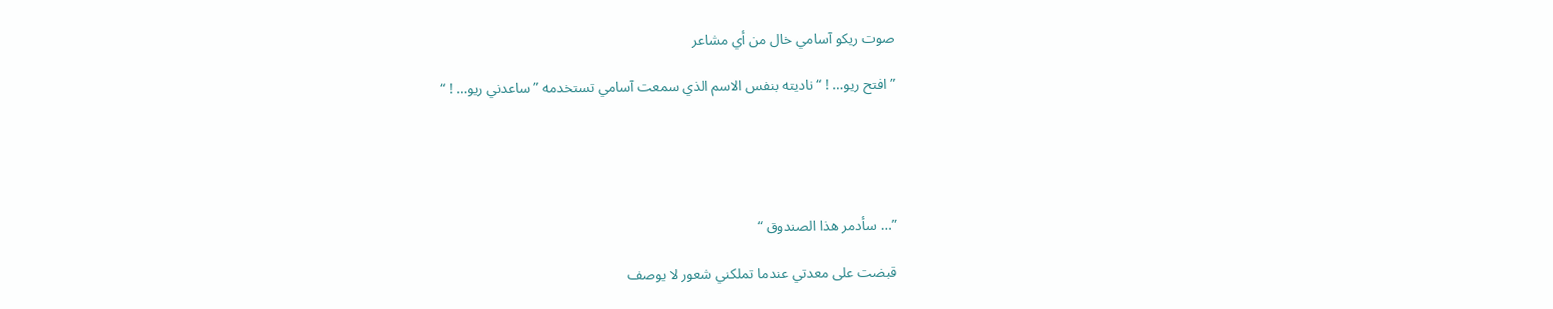صوت ريكو آسامي خال من أي مشاعر

” افتح ريو… ! “ ناديته بنفس الاسم الذي سمعت آسامي تستخدمه ” ساعدني ريو… ! “





”… سأدمر هذا الصندوق “

قبضت على معدتي عندما تملكني شعور لا يوصف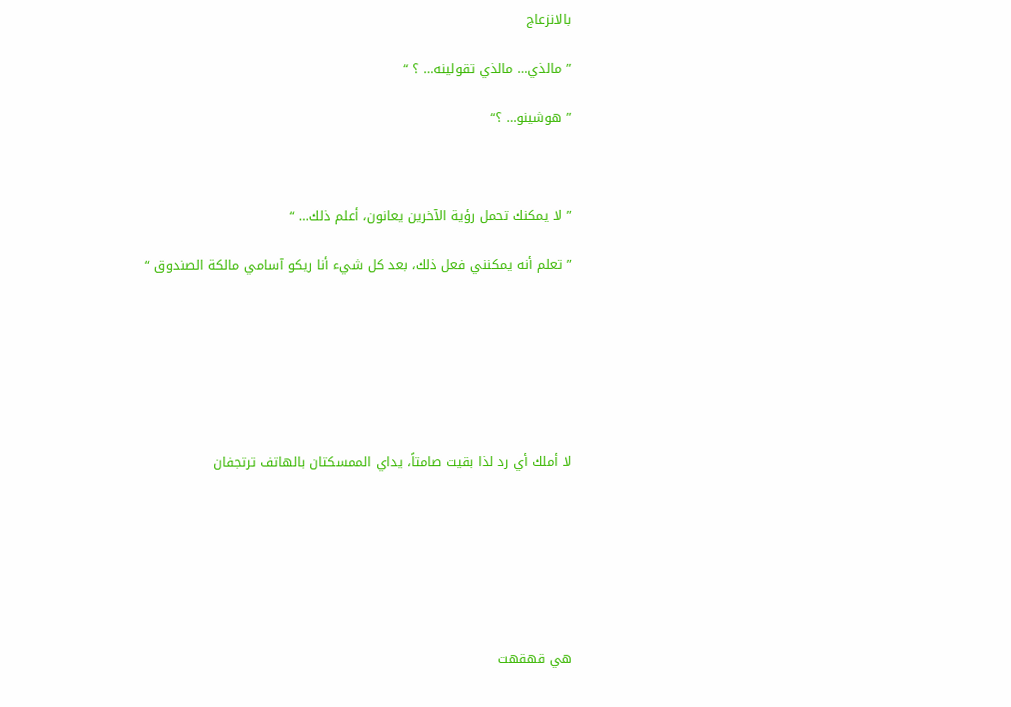بالانزعاج

” مالذي… مالذي تقولينه… ؟ “

” هوشينو… ؟“



” لا يمكنك تحمل رؤية الآخرين يعانون، أعلم ذلك… “

” تعلم أنه يمكنني فعل ذلك، بعد كل شيء أنا ريكو آسامي مالكة الصندوق “







لا أملك أي رد لذا بقيت صامتاً، يداي الممسكتان بالهاتف ترتجفان







هي قهقهت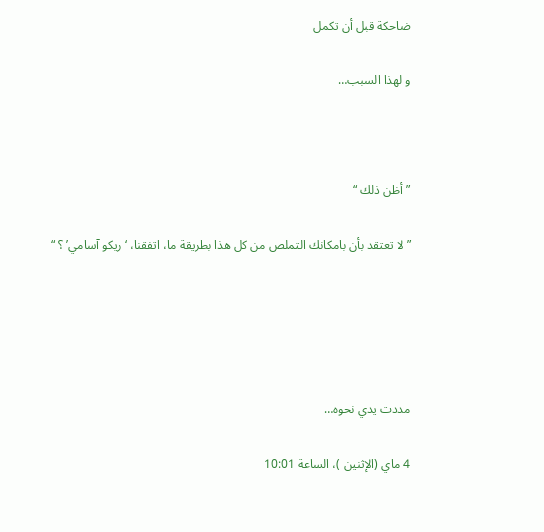ضاحكة قبل أن تكمل

و لهذا السبب…



” أظن ذلك “

” لا تعتقد بأن بامكانك التملص من كل هذا بطريقة ما، اتفقنا، ‘ريكو آسامي’ ؟ “





مددت يدي نحوه…

4 ماي (الإثنين )، الساعة 10:01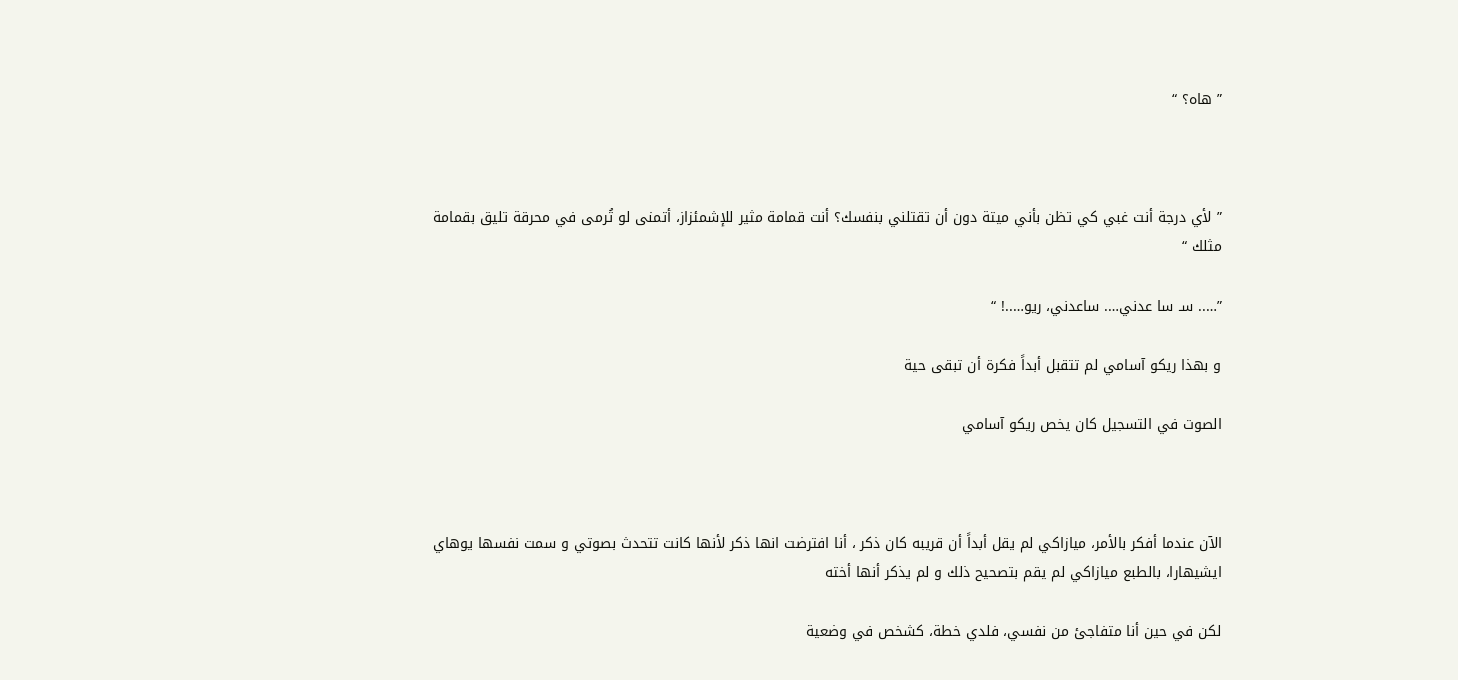” هاه؟ “



” لأي درجة أنت غبي كي تظن بأني ميتة دون أن تقتلني بنفسك؟ أنت قمامة مثير للإشمئزاز، أتمنى لو تُرمى في محرقة تليق بقمامة مثلك “

”….. سـ سا عدني…. ساعدني، ريو…..! “

و بهذا ريكو آسامي لم تتقبل أبداً فكرة أن تبقى حية

الصوت في التسجيل كان يخص ريكو آسامي



الآن عندما أفكر بالأمر، ميازاكي لم يقل أبداً أن قريبه كان ذكر ، أنا افترضت انها ذكر لأنها كانت تتحدث بصوتي و سمت نفسها يوهاي ايشيهارا، بالطبع ميازاكي لم يقم بتصحيح ذلك و لم يذكر أنها أخته

لكن في حين أنا متفاجئ من نفسي، فلدي خطة، كشخص في وضعية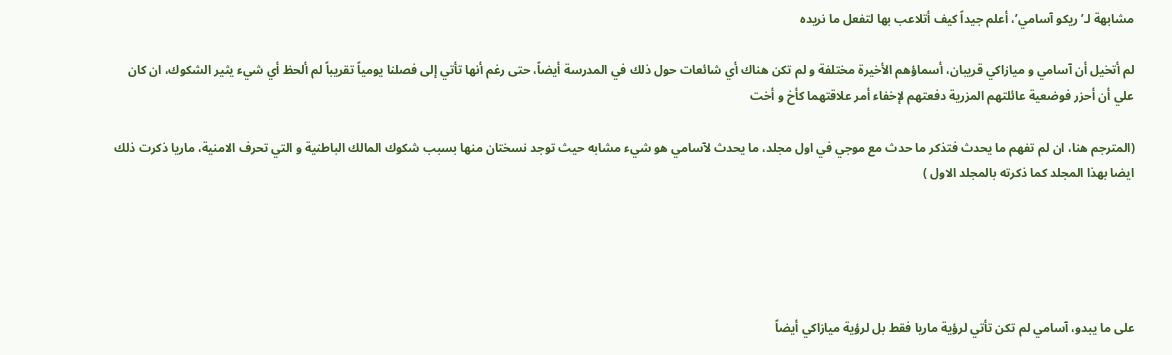مشابهة لـ’ريكو آسامي’، أعلم جيداً كيف أتلاعب بها لتفعل ما نريده

لم أتخيل أن آسامي و ميازاكي قريبان، أسماؤهم الأخيرة مختلفة و لم تكن هناك أي شائعات حول ذلك في المدرسة أيضاً، حتى رغم أنها تأتي إلى فصلنا يومياً تقريباً لم ألحظ أي شيء يثير الشكوك، ان كان علي أن أحزر فوضعية عائلتهم المزرية دفعتهم لإخفاء أمر علاقتهما كأخ و أخت

(المترجم هنا، ان لم تفهم ما يحدث فتذكر ما حدث مع موجي في اول مجلد، ما يحدث لآسامي هو شيء مشابه حيث توجد نسختان منها بسبب شكوك المالك الباطنية و التي تحرف الامنية، ماريا ذكرت ذلك ايضا بهذا المجلد كما ذكرته بالمجلد الاول )





على ما يبدو، آسامي لم تكن تأتي لرؤية ماريا فقط بل لرؤية ميازاكي أيضاً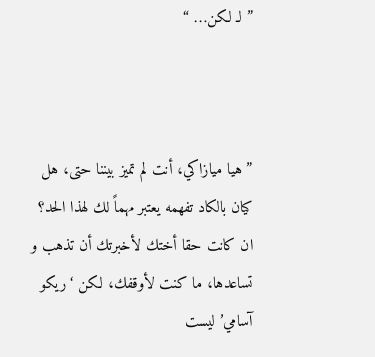” لـ لكن… “



” هيا ميازاكي، أنت لم تميز بيننا حتى، هل كيان بالكاد تفهمه يعتبر مهماً لك لهذا الحد؟ ان كانت حقا أختك لأخبرتك أن تذهب و تساعدها، ما كنت لأوقفك، لكن ‘ريكو آسامي’ ليست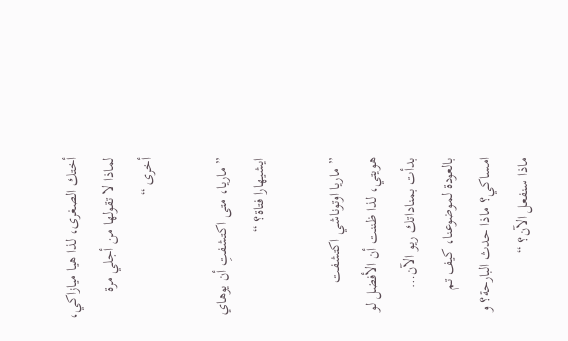أختك الصغرى، لذا هيا ميازاكي، لماذا لا تقولها من أجلي مرة أخرى “

” ماريا، متى اكتشفتِ أن يوهاي ايشيهارا فتاة؟ “

” ماريا اوتوناشي اكتشفت هويتي، لذا ظننت أن الأفضل لو بدأت بمناداتك ريو الآن… بالعودة لموضوعنا، كيف تم امساكي؟ ماذا حدث البارحة؟ و ماذا سنفعل الآن؟ “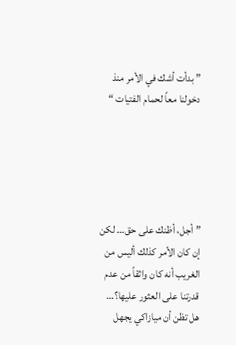” بدأت أشك في الأمر منذ دخولنا معاً لحمام الفتيات “





” أجل، أظنك على حق… لكن إن كان الأمر كذلك أليس من الغريب أنه كان واثقاً من عدم قدرتنا على العثور عليها؟… هل تظن أن ميازاكي يجهل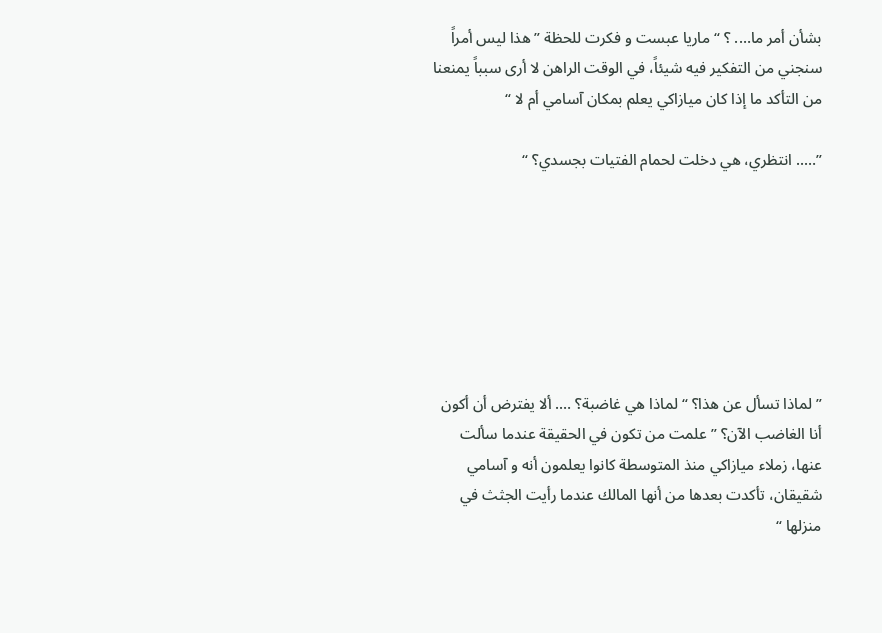بشأن أمر ما…. ؟ “ ماريا عبست و فكرت للحظة ” هذا ليس أمراً سنجني من التفكير فيه شيئاً، في الوقت الراهن لا أرى سبباً يمنعنا من التأكد ما إذا كان ميازاكي يعلم بمكان آسامي أم لا “

”….. انتظري، هي دخلت لحمام الفتيات بجسدي؟ “







” لماذا تسأل عن هذا؟ “ لماذا هي غاضبة؟ …. ألا يفترض أن أكون أنا الغاضب الآن؟ ” علمت من تكون في الحقيقة عندما سألت عنها، زملاء ميازاكي منذ المتوسطة كانوا يعلمون أنه و آسامي شقيقان، تأكدت بعدها من أنها المالك عندما رأيت الجثث في منزلها “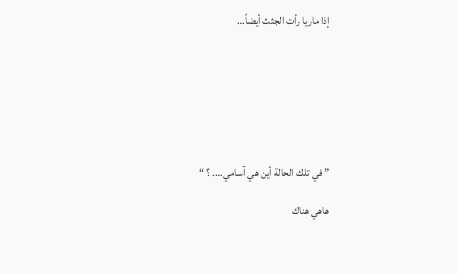إذا ماريا رأت الجثث أيضاً…







” في تلك الحالة أين هي آسامي…. ؟ “

هاهي هناك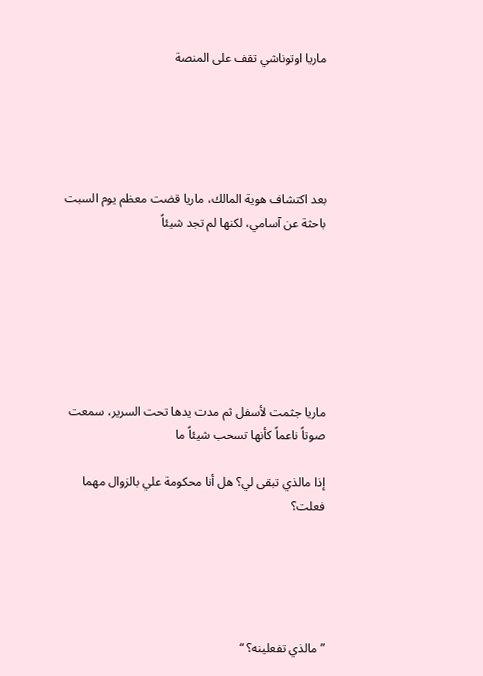ماريا اوتوناشي تقف على المنصة





بعد اكتشاف هوية المالك، ماريا قضت معظم يوم السبت باحثة عن آسامي، لكنها لم تجد شيئاً







ماريا جثمت لأسفل ثم مدت يدها تحت السرير، سمعت صوتاً ناعماً كأنها تسحب شيئاً ما

إذا مالذي تبقى لي؟ هل أنا محكومة علي بالزوال مهما فعلت؟





” مالذي تفعلينه؟ “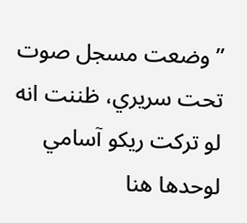” وضعت مسجل صوت تحت سريري، ظننت انه لو تركت ريكو آسامي لوحدها هنا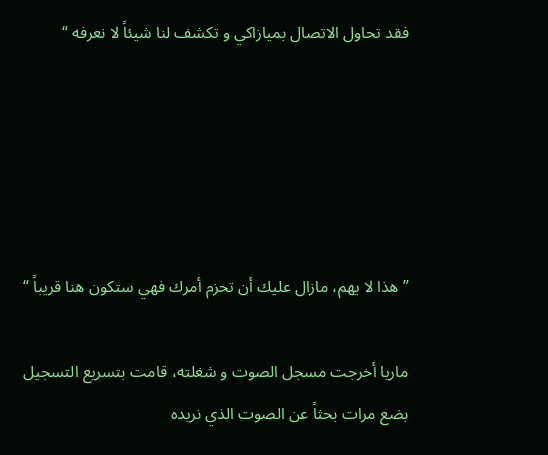فقد تحاول الاتصال بميازاكي و تكشف لنا شيئاً لا نعرفه “





” هذا لا يهم، مازال عليك أن تحزم أمرك فهي ستكون هنا قريباً “

ماريا أخرجت مسجل الصوت و شغلته، قامت بتسريع التسجيل بضع مرات بحثاً عن الصوت الذي نريده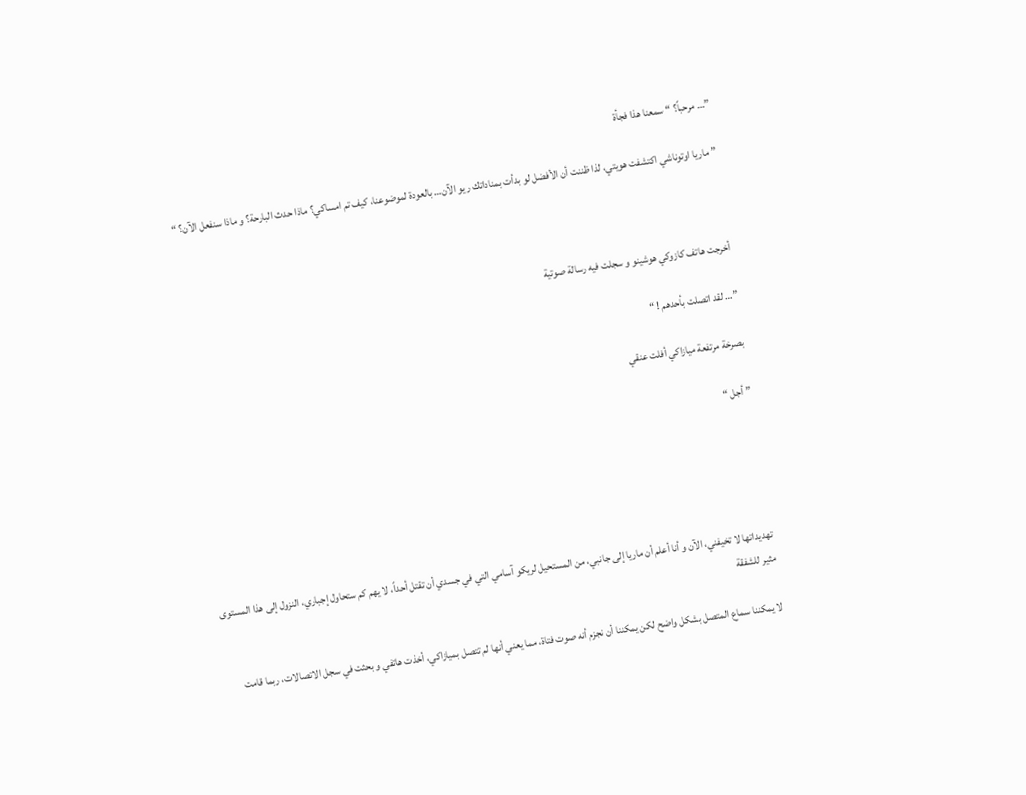”… مرحباً؟ “ سمعنا هذا فجأة

” ماريا اوتوناشي اكتشفت هويتي، لذا ظننت أن الأفضل لو بدأت بمناداتك ريو الآن… بالعودة لموضوعنا، كيف تم امساكي؟ ماذا حدث البارحة؟ و ماذا سنفعل الآن؟ “



أخرجت هاتف كازوكي هوشينو و سجلت فيه رسالة صوتية

”… لقد اتصلت بأحدهم ! “

بصرخة مرتفعة ميازاكي أفلت عنقي

” أجل “





تهديداتها لا تخيفني، الآن و أنا أعلم أن ماريا إلى جانبي، من المستحيل لريكو آسامي التي في جسدي أن تقتل أحداً، لا يهم كم ستحاول إجباري، النزول إلى هذا المستوى مثير للشفقة

لا يمكننا سماع المتصل بشكل واضح لكن يمكننا أن نجزم أنه صوت فتاة، مما يعني أنها لم تتصل بميازاكي، أخذت هاتفي و بحثت في سجل الاتصالات، ربما قامت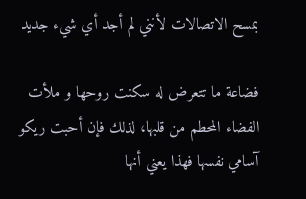بمسح الاتصالات لأنني لم أجد أي شيء جديد

فضاعة ما تتعرض له سكنت روحها و ملأت الفضاء المحطم من قلبها، لذلك فإن أحبت ريكو آسامي نفسها فهذا يعني أنها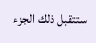ستتقبل ذلك الجزء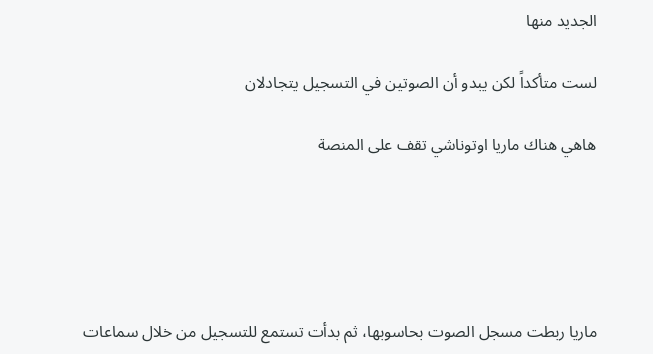الجديد منها

لست متأكداً لكن يبدو أن الصوتين في التسجيل يتجادلان

هاهي هناك ماريا اوتوناشي تقف على المنصة





ماريا ربطت مسجل الصوت بحاسوبها، ثم بدأت تستمع للتسجيل من خلال سماعات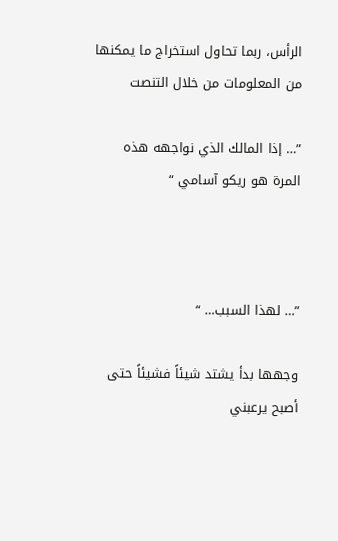الرأس، ربما تحاول استخراج ما يمكنها من المعلومات من خلال التنصت

”… إذا المالك الذي نواجهه هذه المرة هو ريكو آسامي “



”… لهذا السبب… “

وجهها بدأ يشتد شيئاً فشيئاً حتى أصبح يرعبني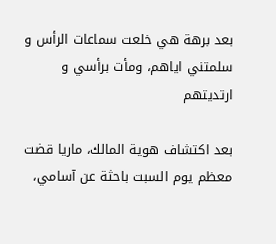بعد برهة هي خلعت سماعات الرأس و سلمتني اياهم، ومأت برأسي و ارتديتهم

بعد اكتشاف هوية المالك، ماريا قضت معظم يوم السبت باحثة عن آسامي،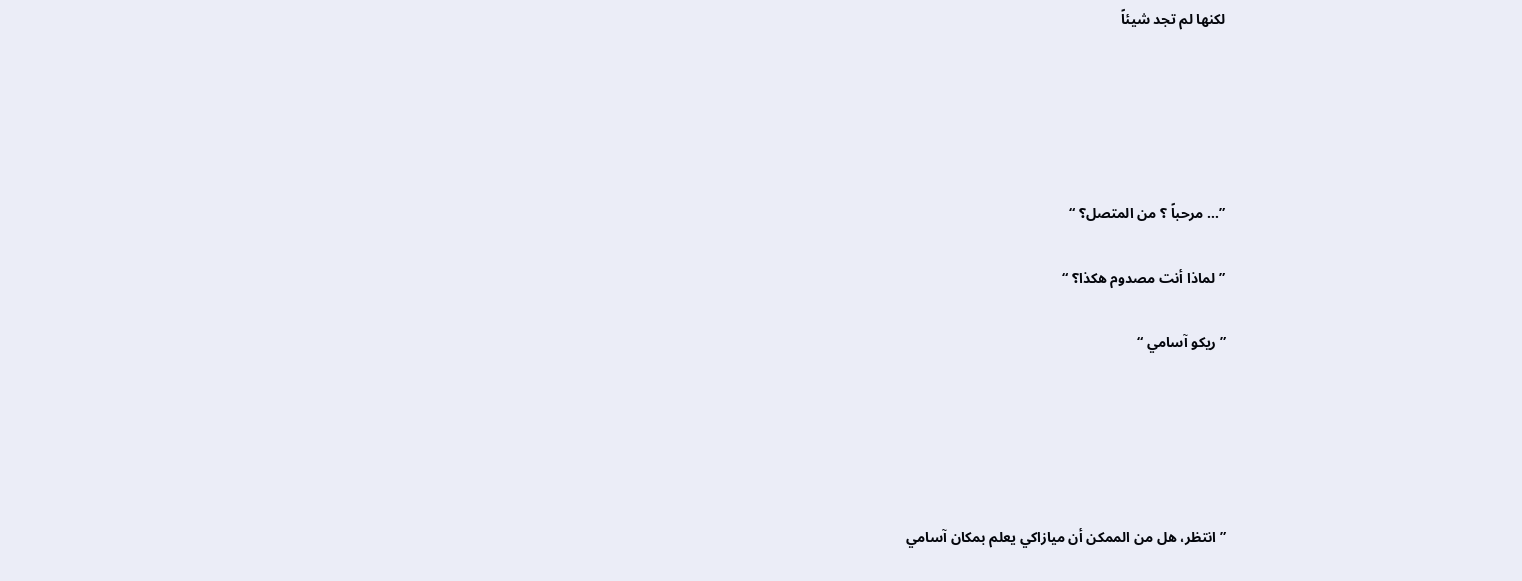لكنها لم تجد شيئاً





”… مرحباً ؟ من المتصل؟ “

” لماذا أنت مصدوم هكذا؟ “

” ريكو آسامي “





” انتظر، هل من الممكن أن ميازاكي يعلم بمكان آسامي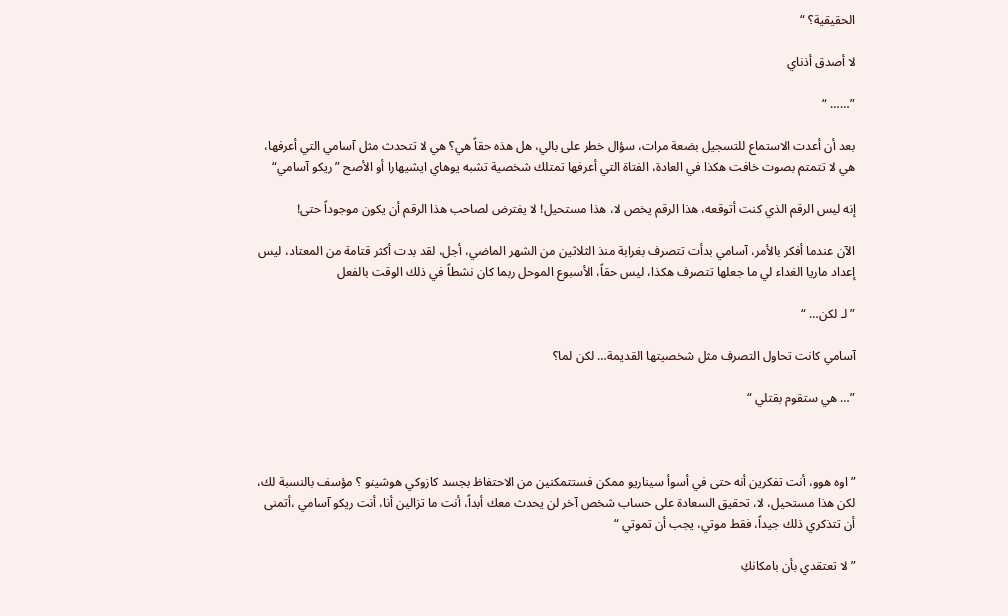الحقيقية؟ “

لا أصدق أذناي

”…… “

بعد أن أعدت الاستماع للتسجيل بضعة مرات، سؤال خطر على بالي، هل هذه حقاً هي؟ هي لا تتحدث مثل آسامي التي أعرفها، هي لا تتمتم بصوت خافت هكذا في العادة، الفتاة التي أعرفها تمتلك شخصية تشبه يوهاي ايشيهارا أو الأصح ” ريكو آسامي“

إنه ليس الرقم الذي كنت أتوقعه، هذا الرقم يخص لا، هذا مستحيل! لا يفترض لصاحب هذا الرقم أن يكون موجوداً حتى!

الآن عندما أفكر بالأمر، آسامي بدأت تتصرف بغرابة منذ الثلاثين من الشهر الماضي، أجل، لقد بدت أكثر قتامة من المعتاد، ليس إعداد ماريا الغداء لي ما جعلها تتصرف هكذا، ليس حقاً، الأسبوع الموحل ربما كان نشطاً في ذلك الوقت بالفعل

” لـ لكن… “

آسامي كانت تحاول التصرف مثل شخصيتها القديمة… لكن لما؟

”… هي ستقوم بقتلي “



” اوه هوو، أنت تفكرين أنه حتى في أسوأ سيناريو ممكن فستتمكنين من الاحتفاظ بجسد كازوكي هوشينو ؟ مؤسف بالنسبة لك، لكن هذا مستحيل، لا، تحقيق السعادة على حساب شخص آخر لن يحدث معك أبداً، أنت ما تزالين أنا، أنت ريكو آسامي ،أتمنى أن تتذكري ذلك جيداً، فقط موتي، يجب أن تموتي “

” لا تعتقدي بأن بامكانكِ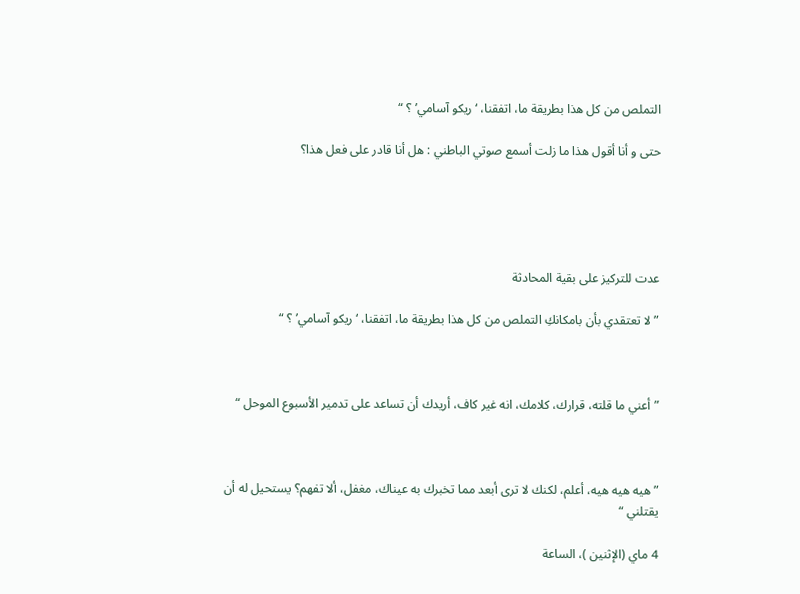التملص من كل هذا بطريقة ما، اتفقنا، ‘ريكو آسامي’ ؟ “

حتى و أنا أقول هذا ما زلت أسمع صوتي الباطني : هل أنا قادر على فعل هذا؟





عدت للتركيز على بقية المحادثة

” لا تعتقدي بأن بامكانكِ التملص من كل هذا بطريقة ما، اتفقنا، ‘ريكو آسامي’ ؟ “



” أعني ما قلته، قرارك، كلامك، انه غير كاف، أريدك أن تساعد على تدمير الأسبوع الموحل “



” هيه هيه هيه، أعلم، لكنك لا ترى أبعد مما تخبرك به عيناك، مغفل، ألا تفهم؟ يستحيل له أن يقتلني “

4 ماي (الإثنين )، الساعة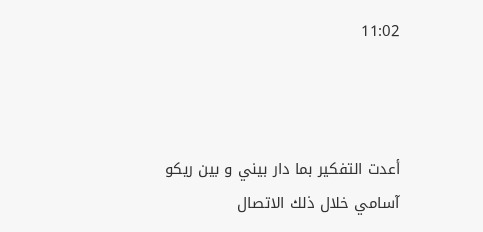11:02



أعدت التفكير بما دار بيني و بين ريكو آسامي خلال ذلك الاتصال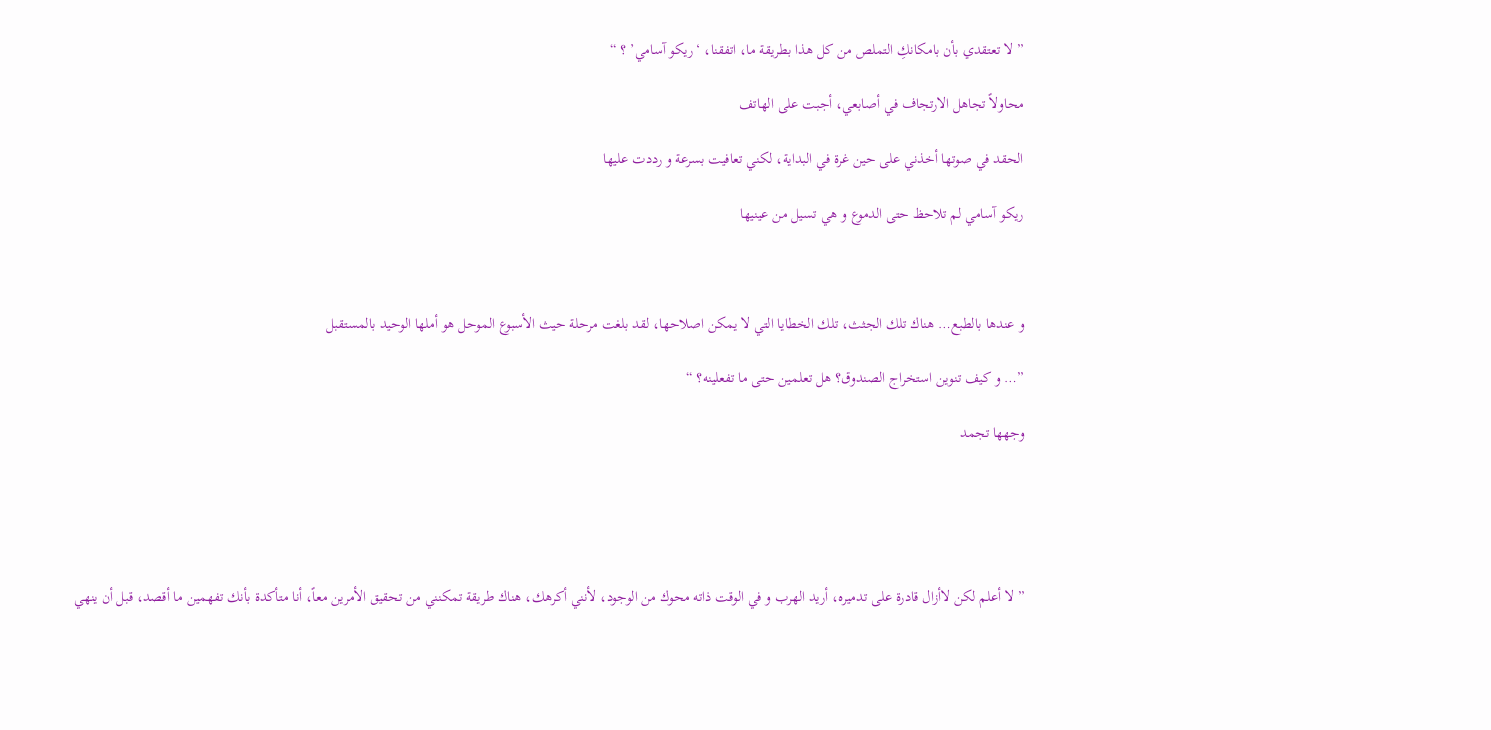” لا تعتقدي بأن بامكانكِ التملص من كل هذا بطريقة ما، اتفقنا، ‘ريكو آسامي’ ؟ “

محاولاً تجاهل الارتجاف في أصابعي، أجبت على الهاتف

الحقد في صوتها أخذني على حين غرة في البداية، لكني تعافيت بسرعة و رددت عليها

ريكو آسامي لم تلاحظ حتى الدموع و هي تسيل من عينيها



و عندها بالطبع… هناك تلك الجثث، تلك الخطايا التي لا يمكن اصلاحها، لقد بلغت مرحلة حيث الأسبوع الموحل هو أملها الوحيد بالمستقبل

”… و كيف تنوين استخراج الصندوق؟ هل تعلمين حتى ما تفعلينه؟ “

وجهها تجمد





” لا أعلم لكن لاأزال قادرة على تدميره، أريد الهرب و في الوقت ذاته محوك من الوجود، لأنني أكرهك، هناك طريقة تمكنني من تحقيق الأمرين معاً، أنا متأكدة بأنك تفهمين ما أقصد، قبل أن ينهي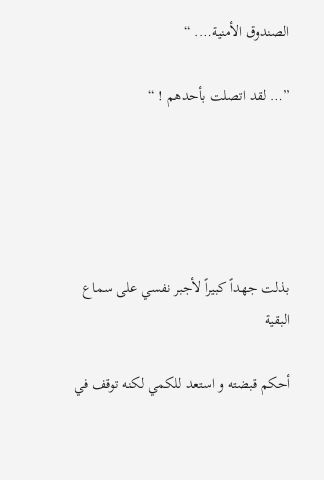الصندوق الأمنية…. “

”… لقد اتصلت بأحدهم ! “





بذلت جهداً كبيراً لأجبر نفسي على سماع البقية

أحكم قبضته و استعد للكمي لكنه توقف في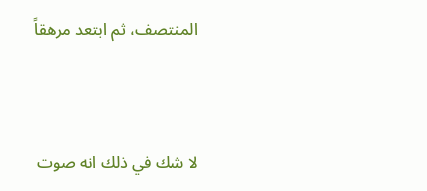المنتصف، ثم ابتعد مرهقاً



لا شك في ذلك انه صوت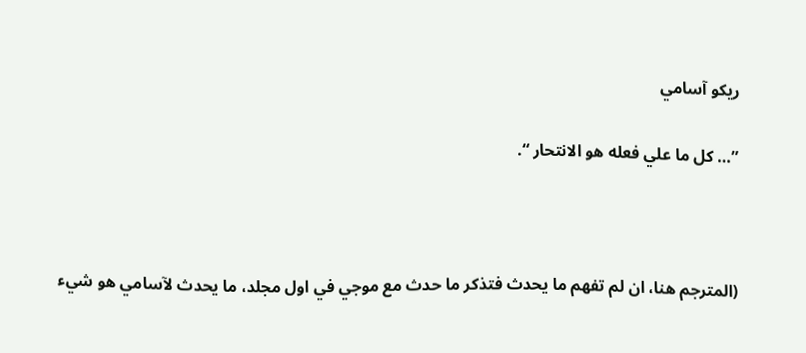ريكو آسامي

”… كل ما علي فعله هو الانتحار “.



(المترجم هنا، ان لم تفهم ما يحدث فتذكر ما حدث مع موجي في اول مجلد، ما يحدث لآسامي هو شيء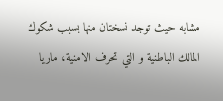مشابه حيث توجد نسختان منها بسبب شكوك المالك الباطنية و التي تحرف الامنية، ماريا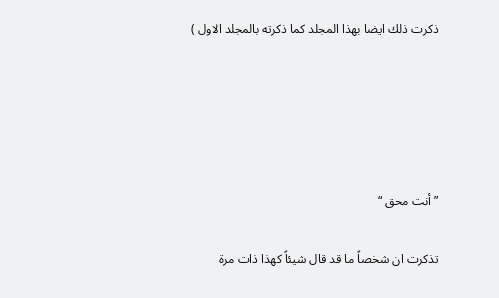ذكرت ذلك ايضا بهذا المجلد كما ذكرته بالمجلد الاول )





” أنت محق “

تذكرت ان شخصاً ما قد قال شيئاً كهذا ذات مرة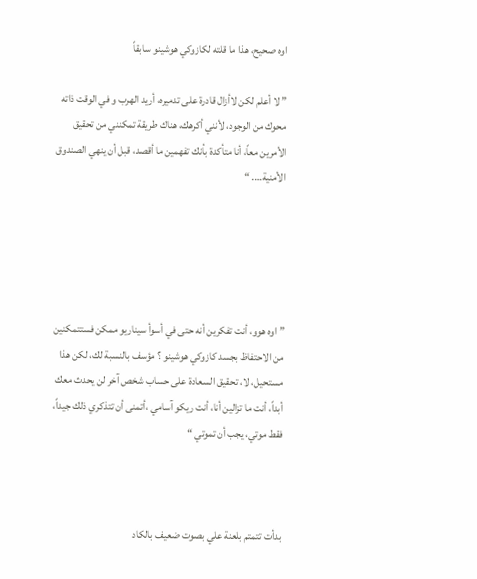اوه صحيح، هذا ما قلته لكازوكي هوشينو سابقاً

” لا أعلم لكن لاأزال قادرة على تدميره، أريد الهرب و في الوقت ذاته محوك من الوجود، لأنني أكرهك، هناك طريقة تمكنني من تحقيق الأمرين معاً، أنا متأكدة بأنك تفهمين ما أقصد، قبل أن ينهي الصندوق الأمنية…. “





” اوه هوو، أنت تفكرين أنه حتى في أسوأ سيناريو ممكن فستتمكنين من الاحتفاظ بجسد كازوكي هوشينو ؟ مؤسف بالنسبة لك، لكن هذا مستحيل، لا، تحقيق السعادة على حساب شخص آخر لن يحدث معك أبداً، أنت ما تزالين أنا، أنت ريكو آسامي ،أتمنى أن تتذكري ذلك جيداً، فقط موتي، يجب أن تموتي “



بدأت تتمتم بلعنة علي بصوت ضعيف بالكاد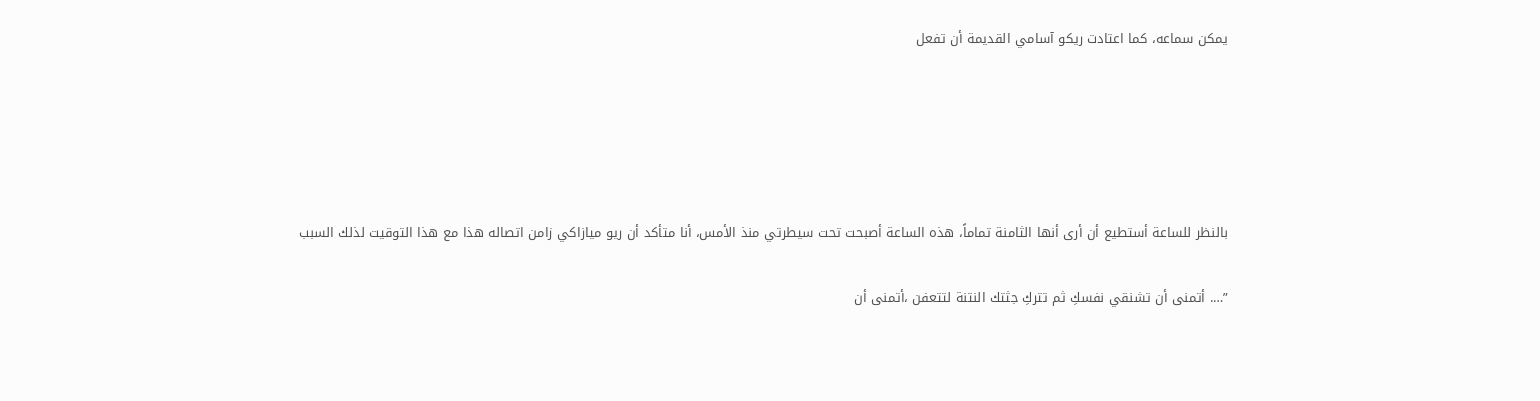يمكن سماعه، كما اعتادت ريكو آسامي القديمة أن تفعل





بالنظر للساعة أستطيع أن أرى أنها الثامنة تماماً، هذه الساعة أصبحت تحت سيطرتي منذ الأمس، أنا متأكد أن ريو ميازاكي زامن اتصاله هذا مع هذا التوقيت لذلك السبب

”…. أتمنى أن تشنقي نفسكِ ثم تتركِ جثتك النتنة لتتعفن ،أتمنى أن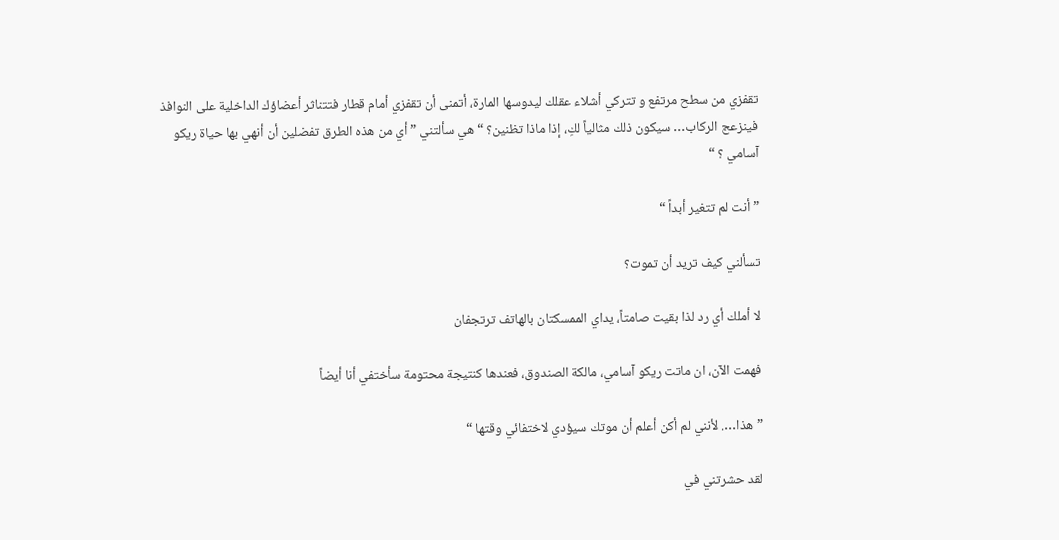تقفزي من سطح مرتفع و تتركي أشلاء عقلك ليدوسها المارة، أتمنى أن تقفزي أمام قطار فتتناثر أعضاؤك الداخلية على النوافذ فينزعج الركاب… سيكون ذلك مثالياً لكِ، إذا ماذا تظنين؟ “ هي سألتني ” أي من هذه الطرق تفضلين أن أنهي بها حياة ريكو آسامي ؟ “

” أنت لم تتغير أبداً “

تسألني كيف تريد أن تموت؟

لا أملك أي رد لذا بقيت صامتاً، يداي الممسكتان بالهاتف ترتجفان

فهمت الآن، ان ماتت ريكو آسامي، مالكة الصندوق، فعندها كنتيجة محتومة سأختفي أنا أيضاً

” هذا…. لأنني لم أكن أعلم أن موتك سيؤدي لاختفائي وقتها “

لقد حشرتني في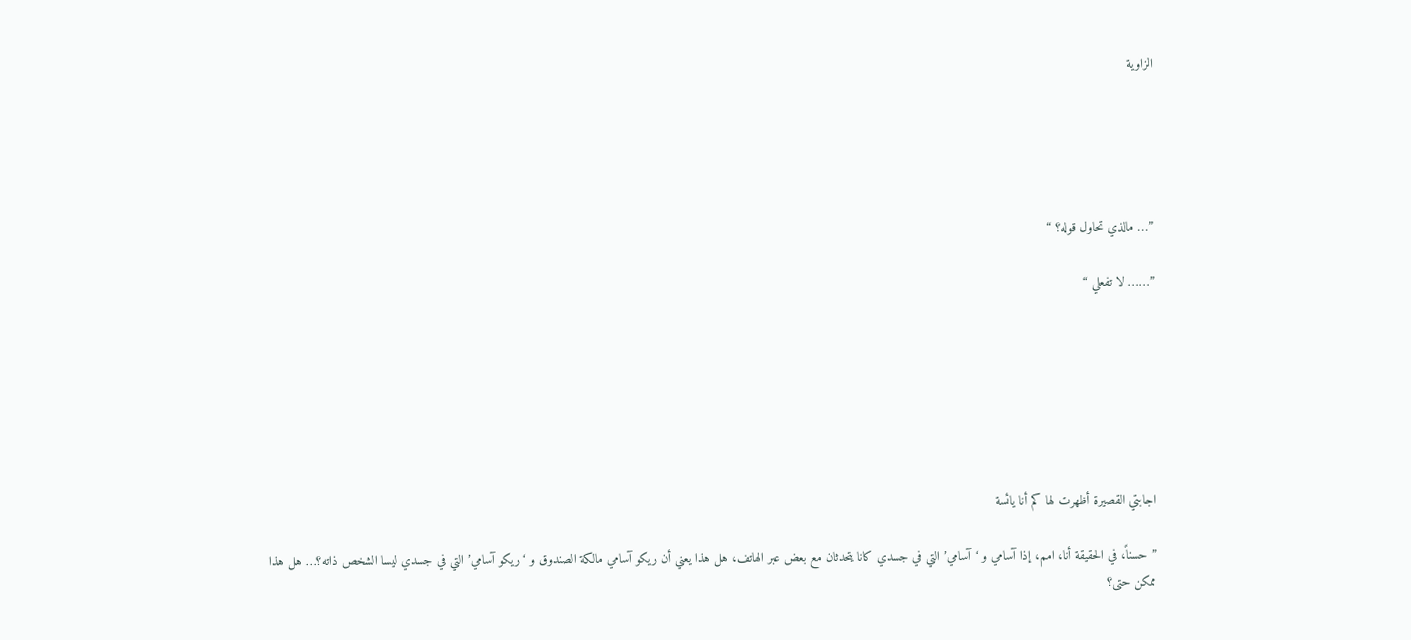الزاوية





”… مالذي تحاول قوله؟ “

”…… لا تفعلي “







اجابتي القصيرة أظهرت لها كم أنا يائسة

” حسناً، في الحقيقة أنا، امم، إذا آسامي و ‘آسامي’ التي في جسدي كانا يتحدثان مع بعض عبر الهاتف، هل هذا يعني أن ريكو آسامي مالكة الصندوق و ‘ريكو آسامي’ التي في جسدي ليسا الشخص ذاته؟… هل هذا ممكن حتى؟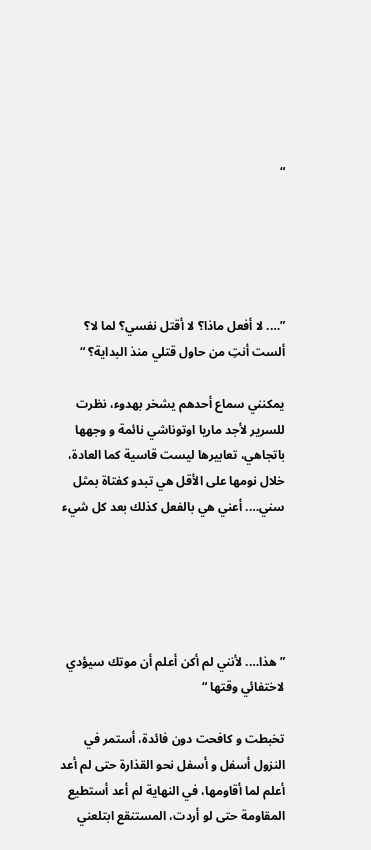“





”…. لا أفعل ماذا؟ لا أقتل نفسي؟ لما لا؟ ألست أنتِ من حاول قتلي منذ البداية؟ “

يمكنني سماع أحدهم يشخر بهدوء، نظرت للسرير لأجد ماريا اوتوناشي نائمة و وجهها باتجاهي، تعابيرها ليست قاسية كما العادة، خلال نومها على الأقل هي تبدو كفتاة بمثل سني…. أعني هي بالفعل كذلك بعد كل شيء





” هذا…. لأنني لم أكن أعلم أن موتك سيؤدي لاختفائي وقتها “

تخبطت و كافحت دون فائدة، أستمر في النزول أسفل و أسفل نحو القذارة حتى لم أعد أعلم لما أقاومها، في النهاية لم أعد أستطيع المقاومة حتى لو أردت، المستنقع ابتلعني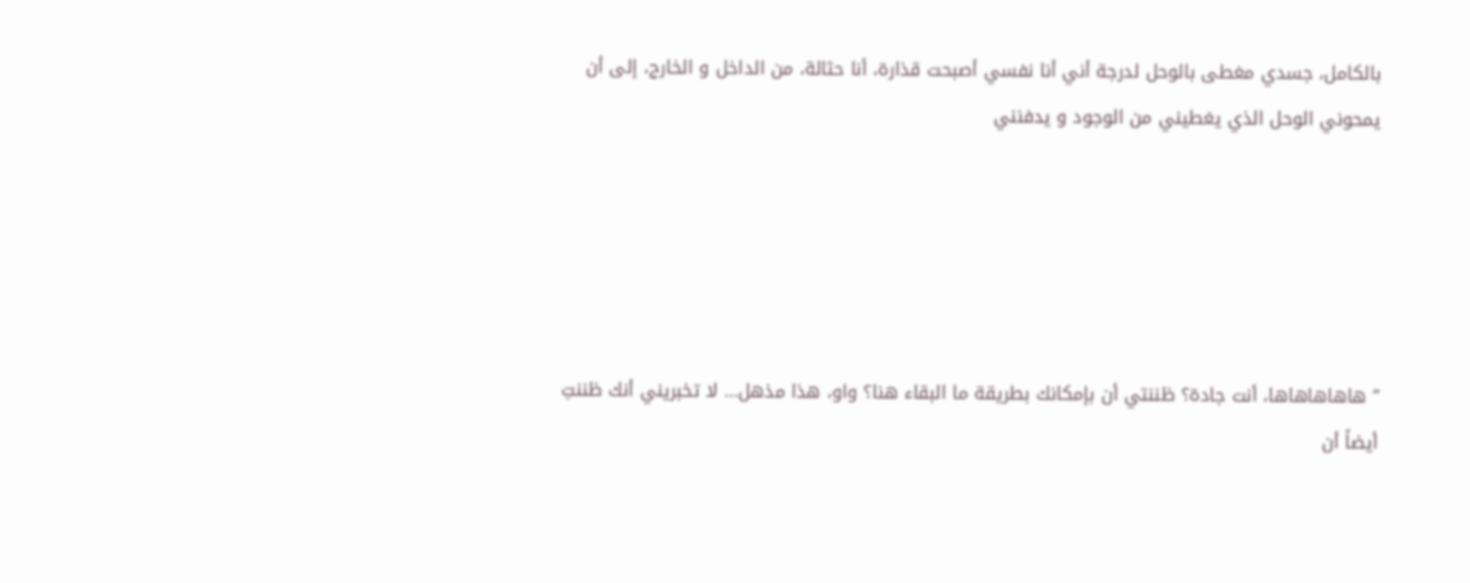بالكامل، جسدي مغطى بالوحل لدرجة أني أنا نفسي أصبحت قذارة، أنا حثالة، من الداخل و الخارج، إلى أن يمحوني الوحل الذي يغطيني من الوجود و يدفنني





” هاهاهاهاها، أنت جادة؟ ظننتي أن بإمكانك بطريقة ما البقاء هنا؟ واو، هذا مذهل… لا تخبريني أنك ظننتِ أيضاً أن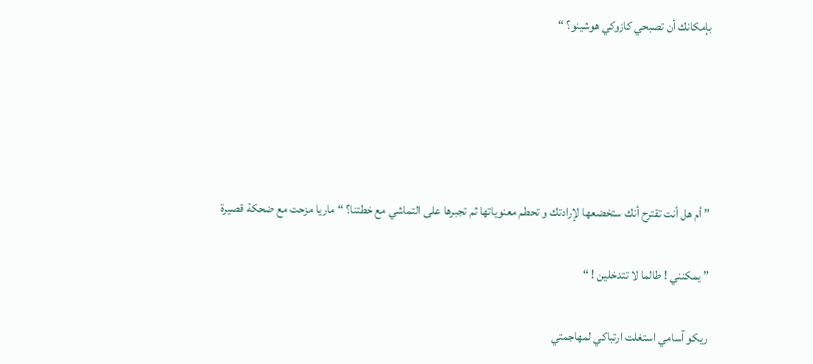بإمكانك أن تصبحي كازوكي هوشينو؟ “





” أم هل أنت تقترح أنك ستخضعها لإرادتك و تحطم معنوياتها ثم تجبرها على التماشي مع خطتنا؟ “ ماريا مزحت مع ضحكة قصيرة

” يمكنني ! طالما لا تتدخلين ! “

ريكو آسامي استغلت ارتباكي لمهاجمتي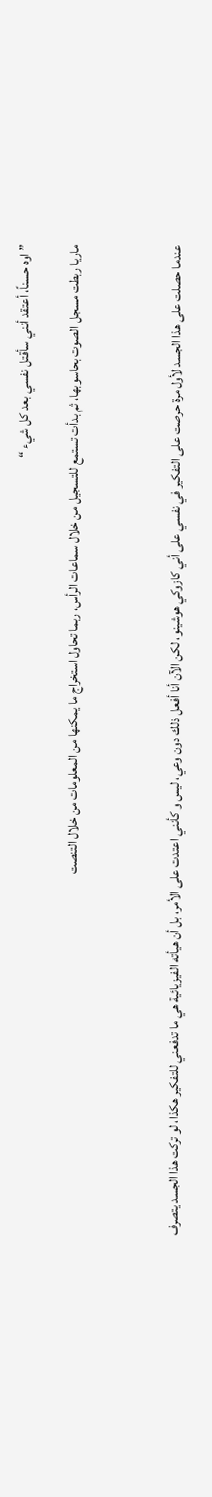” اوه حسناً، أعتقد أنني سأقتل نفسي بعد كل شيء “

ماريا ربطت مسجل الصوت بحاسوبها، ثم بدأت تستمع للتسجيل من خلال سماعات الرأس، ربما تحاول استخراج ما يمكنها من المعلومات من خلال التنصت



عندما حصلت على هذا الجسد لأول مرة حرصت على التفكير في نفسي على أني كازوكي هوشينو، لكن الآن أنا أفعل ذلك دون وعي، ليس و كأنني اعتدت على الأمر، بل أن هيأته الفيزيائية هي ما تدفعني للتفكير هكذا، لو تركت هذا الجسد يتصرف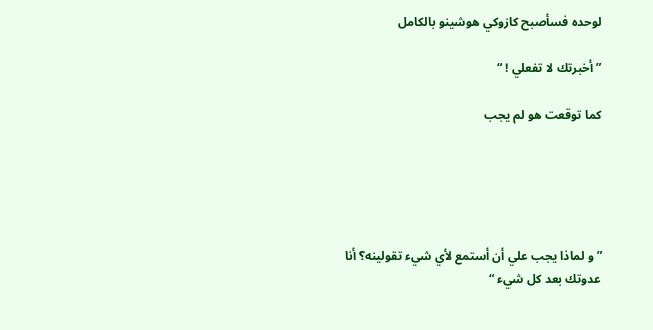لوحده فسأصبح كازوكي هوشينو بالكامل

” أخبرتك لا تفعلي ! “

كما توقعت هو لم يجب





” و لماذا يجب علي أن أستمع لأي شيء تقولينه؟ أنا عدوتك بعد كل شيء “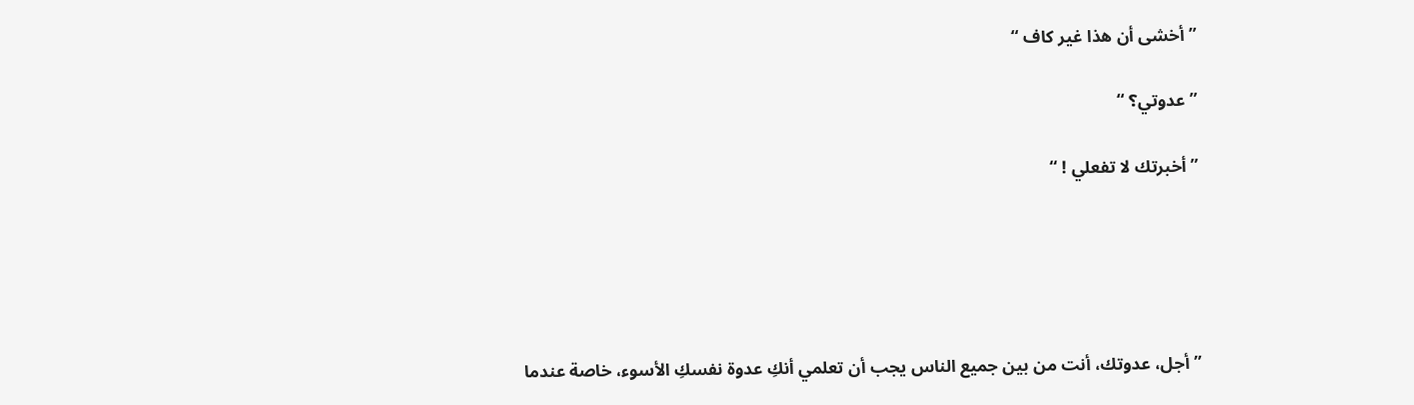” أخشى أن هذا غير كاف “

” عدوتي؟ “

” أخبرتك لا تفعلي ! “





” أجل، عدوتك، أنت من بين جميع الناس يجب أن تعلمي أنكِ عدوة نفسكِ الأسوء، خاصة عندما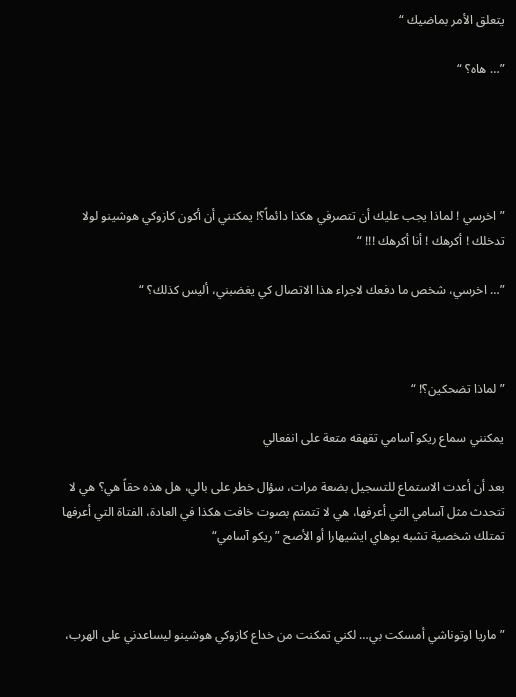يتعلق الأمر بماضيك “

”… هاه؟ “





” اخرسي ! لماذا يجب عليك أن تتصرفي هكذا دائماً؟! يمكنني أن أكون كازوكي هوشينو لولا تدخلك ! أكرهك ! أنا أكرهك !!! “

”… اخرسي، شخص ما دفعك لاجراء هذا الاتصال كي يغضبني، أليس كذلك؟ “



” لماذا تضحكين؟! “

يمكنني سماع ريكو آسامي تقهقه متعة على انفعالي

بعد أن أعدت الاستماع للتسجيل بضعة مرات، سؤال خطر على بالي، هل هذه حقاً هي؟ هي لا تتحدث مثل آسامي التي أعرفها، هي لا تتمتم بصوت خافت هكذا في العادة، الفتاة التي أعرفها تمتلك شخصية تشبه يوهاي ايشيهارا أو الأصح ” ريكو آسامي“



” ماريا اوتوناشي أمسكت بي… لكني تمكنت من خداع كازوكي هوشينو ليساعدني على الهرب،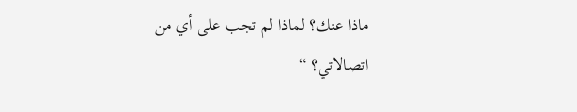ماذا عنك؟ لماذا لم تجب على أي من اتصالاتي؟ “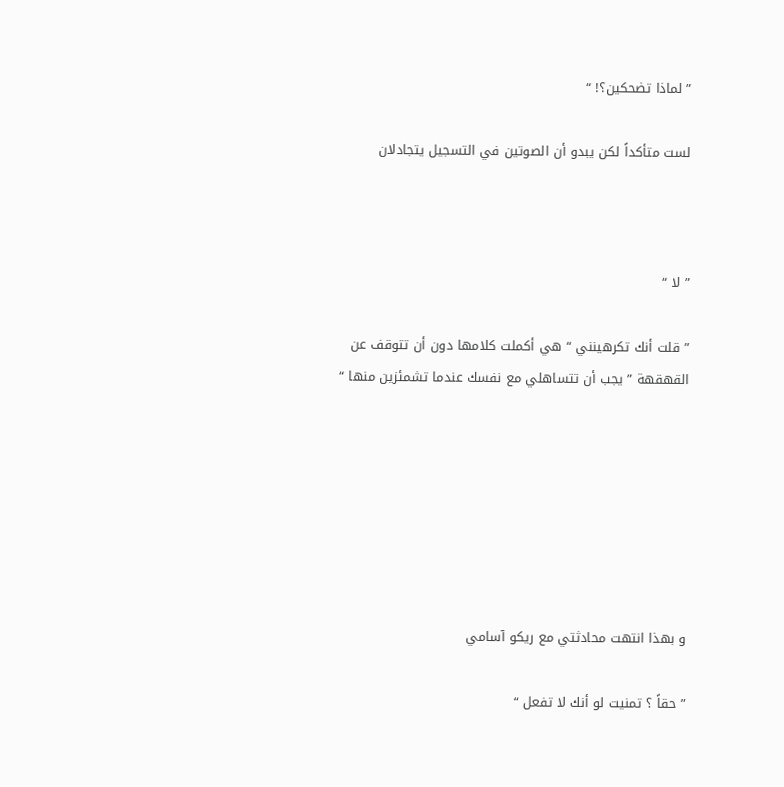” لماذا تضحكين؟! “

لست متأكداً لكن يبدو أن الصوتين في التسجيل يتجادلان



” لا “

” قلت أنك تكرهينني “ هي أكملت كلامها دون أن تتوقف عن القهقهة ” يجب أن تتساهلي مع نفسك عندما تشمئزين منها “







و بهذا انتهت محادثتي مع ريكو آسامي

” حقاً ؟ تمنيت لو أنك لا تفعل “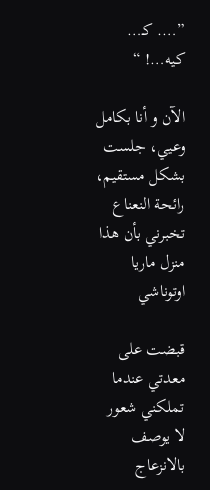”…. كـ… كيه…! “

الآن و أنا بكامل وعيي، جلست بشكل مستقيم، رائحة النعناع تخبرني بأن هذا منزل ماريا اوتوناشي

قبضت على معدتي عندما تملكني شعور لا يوصف بالانزعاج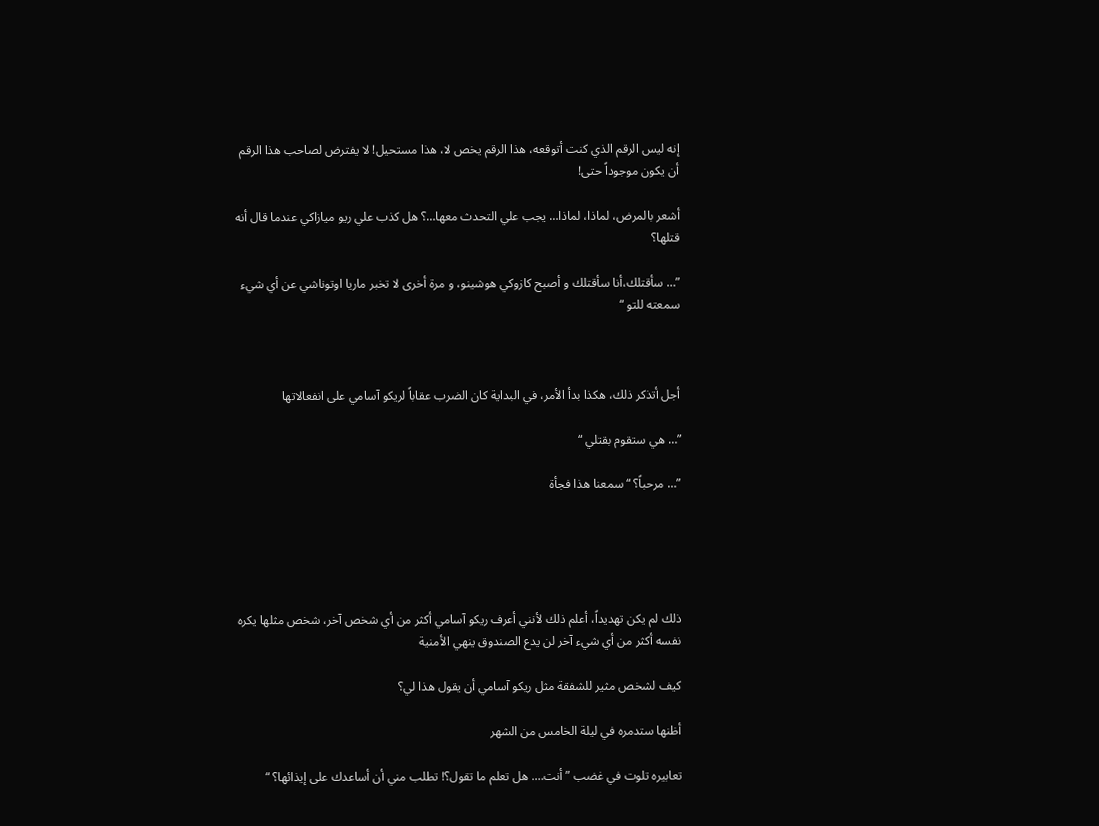إنه ليس الرقم الذي كنت أتوقعه، هذا الرقم يخص لا، هذا مستحيل! لا يفترض لصاحب هذا الرقم أن يكون موجوداً حتى!

أشعر بالمرض، لماذا، لماذا… يجب علي التحدث معها…؟ هل كذب علي ريو ميازاكي عندما قال أنه قتلها؟

”… سأقتلك،أنا سأقتلك و أصبح كازوكي هوشينو، و مرة أخرى لا تخبر ماريا اوتوناشي عن أي شيء سمعته للتو “



أجل أتذكر ذلك، هكذا بدأ الأمر، في البداية كان الضرب عقاباً لريكو آسامي على انفعالاتها

”… هي ستقوم بقتلي “

”… مرحباً؟ “ سمعنا هذا فجأة





ذلك لم يكن تهديداً، أعلم ذلك لأنني أعرف ريكو آسامي أكثر من أي شخص آخر، شخص مثلها يكره نفسه أكثر من أي شيء آخر لن يدع الصندوق ينهي الأمنية

كيف لشخص مثير للشفقة مثل ريكو آسامي أن يقول هذا لي؟

أظنها ستدمره في ليلة الخامس من الشهر

تعابيره تلوت في غضب ” أنت…. هل تعلم ما تقول؟! تطلب مني أن أساعدك على إيذائها؟ “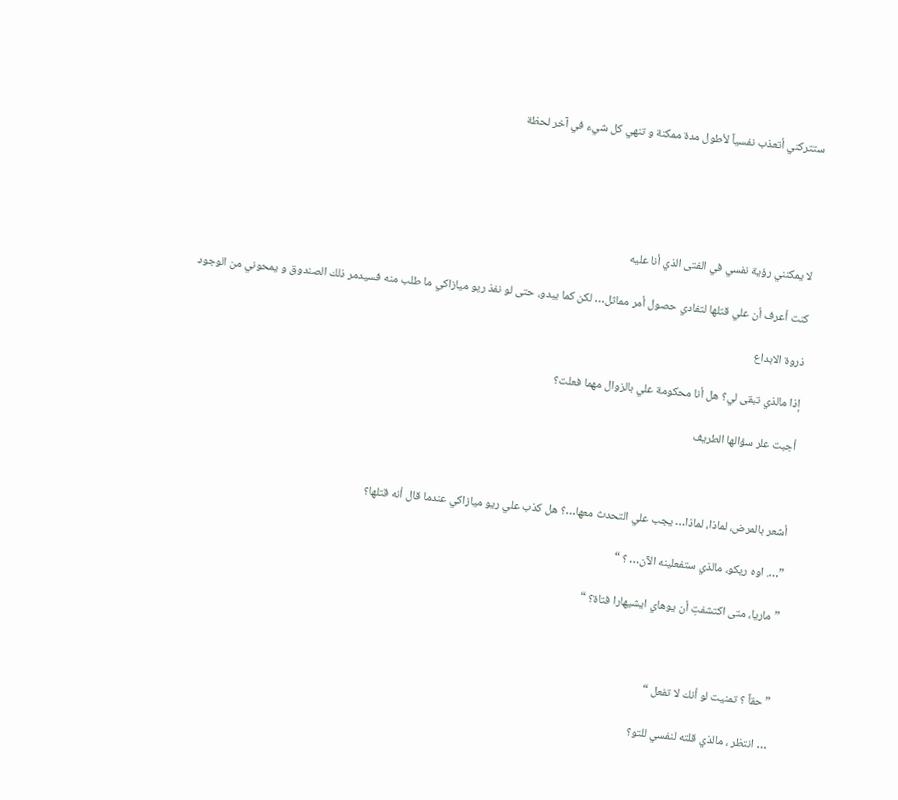ستتركني أتعذب نفسياً لأطول مدة ممكنة و تنهي كل شيء في آخر لحظة





لا يمكنني رؤية نفسي في الفتى الذي أنا عليه

كنت أعرف أن علي قتلها لتفادي حصول أمر مماثل… لكن كما يبدو، حتى لو نفذ ريو ميازاكي ما طلب منه فسيدمر ذلك الصندوق و يمحوني من الوجود

ذروة الابداع

إذا مالذي تبقى لي؟ هل أنا محكومة علي بالزوال مهما فعلت؟

أجبت علر سؤالها الطريف



أشعر بالمرض، لماذا، لماذا… يجب علي التحدث معها…؟ هل كذب علي ريو ميازاكي عندما قال أنه قتلها؟

”…. اوه ريكو، مالذي ستفعلينه الآن… ؟ “

” ماريا، متى اكتشفتِ أن يوهاي ايشيهارا فتاة؟ “



” حقاً ؟ تمنيت لو أنك لا تفعل “

… انتظر ، مالذي قلته لنفسي للتو؟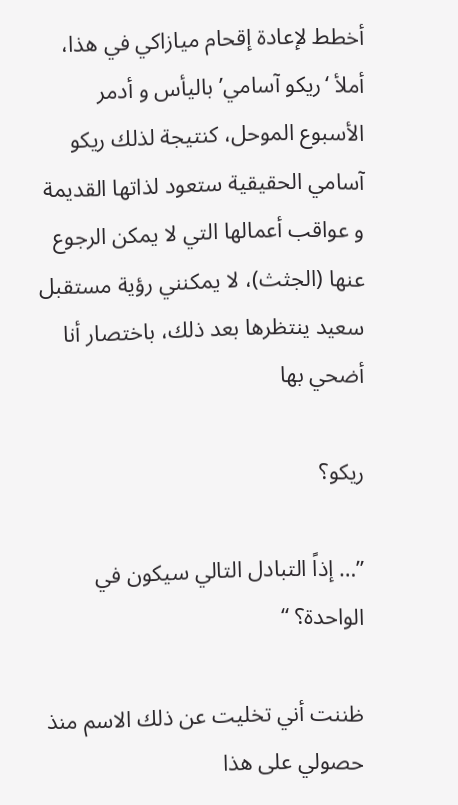أخطط لإعادة إقحام ميازاكي في هذا، أملأ ‘ريكو آسامي’ باليأس و أدمر الأسبوع الموحل، كنتيجة لذلك ريكو آسامي الحقيقية ستعود لذاتها القديمة و عواقب أعمالها التي لا يمكن الرجوع عنها (الجثث)، لا يمكنني رؤية مستقبل سعيد ينتظرها بعد ذلك، باختصار أنا أضحي بها

ريكو؟

”… إذاً التبادل التالي سيكون في الواحدة؟ “

ظننت أني تخليت عن ذلك الاسم منذ حصولي على هذا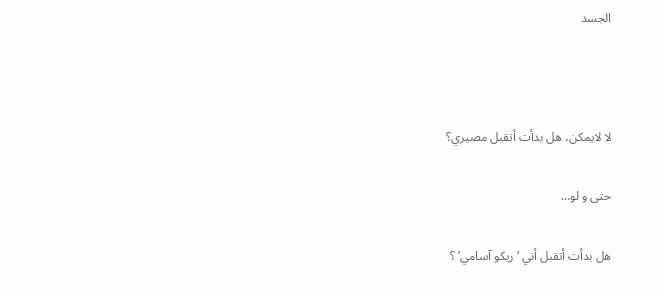الجسد



لا لايمكن، هل بدأت أتقبل مصيري؟

حتى و لو…

هل بدأت أتقبل أني ‘ريكو آسامي’ ؟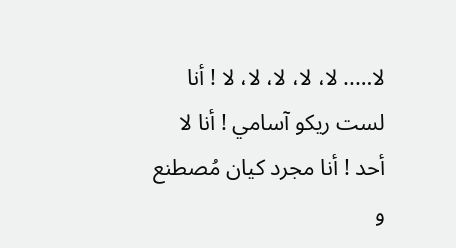لا….. لا، لا، لا، لا، لا ! أنا لست ريكو آسامي ! أنا لا أحد ! أنا مجرد كيان مُصطنع و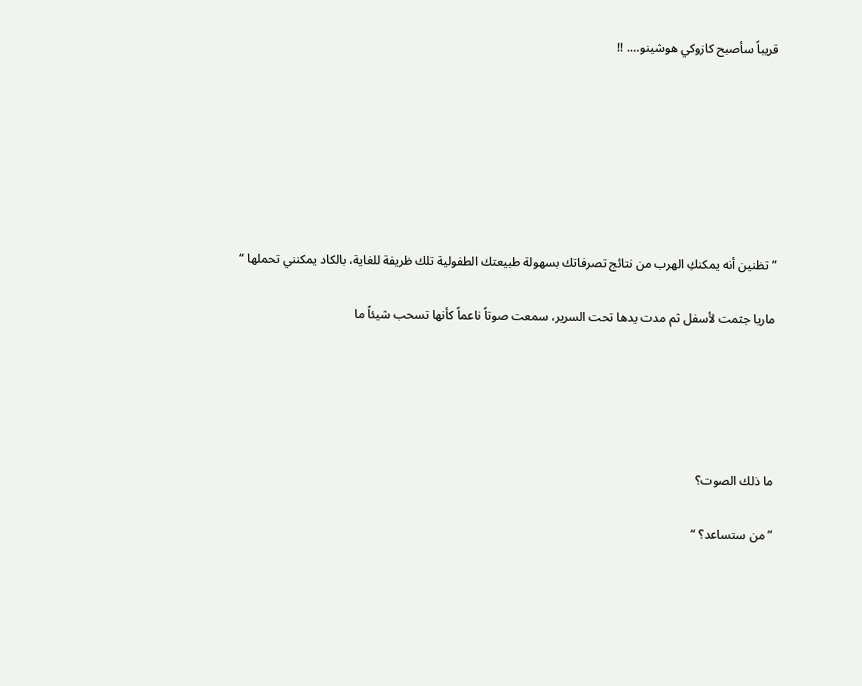قريباً سأصبح كازوكي هوشينو…. !!







” تظنين أنه يمكنكِ الهرب من نتائج تصرفاتك بسهولة طبيعتك الطفولية تلك ظريفة للغاية، بالكاد يمكنني تحملها “

ماريا جثمت لأسفل ثم مدت يدها تحت السرير، سمعت صوتاً ناعماً كأنها تسحب شيئاً ما





ما ذلك الصوت؟

” من ستساعد؟ “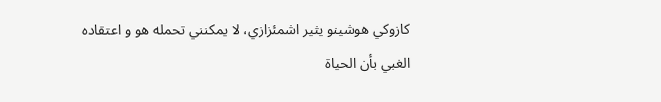كازوكي هوشينو يثير اشمئزازي، لا يمكنني تحمله هو و اعتقاده الغبي بأن الحياة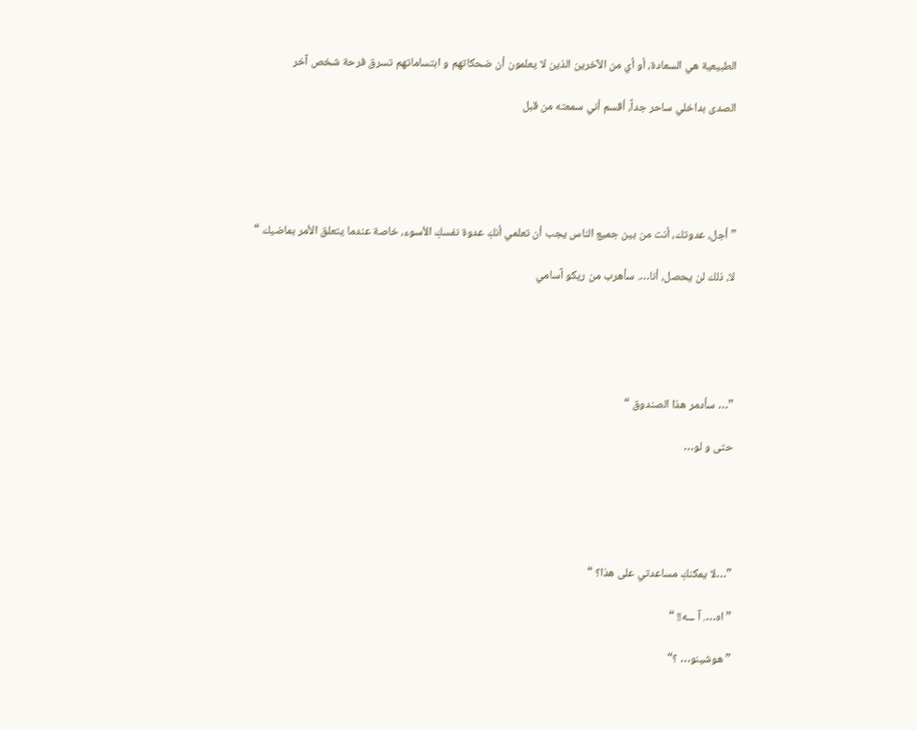الطبيعية هي السعادة، أو أي من الآخرين الذين لا يعلمون أن ضحكاتهم و ابتساماتهم تسرق فرحة شخص آخر

الصدى بداخلي ساحر جداً، أقسم أني سمعته من قبل





” أجل، عدوتك، أنت من بين جميع الناس يجب أن تعلمي أنكِ عدوة نفسكِ الأسوء، خاصة عندما يتعلق الأمر بماضيك “

لا، ذلك لن يحصل، أنا…. سأهرب من ريكو آسامي





”… سأدمر هذا الصندوق “

حتى و لو…





”…لا يمكنكِ مساعدتي على هذا؟ “

”اه…. آ ـــه!! “

” هوشينو… ؟“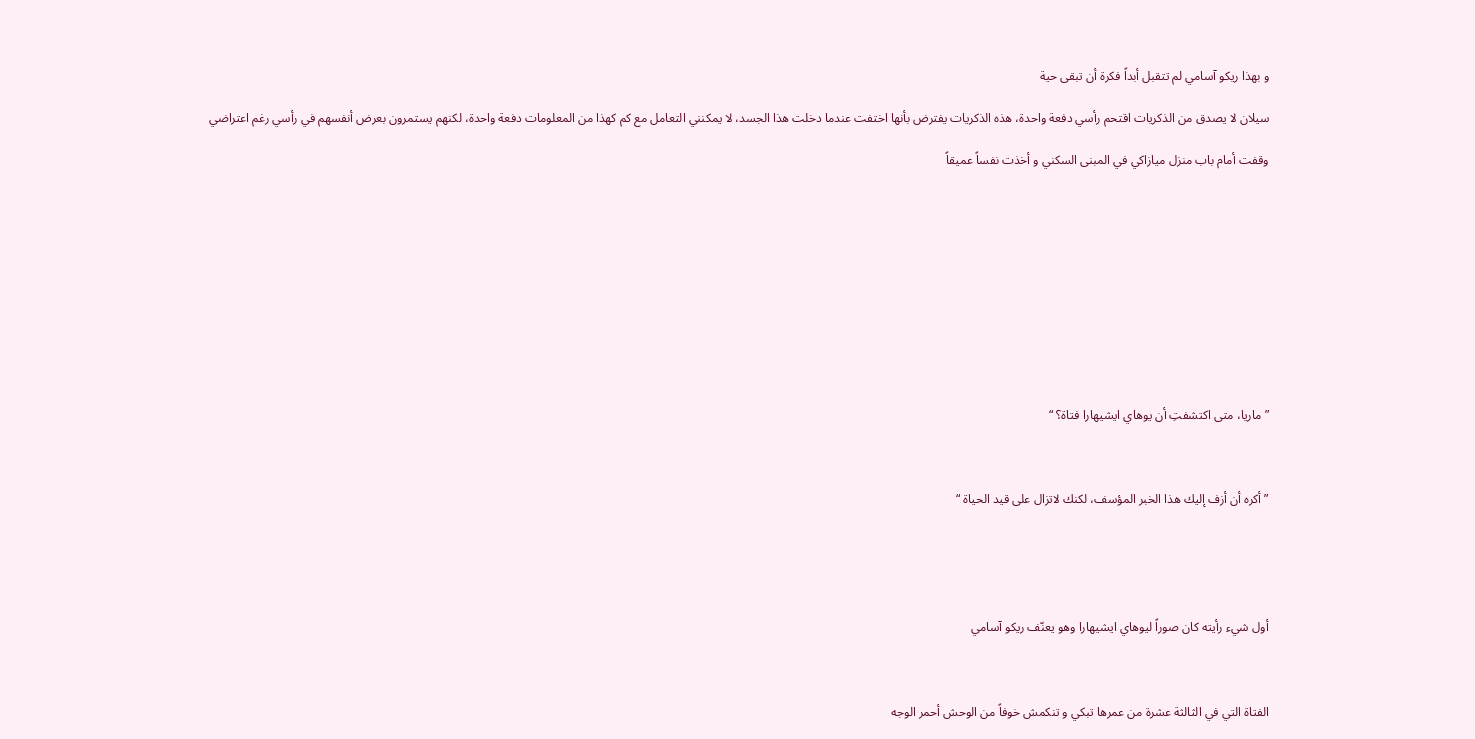و بهذا ريكو آسامي لم تتقبل أبداً فكرة أن تبقى حية

سيلان لا يصدق من الذكريات اقتحم رأسي دفعة واحدة، هذه الذكريات يفترض بأنها اختفت عندما دخلت هذا الجسد، لا يمكنني التعامل مع كم كهذا من المعلومات دفعة واحدة، لكنهم يستمرون بعرض أنفسهم في رأسي رغم اعتراضي

وقفت أمام باب منزل ميازاكي في المبنى السكني و أخذت نفساً عميقاً











” ماريا، متى اكتشفتِ أن يوهاي ايشيهارا فتاة؟ “



” أكره أن أزف إليك هذا الخبر المؤسف، لكنك لاتزال على قيد الحياة “





أول شيء رأيته كان صوراً ليوهاي ايشيهارا وهو يعنّف ريكو آسامي



الفتاة التي في الثالثة عشرة من عمرها تبكي و تنكمش خوفاً من الوحش أحمر الوجه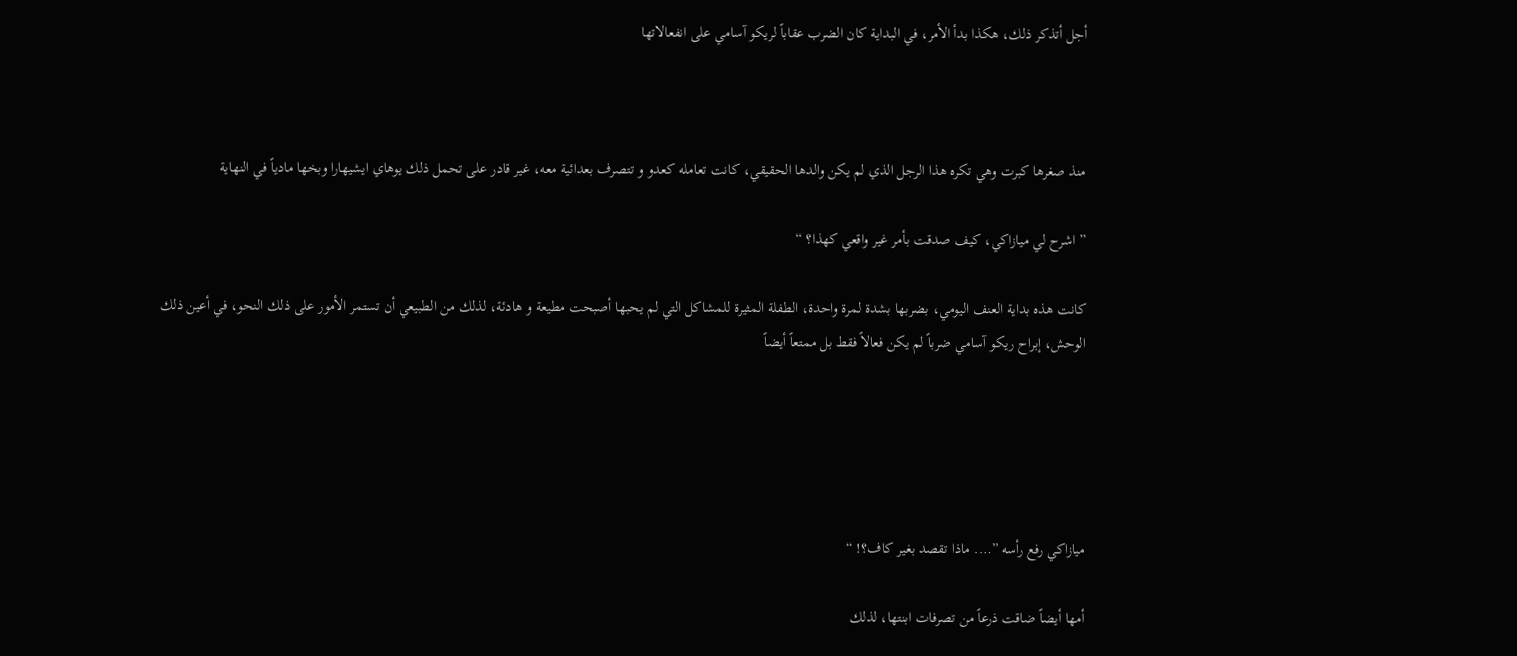أجل أتذكر ذلك، هكذا بدأ الأمر، في البداية كان الضرب عقاباً لريكو آسامي على انفعالاتها



منذ صغرها كبرت وهي تكره هذا الرجل الذي لم يكن والدها الحقيقي، كانت تعامله كعدو و تتصرف بعدائية معه، غير قادر على تحمل ذلك يوهاي ايشيهارا وبخها مادياً في النهاية

” اشرح لي ميازاكي، كيف صدقت بأمر غير واقعي كهذا؟ “

كانت هذه بداية العنف اليومي، بضربها بشدة لمرة واحدة، الطفلة المثيرة للمشاكل التي لم يحبها أصبحت مطيعة و هادئة، لذلك من الطبيعي أن تستمر الأمور على ذلك النحو، في أعين ذلك الوحش، إبراح ريكو آسامي ضرباً لم يكن فعالاً فقط بل ممتعاً أيضاً





ميازاكي رفع رأسه ”…. ماذا تقصد بغير كاف؟! “

أمها أيضاً ضاقت ذرعاً من تصرفات ابنتها، لذلك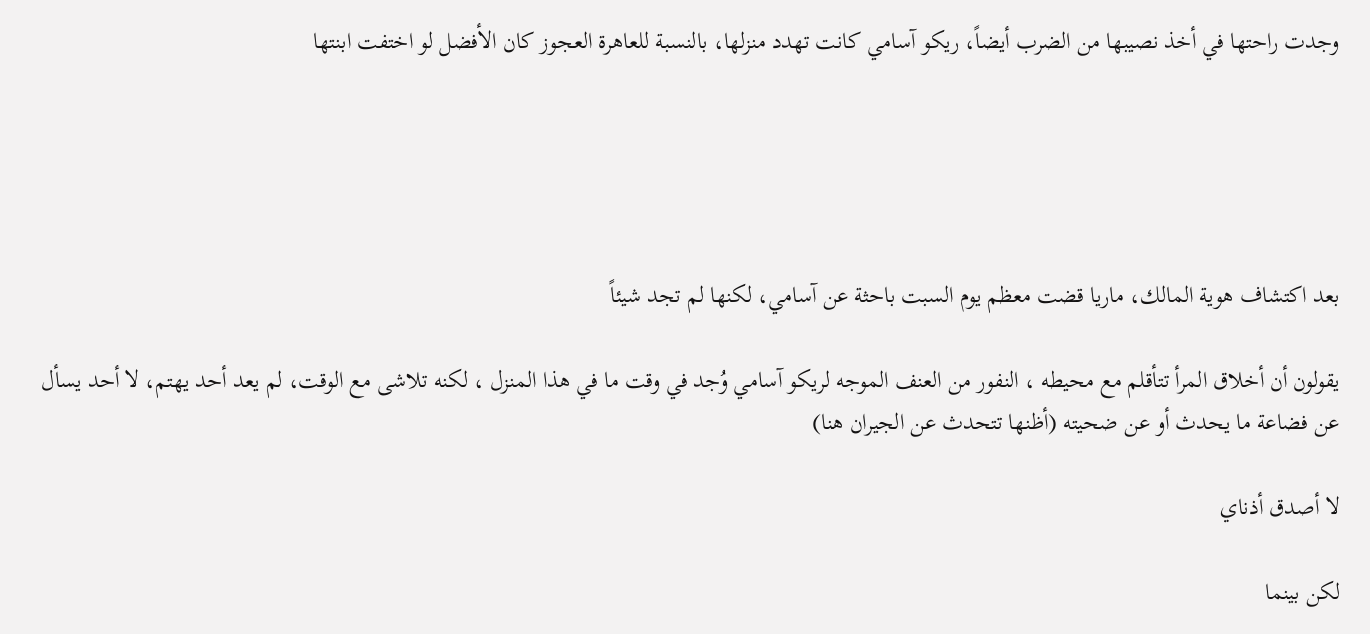وجدت راحتها في أخذ نصيبها من الضرب أيضاً، ريكو آسامي كانت تهدد منزلها، بالنسبة للعاهرة العجوز كان الأفضل لو اختفت ابنتها





بعد اكتشاف هوية المالك، ماريا قضت معظم يوم السبت باحثة عن آسامي، لكنها لم تجد شيئاً

يقولون أن أخلاق المرأ تتأقلم مع محيطه ، النفور من العنف الموجه لريكو آسامي وُجد في وقت ما في هذا المنزل ، لكنه تلاشى مع الوقت، لم يعد أحد يهتم، لا أحد يسأل عن فضاعة ما يحدث أو عن ضحيته (أظنها تتحدث عن الجيران هنا)

لا أصدق أذناي

لكن بينما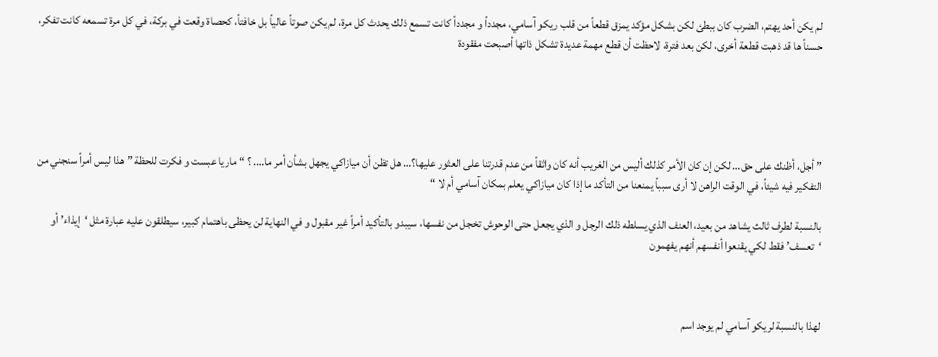لم يكن أحد يهتم، الضرب كان ببطئ لكن بشكل مؤكد يمزق قطعاً من قلب ريكو آسامي، مجدداً و مجدداً كانت تسمع ذلك يحدث كل مرة، لم يكن صوتاً عالياً بل خافتاً، كحصاة وقعت في بركة، في كل مرة تسمعه كانت تفكر، حسناً ها قد ذهبت قطعة أخرى، لكن بعد فترة، لاحظت أن قطع مهمة عديدة تشكل ذاتها أصبحت مفقودة





” أجل، أظنك على حق… لكن إن كان الأمر كذلك أليس من الغريب أنه كان واثقاً من عدم قدرتنا على العثور عليها؟… هل تظن أن ميازاكي يجهل بشأن أمر ما…. ؟ “ ماريا عبست و فكرت للحظة ” هذا ليس أمراً سنجني من التفكير فيه شيئاً، في الوقت الراهن لا أرى سبباً يمنعنا من التأكد ما إذا كان ميازاكي يعلم بمكان آسامي أم لا “

بالنسبة لطرف ثالث يشاهد من بعيد، العنف الذي يسلطه ذلك الرجل و الذي يجعل حتى الوحوش تخجل من نفسها، سيبدو بالتأكيد أمراً غير مقبول و في النهاية لن يحظى باهتمام كبير، سيطلقون عليه عبارة مثل ‘إيذاء’ أو ‘تعسف’ فقط لكي يقنعوا أنفسهم أنهم يفهمون



لهذا بالنسبة لريكو آسامي لم يوجد اسم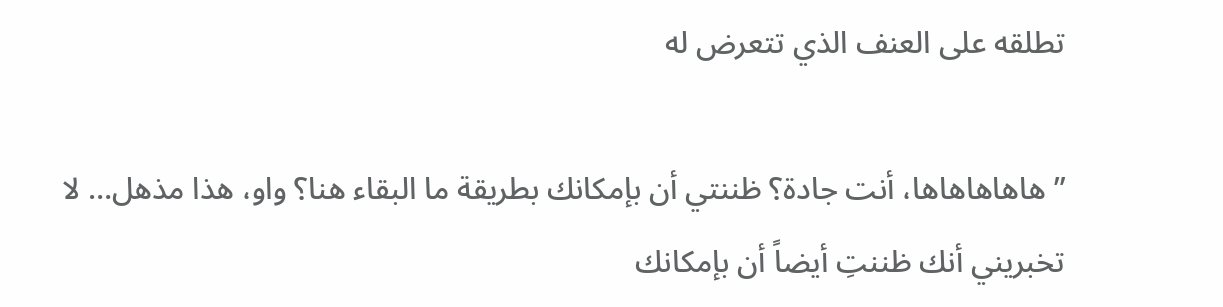تطلقه على العنف الذي تتعرض له

” هاهاهاهاها، أنت جادة؟ ظننتي أن بإمكانك بطريقة ما البقاء هنا؟ واو، هذا مذهل… لا تخبريني أنك ظننتِ أيضاً أن بإمكانك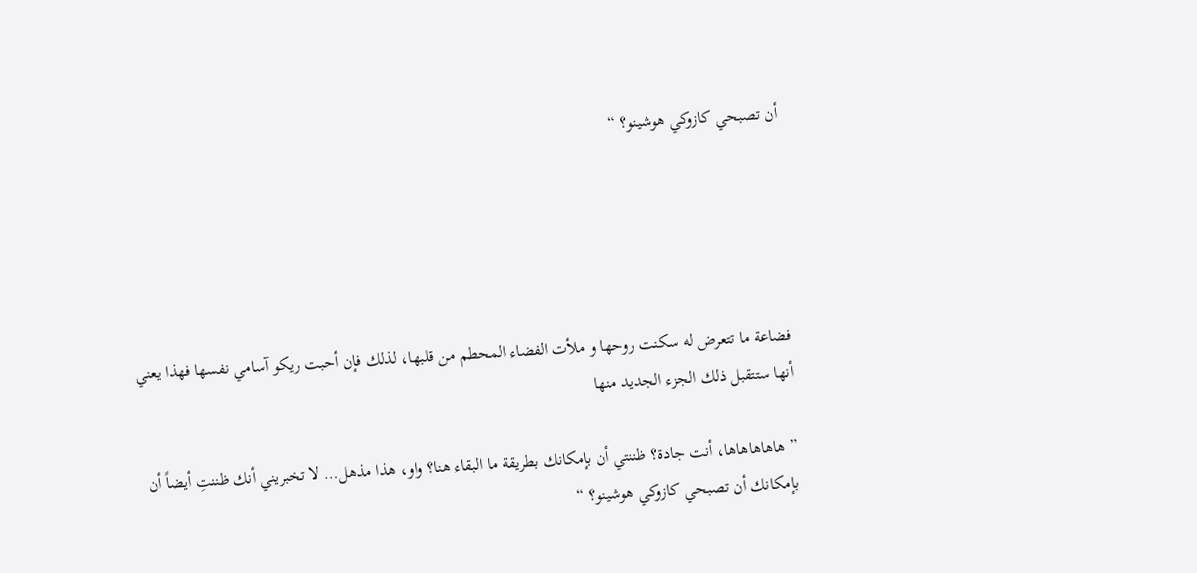أن تصبحي كازوكي هوشينو؟ “





فضاعة ما تتعرض له سكنت روحها و ملأت الفضاء المحطم من قلبها، لذلك فإن أحبت ريكو آسامي نفسها فهذا يعني أنها ستتقبل ذلك الجزء الجديد منها

” هاهاهاهاها، أنت جادة؟ ظننتي أن بإمكانك بطريقة ما البقاء هنا؟ واو، هذا مذهل… لا تخبريني أنك ظننتِ أيضاً أن بإمكانك أن تصبحي كازوكي هوشينو؟ “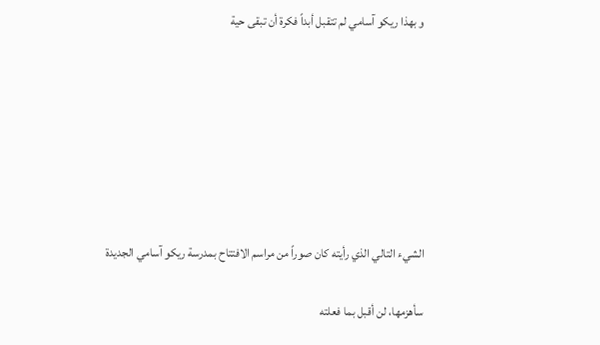و بهذا ريكو آسامي لم تتقبل أبداً فكرة أن تبقى حية







الشيء التالي الذي رأيته كان صوراً من مراسم الافتتاح بمدرسة ريكو آسامي الجديدة

سأهزمها، لن أقبل بما فعلته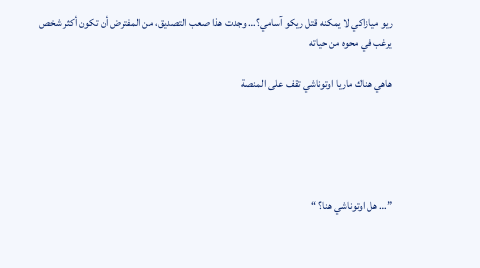ريو ميازاكي لا يمكنه قتل ريكو آسامي؟… وجدت هذا صعب التصديق، من المفترض أن تكون أكثر شخص يرغب في محوه من حياته

هاهي هناك ماريا اوتوناشي تقف على المنصة





”… هل اوتوناشي هنا؟ “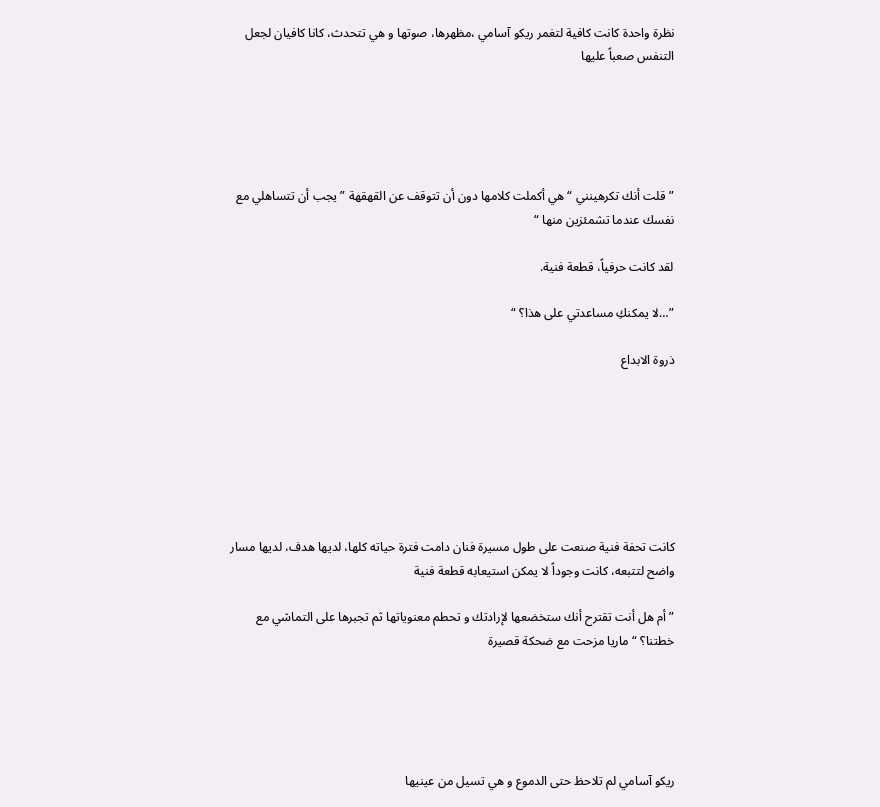نظرة واحدة كانت كافية لتغمر ريكو آسامي ،مظهرها، صوتها و هي تتحدث، كانا كافيان لجعل التنفس صعباً عليها





” قلت أنك تكرهينني “ هي أكملت كلامها دون أن تتوقف عن القهقهة ” يجب أن تتساهلي مع نفسك عندما تشمئزين منها “

لقد كانت حرفياً، قطعة فنية.

”…لا يمكنكِ مساعدتي على هذا؟ “

ذروة الابداع







كانت تحفة فنية صنعت على طول مسيرة فنان دامت فترة حياته كلها، لديها هدف، لديها مسار واضح لتتبعه، كانت وجوداً لا يمكن استيعابه قطعة فنية

” أم هل أنت تقترح أنك ستخضعها لإرادتك و تحطم معنوياتها ثم تجبرها على التماشي مع خطتنا؟ “ ماريا مزحت مع ضحكة قصيرة





ريكو آسامي لم تلاحظ حتى الدموع و هي تسيل من عينيها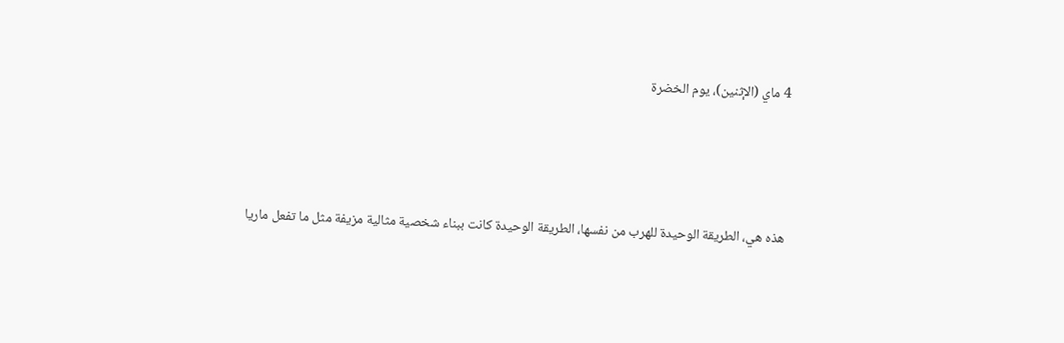4 ماي (الإثنين)، يوم الخضرة





هذه هي، الطريقة الوحيدة للهرب من نفسها، الطريقة الوحيدة كانت ببناء شخصية مثالية مزيفة مثل ما تفعل ماريا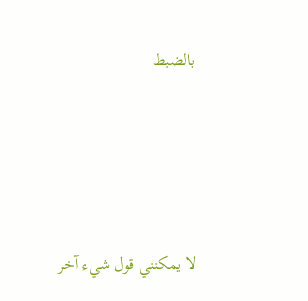بالضبط





لا يمكنني قول شيء آخر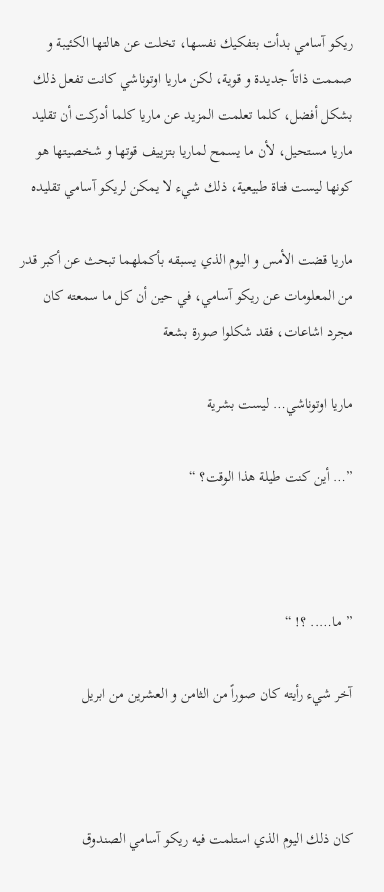ريكو آسامي بدأت بتفكيك نفسها، تخلت عن هالتها الكئيبة و صممت ذاتاً جديدة و قوية، لكن ماريا اوتوناشي كانت تفعل ذلك بشكل أفضل، كلما تعلمت المزيد عن ماريا كلما أدركت أن تقليد ماريا مستحيل، لأن ما يسمح لماريا بتزييف قوتها و شخصيتها هو كونها ليست فتاة طبيعية، ذلك شيء لا يمكن لريكو آسامي تقليده

ماريا قضت الأمس و اليوم الذي يسبقه بأكملهما تبحث عن أكبر قدر من المعلومات عن ريكو آسامي، في حين أن كل ما سمعته كان مجرد اشاعات، فقد شكلوا صورة بشعة

ماريا اوتوناشي… ليست بشرية

”… أين كنت طيلة هذا الوقت؟ “



” ما….. ؟! “

آخر شيء رأيته كان صوراً من الثامن و العشرين من ابريل



كان ذلك اليوم الذي استلمت فيه ريكو آسامي الصندوق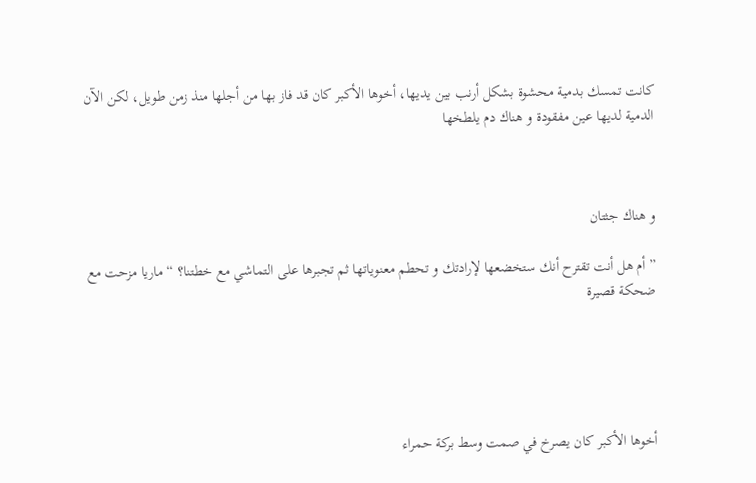كانت تمسك بدمية محشوة بشكل أرنب بين يديها، أخوها الأكبر كان قد فاز بها من أجلها منذ زمن طويل، لكن الآن الدمية لديها عين مفقودة و هناك دم يلطخها



و هناك جثتان

” أم هل أنت تقترح أنك ستخضعها لإرادتك و تحطم معنوياتها ثم تجبرها على التماشي مع خطتنا؟ “ ماريا مزحت مع ضحكة قصيرة





أخوها الأكبر كان يصرخ في صمت وسط بركة حمراء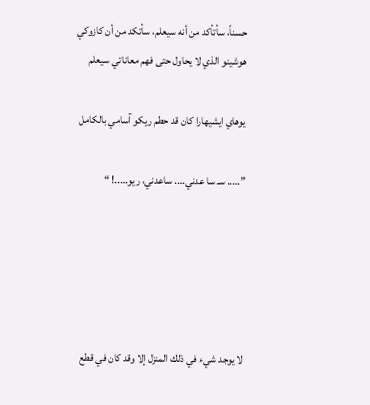حسناً، سأتأكد من أنه سيعلم، سأتكد من أن كازوكي هوشينو الذي لا يحاول حتى فهم معاناتي سيعلم

يوهاي ايشيهارا كان قد حطم ريكو آسامي بالكامل

”….. سـ سا عدني…. ساعدني، ريو…..! “





لا يوجد شيء في ذلك المنزل إلا وقد كان في قطع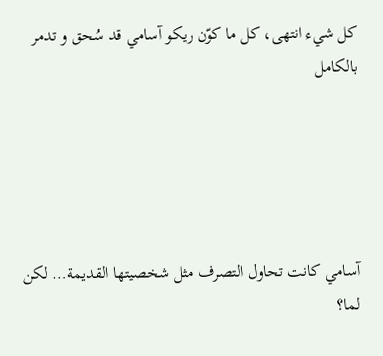كل شيء انتهى، كل ما كوّن ريكو آسامي قد سُحق و تدمر بالكامل





آسامي كانت تحاول التصرف مثل شخصيتها القديمة… لكن لما؟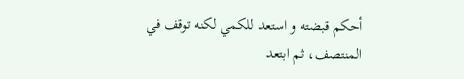أحكم قبضته و استعد للكمي لكنه توقف في المنتصف، ثم ابتعد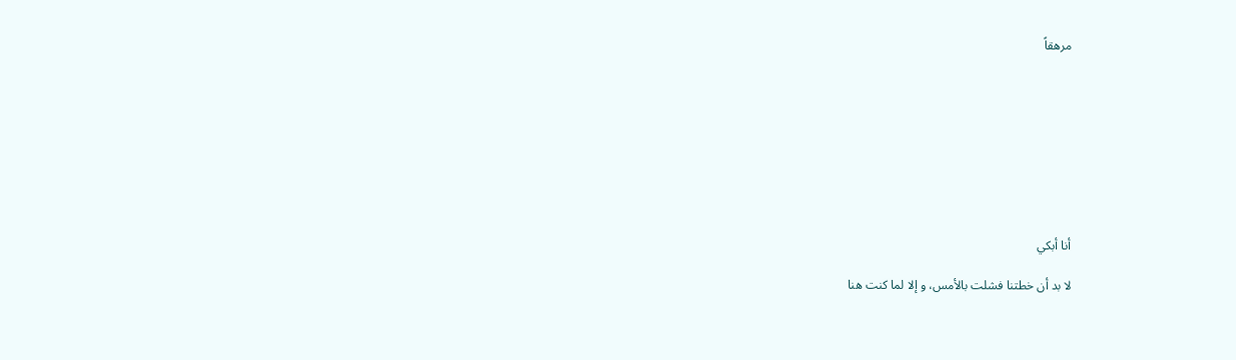مرهقاً









أنا أبكي

لا بد أن خطتنا فشلت بالأمس، و إلا لما كنت هنا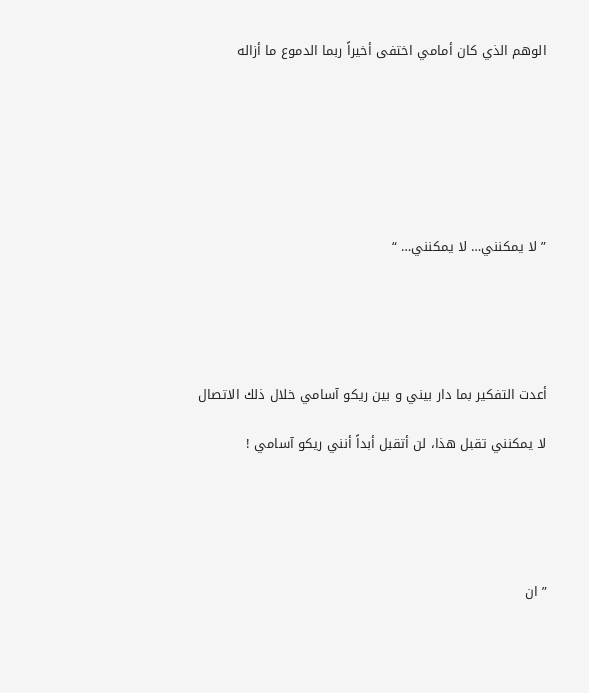الوهم الذي كان أمامي اختفى أخيراً ربما الدموع ما أزاله







” لا يمكنني… لا يمكنني… “





أعدت التفكير بما دار بيني و بين ريكو آسامي خلال ذلك الاتصال

لا يمكنني تقبل هذا، لن أتقبل أبداً أنني ريكو آسامي !





” ان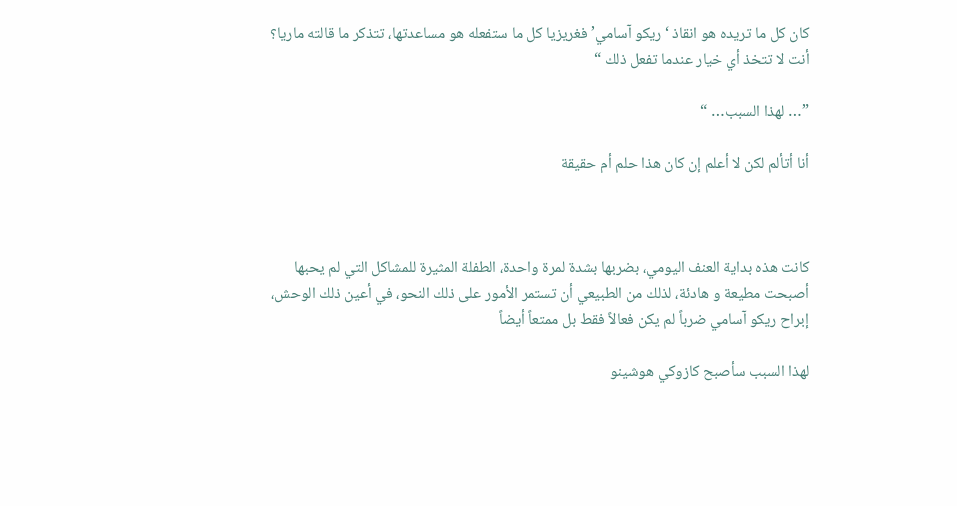كان كل ما تريده هو انقاذ ‘ريكو آسامي’ فغريزيا كل ما ستفعله هو مساعدتها، تتذكر ما قالته ماريا؟ أنت لا تتخذ أي خيار عندما تفعل ذلك “

”… لهذا السبب… “

أنا أتألم لكن لا أعلم إن كان هذا حلم أم حقيقة



كانت هذه بداية العنف اليومي، بضربها بشدة لمرة واحدة، الطفلة المثيرة للمشاكل التي لم يحبها أصبحت مطيعة و هادئة، لذلك من الطبيعي أن تستمر الأمور على ذلك النحو، في أعين ذلك الوحش، إبراح ريكو آسامي ضرباً لم يكن فعالاً فقط بل ممتعاً أيضاً

لهذا السبب سأصبح كازوكي هوشينو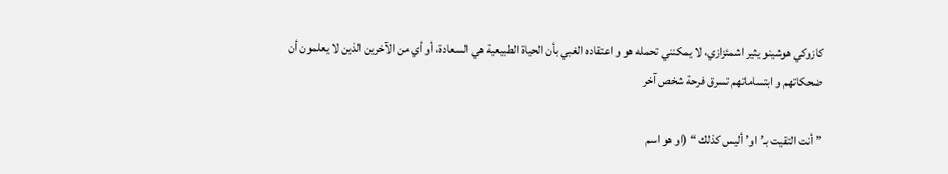كازوكي هوشينو يثير اشمئزازي، لا يمكنني تحمله هو و اعتقاده الغبي بأن الحياة الطبيعية هي السعادة، أو أي من الآخرين الذين لا يعلمون أن ضحكاتهم و ابتساماتهم تسرق فرحة شخص آخر

” أنت التقيت بـ’او’ أليس كذلك “ (او هو اسم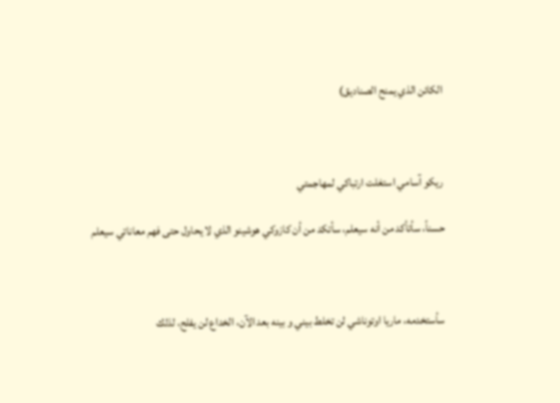الكائن الذي يمنح الصناديق)



ريكو آسامي استغلت ارتباكي لمهاجمتي

حسناً، سأتأكد من أنه سيعلم، سأتكد من أن كازوكي هوشينو الذي لا يحاول حتى فهم معاناتي سيعلم



سأستخدمه، ماريا اوتوناشي لن تخلط بيني و بينه بعد الآن، الخداع لن يفلح، لذلك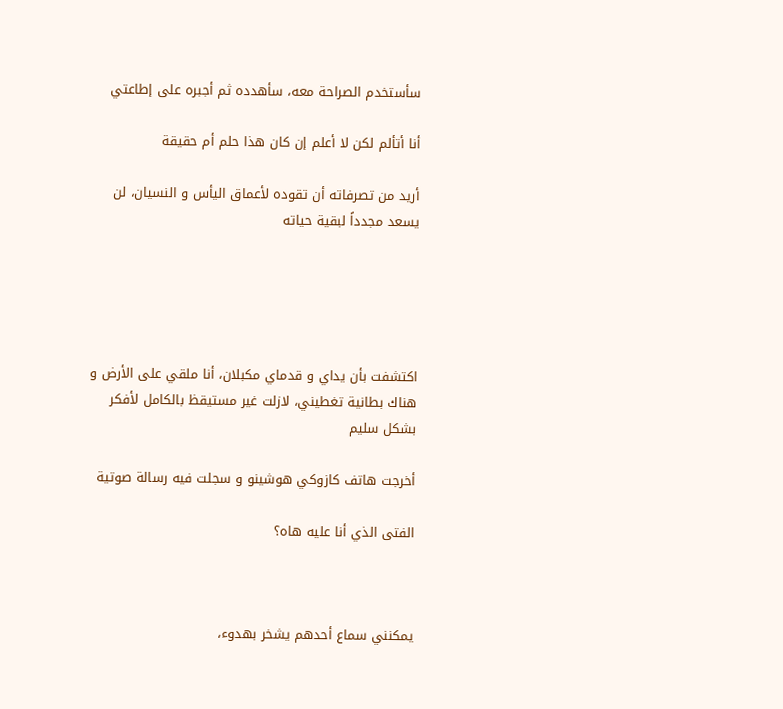سأستخدم الصراحة معه، سأهدده ثم أجبره على إطاعتي

أنا أتألم لكن لا أعلم إن كان هذا حلم أم حقيقة

أريد من تصرفاته أن تقوده لأعماق اليأس و النسيان، لن يسعد مجدداً لبقية حياته





اكتشفت بأن يداي و قدماي مكبلان، أنا ملقي على الأرض و هناك بطانية تغطيني، لازلت غير مستيقظ بالكامل لأفكر بشكل سليم

أخرجت هاتف كازوكي هوشينو و سجلت فيه رسالة صوتية

الفتى الذي أنا عليه هاه؟



يمكنني سماع أحدهم يشخر بهدوء،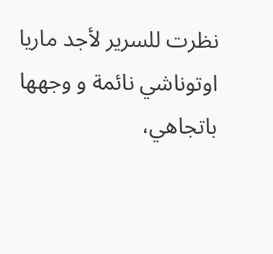نظرت للسرير لأجد ماريا اوتوناشي نائمة و وجهها باتجاهي،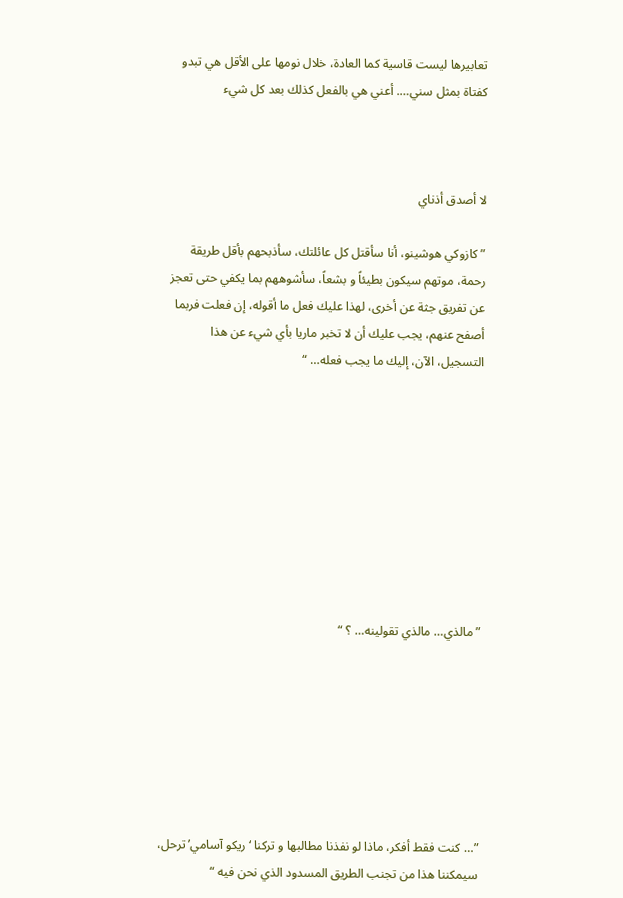تعابيرها ليست قاسية كما العادة، خلال نومها على الأقل هي تبدو كفتاة بمثل سني…. أعني هي بالفعل كذلك بعد كل شيء



لا أصدق أذناي

” كازوكي هوشينو، أنا سأقتل كل عائلتك، سأذبحهم بأقل طريقة رحمة، موتهم سيكون بطيئاً و بشعاً، سأشوههم بما يكفي حتى تعجز عن تفريق جثة عن أخرى، لهذا عليك فعل ما أقوله، إن فعلت فربما أصفح عنهم، يجب عليك أن لا تخبر ماريا بأي شيء عن هذا التسجيل، الآن، إليك ما يجب فعله… “









” مالذي… مالذي تقولينه… ؟ “







”… كنت فقط أفكر، ماذا لو نفذنا مطالبها و تركنا ‘ريكو آسامي’ ترحل، سيمكننا هذا من تجنب الطريق المسدود الذي نحن فيه “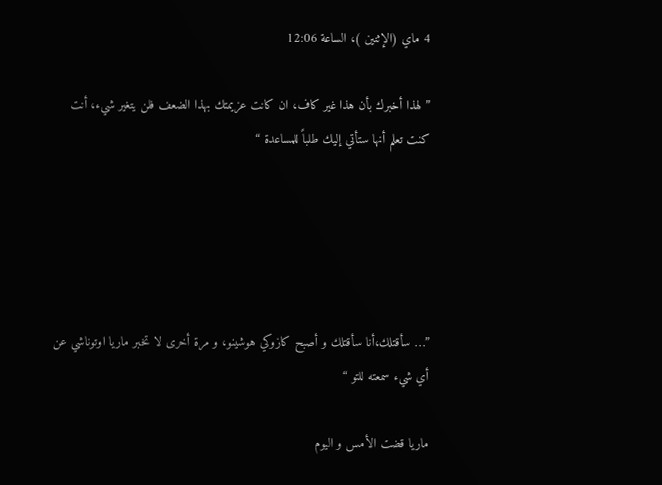4 ماي (الإثنين )، الساعة 12:06

” لهذا أخبرك بأن هذا غير كاف، ان كانت عزيمتك بهذا الضعف فلن يتغير شيء، أنت كنت تعلم أنها ستأتي إليك طلباً للمساعدة “





”… سأقتلك،أنا سأقتلك و أصبح كازوكي هوشينو، و مرة أخرى لا تخبر ماريا اوتوناشي عن أي شيء سمعته للتو “

ماريا قضت الأمس و اليوم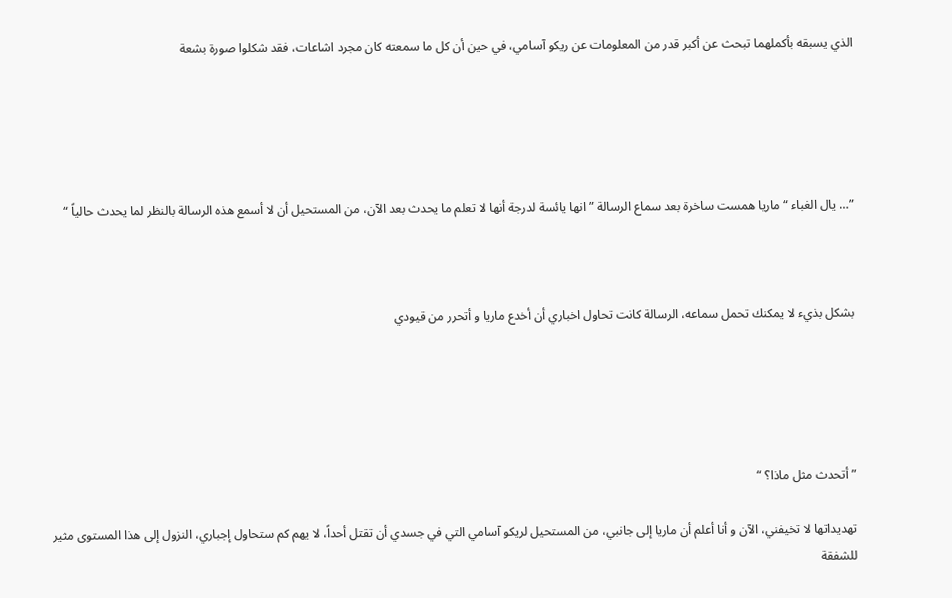الذي يسبقه بأكملهما تبحث عن أكبر قدر من المعلومات عن ريكو آسامي، في حين أن كل ما سمعته كان مجرد اشاعات، فقد شكلوا صورة بشعة





”… يال الغباء “ ماريا همست ساخرة بعد سماع الرسالة ” انها يائسة لدرجة أنها لا تعلم ما يحدث بعد الآن، من المستحيل أن لا أسمع هذه الرسالة بالنظر لما يحدث حالياً “



بشكل بذيء لا يمكنك تحمل سماعه، الرسالة كانت تحاول اخباري أن أخدع ماريا و أتحرر من قيودي





” أتحدث مثل ماذا؟ “

تهديداتها لا تخيفني، الآن و أنا أعلم أن ماريا إلى جانبي، من المستحيل لريكو آسامي التي في جسدي أن تقتل أحداً، لا يهم كم ستحاول إجباري، النزول إلى هذا المستوى مثير للشفقة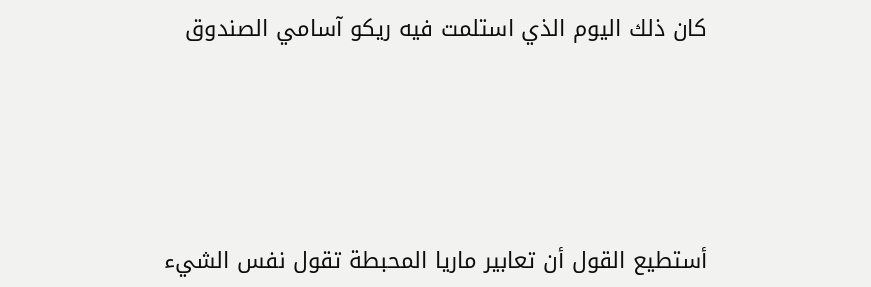كان ذلك اليوم الذي استلمت فيه ريكو آسامي الصندوق





أستطيع القول أن تعابير ماريا المحبطة تقول نفس الشيء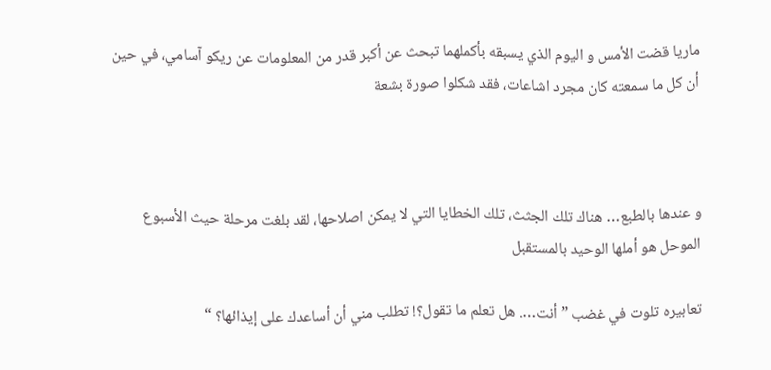ماريا قضت الأمس و اليوم الذي يسبقه بأكملهما تبحث عن أكبر قدر من المعلومات عن ريكو آسامي، في حين أن كل ما سمعته كان مجرد اشاعات، فقد شكلوا صورة بشعة



و عندها بالطبع… هناك تلك الجثث، تلك الخطايا التي لا يمكن اصلاحها، لقد بلغت مرحلة حيث الأسبوع الموحل هو أملها الوحيد بالمستقبل

تعابيره تلوت في غضب ” أنت…. هل تعلم ما تقول؟! تطلب مني أن أساعدك على إيذائها؟ “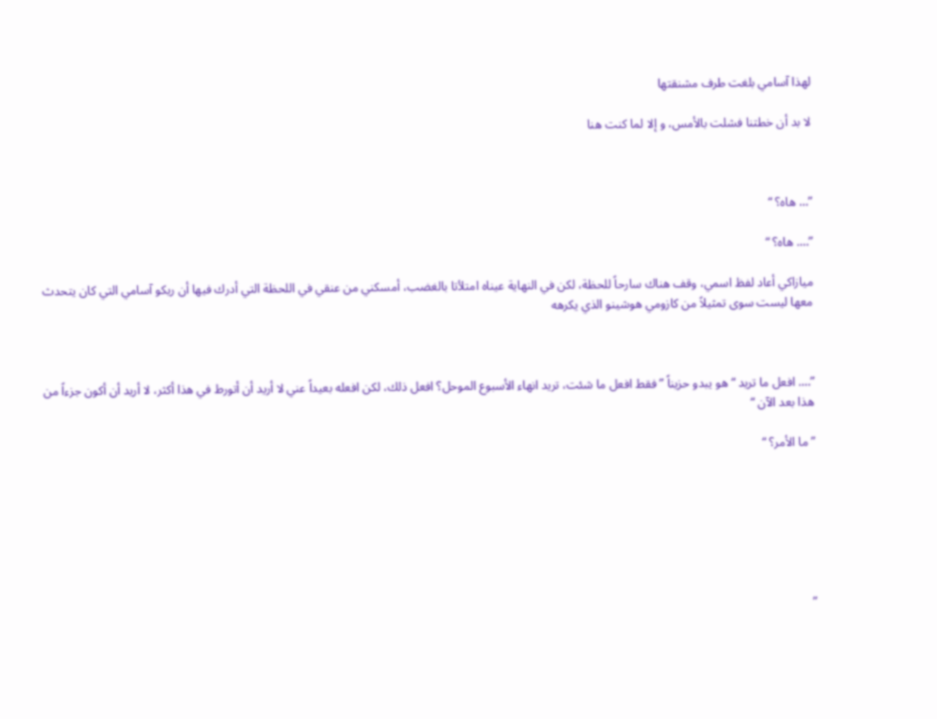لهذا آسامي بلغت طرف مشنقتها

لا بد أن خطتنا فشلت بالأمس، و إلا لما كنت هنا



”… هاه؟ “

”…. هاه؟ “

ميازاكي أعاد لفظ اسمي، وقف هناك سارحاً للحظة، لكن في النهاية عيناه امتلأتا بالغضب، أمسكني من عنقي في اللحظة التي أدرك فيها أن ريكو آسامي التي كان يتحدث معها ليست سوى تمثيلاً من كازومي هوشينو الذي يكرهه



”…. افعل ما تريد “ هو يبدو حزيناً ” فقط افعل ما شئت، تريد انهاء الأسبوع الموحل؟ افعل ذلك، لكن افعله بعيداً عني لا أريد أن أتورط في هذا أكثر، لا أريد أن أكون جزءاً من هذا بعد الآن “

” ما الأمر؟ “







”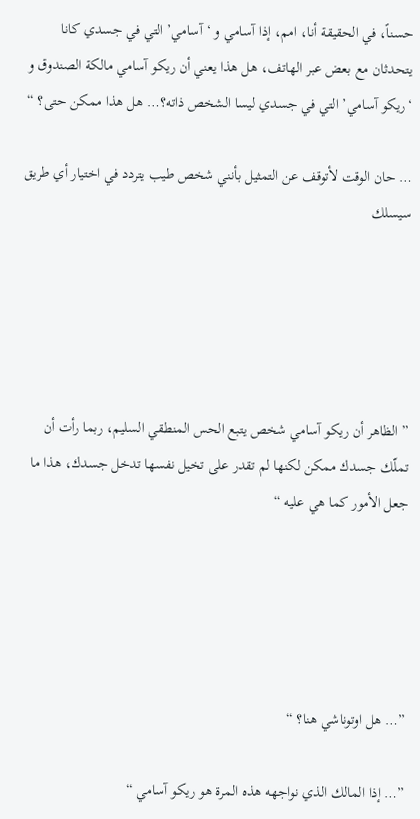حسناً، في الحقيقة أنا، امم، إذا آسامي و ‘آسامي’ التي في جسدي كانا يتحدثان مع بعض عبر الهاتف، هل هذا يعني أن ريكو آسامي مالكة الصندوق و ‘ريكو آسامي’ التي في جسدي ليسا الشخص ذاته؟… هل هذا ممكن حتى؟ “

… حان الوقت لأتوقف عن التمثيل بأنني شخص طيب يتردد في اختيار أي طريق سيسلك





” الظاهر أن ريكو آسامي شخص يتبع الحس المنطقي السليم، ربما رأت أن تملّك جسدك ممكن لكنها لم تقدر على تخيل نفسها تدخل جسدك، هذا ما جعل الأمور كما هي عليه “





”… هل اوتوناشي هنا؟ “

”… إذا المالك الذي نواجهه هذه المرة هو ريكو آسامي “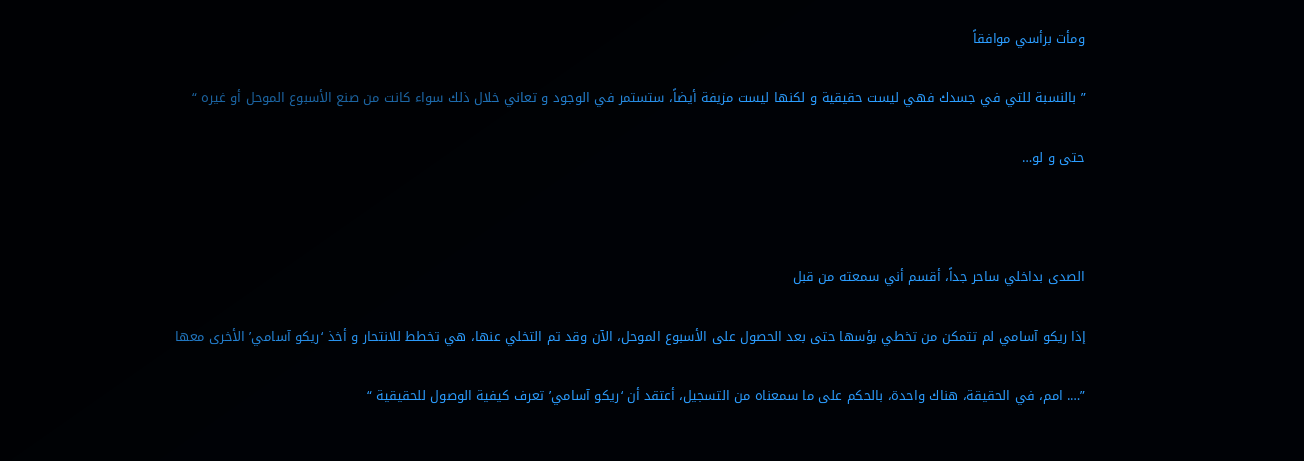ومأت برأسي موافقاً

” بالنسبة للتي في جسدك فهي ليست حقيقية و لكنها ليست مزيفة أيضاً، ستستمر في الوجود و تعاني خلال ذلك سواء كانت من صنع الأسبوع الموحل أو غيره “

حتى و لو…



الصدى بداخلي ساحر جداً، أقسم أني سمعته من قبل

إذا ريكو آسامي لم تتمكن من تخطي بؤسها حتى بعد الحصول على الأسبوع الموحل، الآن وقد تم التخلي عنها، هي تخطط للانتحار و أخذ ‘ريكو آسامي’ الأخرى معها

”…. امم، في الحقيقة، هناك واحدة، بالحكم على ما سمعناه من التسجيل، أعتقد أن ‘ريكو آسامي’ تعرف كيفية الوصول للحقيقية “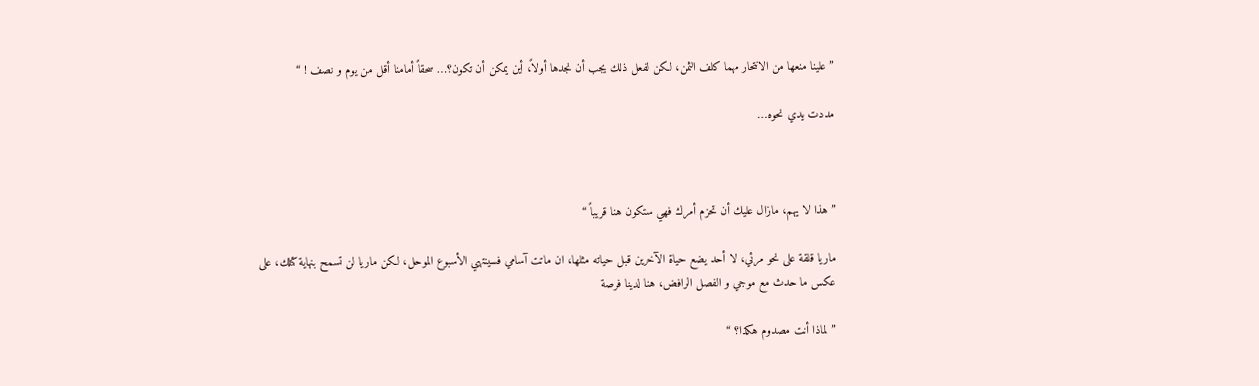” علينا منعها من الانتحار مهما كلف الثمن، لكن لفعل ذلك يجب أن نجدها أولاً، أين يمكن أن تكون؟… سحقاً أمامنا أقل من يوم و نصف ! “

مددت يدي نحوه…



” هذا لا يهم، مازال عليك أن تحزم أمرك فهي ستكون هنا قريباً “

ماريا قلقة على نحو مرئي، لا أحد يضع حياة الآخرين قبل حياته مثلها، ان ماتت آسامي فسينتهي الأسبوع الموحل، لكن ماريا لن تسمح بنهاية كتلك، على عكس ما حدث مع موجي و الفصل الرافض، هنا لدينا فرصة

” لماذا أنت مصدوم هكذا؟ “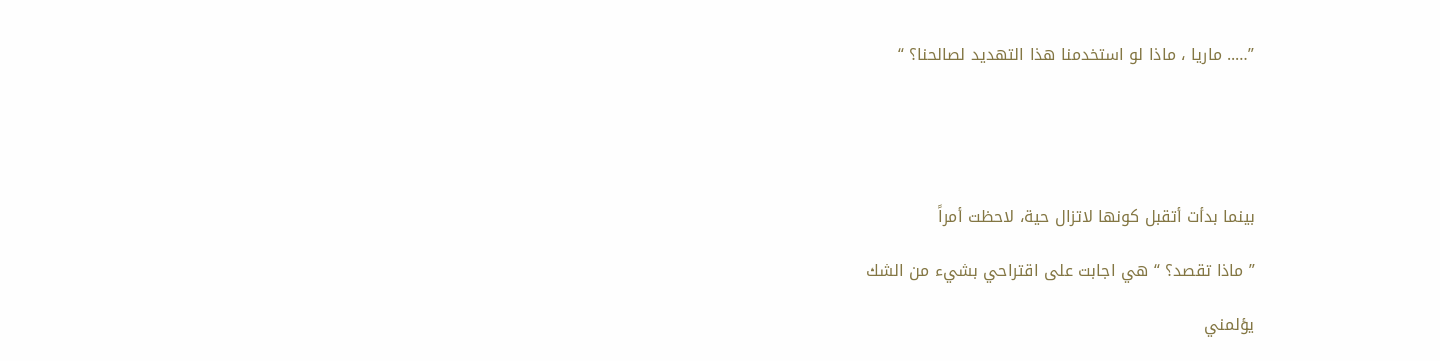”….. ماريا ، ماذا لو استخدمنا هذا التهديد لصالحنا؟ “





بينما بدأت أتقبل كونها لاتزال حية، لاحظت أمراً

” ماذا تقصد؟ “ هي اجابت على اقتراحي بشيء من الشك

يؤلمني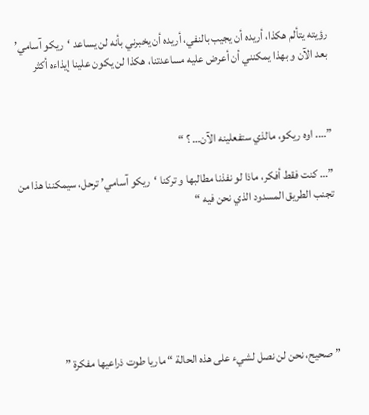رؤيته يتألم هكذا، أريده أن يجيب بالنفي، أريده أن يخبرني بأنه لن يساعد ‘ريكو آسامي’ بعد الآن و بهذا يمكنني أن أعرض عليه مساعدتنا، هكذا لن يكون علينا إيذاءه أكثر



”…. اوه ريكو، مالذي ستفعلينه الآن… ؟ “

”… كنت فقط أفكر، ماذا لو نفذنا مطالبها و تركنا ‘ريكو آسامي’ ترحل، سيمكننا هذا من تجنب الطريق المسدود الذي نحن فيه “







” صحيح، نحن لن نصل لشيء على هذه الحالة “ ماريا طوت ذراعيها مفكرة ”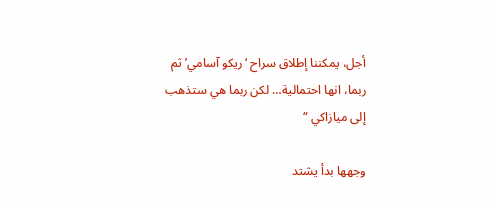أجل، يمكننا إطلاق سراح ‘ريكو آسامي’ ثم ربما، انها احتمالية… لكن ربما هي ستذهب إلى ميازاكي “

وجهها بدأ يشتد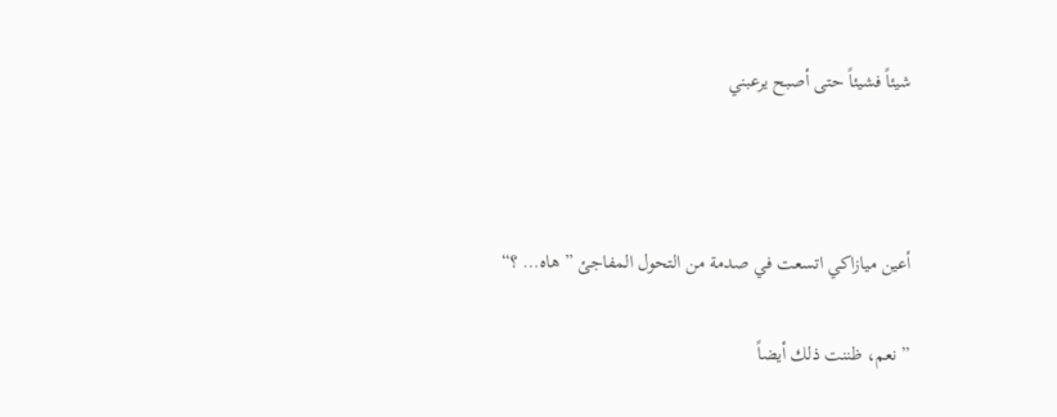شيئاً فشيئاً حتى أصبح يرعبني



أعين ميازاكي اتسعت في صدمة من التحول المفاجئ ” هاه… ؟“

” نعم، ظننت ذلك أيضاً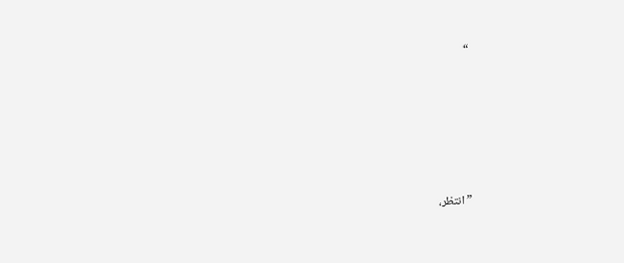“







” انتظر،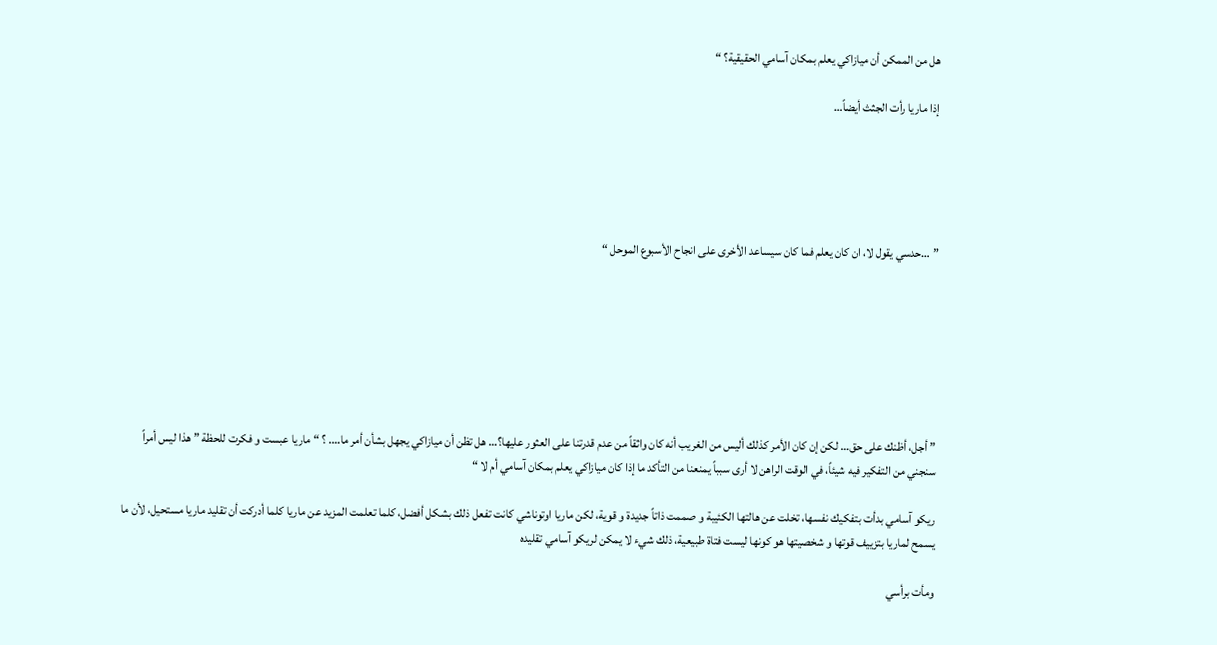هل من الممكن أن ميازاكي يعلم بمكان آسامي الحقيقية؟ “

إذا ماريا رأت الجثث أيضاً…





” …حدسي يقول لا، ان كان يعلم فما كان سيساعد الأخرى على انجاح الأسبوع الموحل “







” أجل، أظنك على حق… لكن إن كان الأمر كذلك أليس من الغريب أنه كان واثقاً من عدم قدرتنا على العثور عليها؟… هل تظن أن ميازاكي يجهل بشأن أمر ما…. ؟ “ ماريا عبست و فكرت للحظة ” هذا ليس أمراً سنجني من التفكير فيه شيئاً، في الوقت الراهن لا أرى سبباً يمنعنا من التأكد ما إذا كان ميازاكي يعلم بمكان آسامي أم لا “

ريكو آسامي بدأت بتفكيك نفسها، تخلت عن هالتها الكئيبة و صممت ذاتاً جديدة و قوية، لكن ماريا اوتوناشي كانت تفعل ذلك بشكل أفضل، كلما تعلمت المزيد عن ماريا كلما أدركت أن تقليد ماريا مستحيل، لأن ما يسمح لماريا بتزييف قوتها و شخصيتها هو كونها ليست فتاة طبيعية، ذلك شيء لا يمكن لريكو آسامي تقليده

ومأت برأسي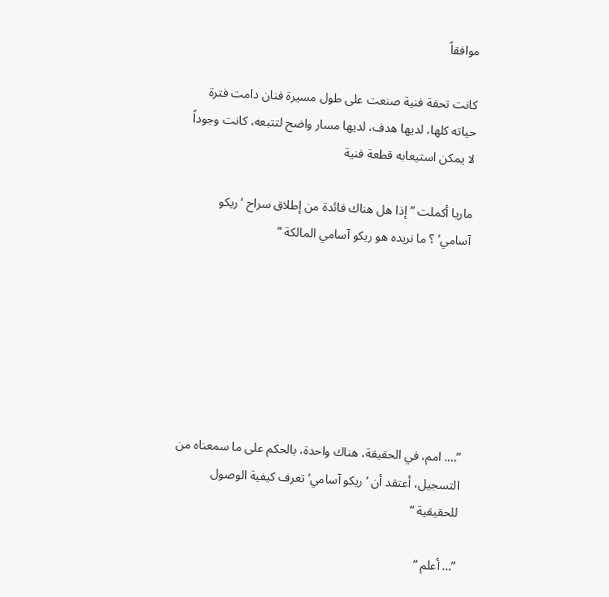موافقاً

كانت تحفة فنية صنعت على طول مسيرة فنان دامت فترة حياته كلها، لديها هدف، لديها مسار واضح لتتبعه، كانت وجوداً لا يمكن استيعابه قطعة فنية

ماريا أكملت ” إذا هل هناك فائدة من إطلاق سراح ‘ريكو آسامي’ ؟ ما نريده هو ريكو آسامي المالكة “







”…. امم، في الحقيقة، هناك واحدة، بالحكم على ما سمعناه من التسجيل، أعتقد أن ‘ريكو آسامي’ تعرف كيفية الوصول للحقيقية “

”… أعلم “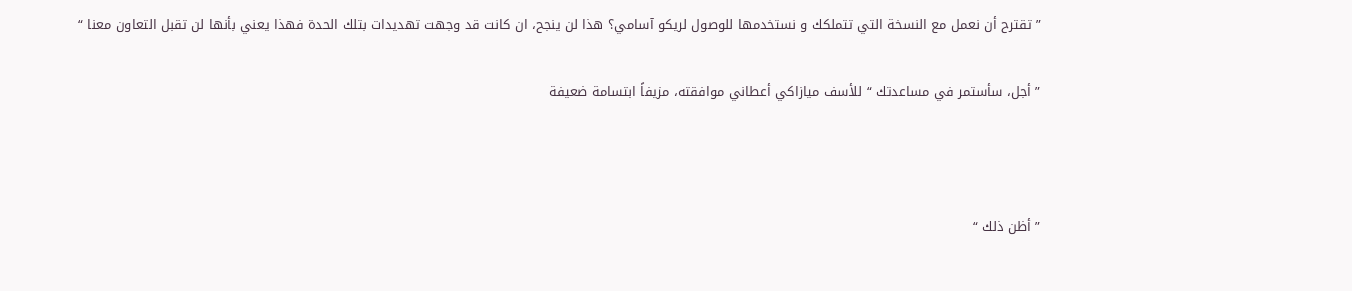” تقترح أن نعمل مع النسخة التي تتملكك و نستخدمها للوصول لريكو آسامي؟ هذا لن ينجح، ان كانت قد وجهت تهديدات بتلك الحدة فهذا يعني بأنها لن تقبل التعاون معنا “

” أجل، سأستمر في مساعدتك “ للأسف ميازاكي أعطاني موافقته، مزيفاً ابتسامة ضعيفة



” أظن ذلك “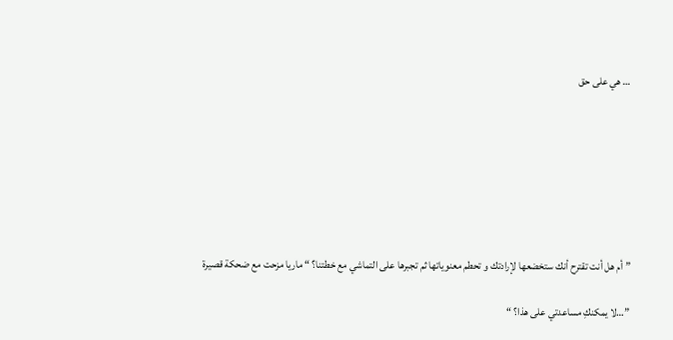… هي على حق







” أم هل أنت تقترح أنك ستخضعها لإرادتك و تحطم معنوياتها ثم تجبرها على التماشي مع خطتنا؟ “ ماريا مزحت مع ضحكة قصيرة

”…لا يمكنكِ مساعدتي على هذا؟ “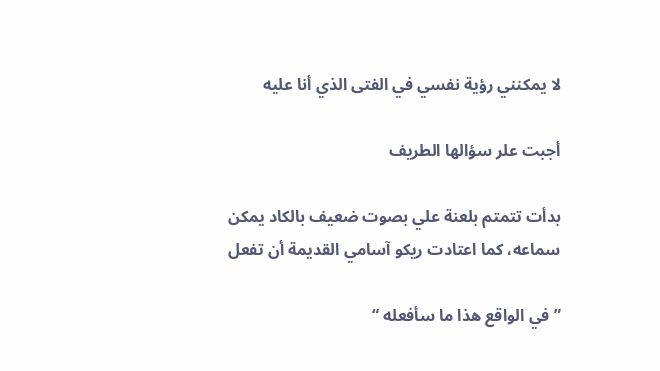لا يمكنني رؤية نفسي في الفتى الذي أنا عليه

أجبت علر سؤالها الطريف

بدأت تتمتم بلعنة علي بصوت ضعيف بالكاد يمكن سماعه، كما اعتادت ريكو آسامي القديمة أن تفعل

” في الواقع هذا ما سأفعله “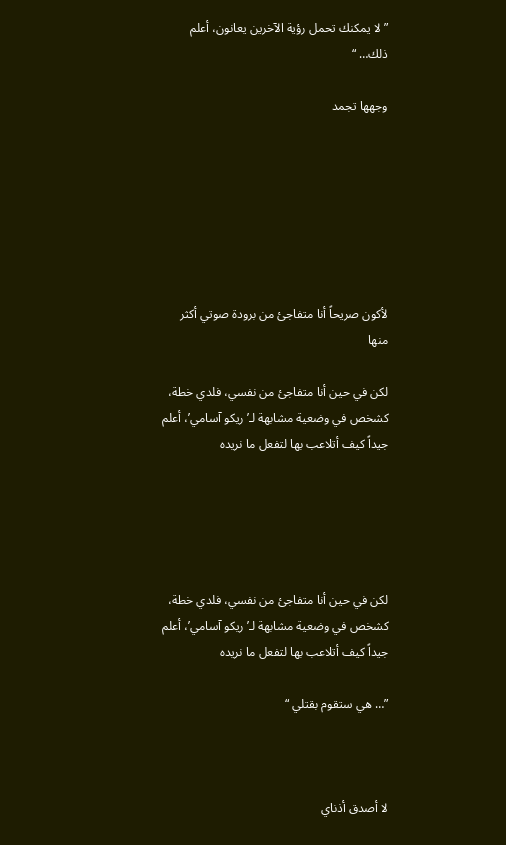” لا يمكنك تحمل رؤية الآخرين يعانون، أعلم ذلك… “

وجهها تجمد







لأكون صريحاً أنا متفاجئ من برودة صوتي أكثر منها

لكن في حين أنا متفاجئ من نفسي، فلدي خطة، كشخص في وضعية مشابهة لـ’ريكو آسامي’، أعلم جيداً كيف أتلاعب بها لتفعل ما نريده





لكن في حين أنا متفاجئ من نفسي، فلدي خطة، كشخص في وضعية مشابهة لـ’ريكو آسامي’، أعلم جيداً كيف أتلاعب بها لتفعل ما نريده

”… هي ستقوم بقتلي “



لا أصدق أذناي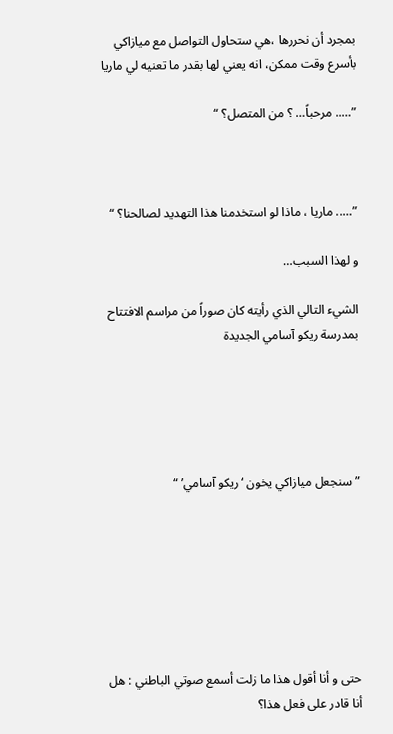بمجرد أن نحررها ،هي ستحاول التواصل مع ميازاكي بأسرع وقت ممكن، انه يعني لها بقدر ما تعنيه لي ماريا

”….. مرحباً… ؟ من المتصل؟ “



”….. ماريا ، ماذا لو استخدمنا هذا التهديد لصالحنا؟ “

و لهذا السبب…

الشيء التالي الذي رأيته كان صوراً من مراسم الافتتاح بمدرسة ريكو آسامي الجديدة





” سنجعل ميازاكي يخون ‘ريكو آسامي’ “







حتى و أنا أقول هذا ما زلت أسمع صوتي الباطني : هل أنا قادر على فعل هذا؟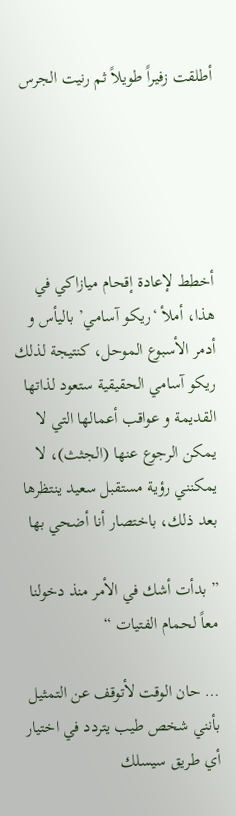أطلقت زفيراً طويلاً ثم رنيت الجرس





أخطط لإعادة إقحام ميازاكي في هذا، أملأ ‘ريكو آسامي’ باليأس و أدمر الأسبوع الموحل، كنتيجة لذلك ريكو آسامي الحقيقية ستعود لذاتها القديمة و عواقب أعمالها التي لا يمكن الرجوع عنها (الجثث)، لا يمكنني رؤية مستقبل سعيد ينتظرها بعد ذلك، باختصار أنا أضحي بها

” بدأت أشك في الأمر منذ دخولنا معاً لحمام الفتيات “

… حان الوقت لأتوقف عن التمثيل بأنني شخص طيب يتردد في اختيار أي طريق سيسلك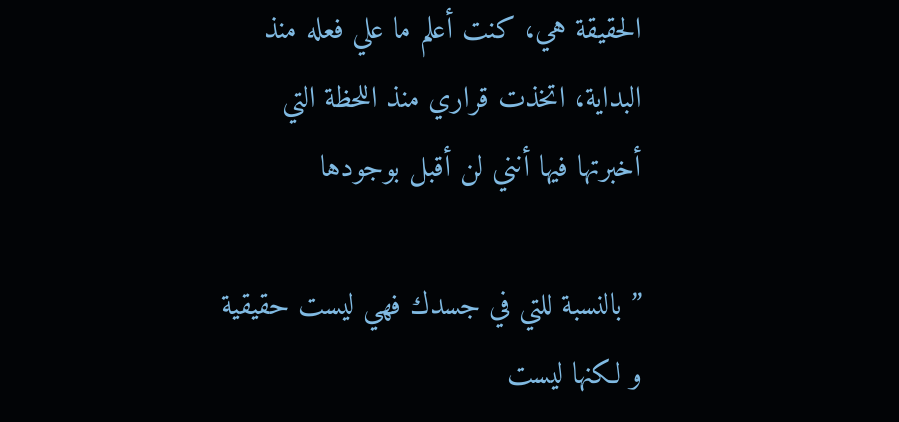الحقيقة هي، كنت أعلم ما علي فعله منذ البداية، اتخذت قراري منذ اللحظة التي أخبرتها فيها أنني لن أقبل بوجودها

” بالنسبة للتي في جسدك فهي ليست حقيقية و لكنها ليست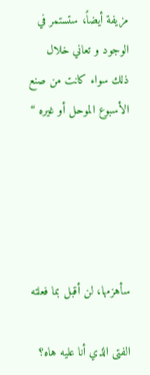مزيفة أيضاً، ستستمر في الوجود و تعاني خلال ذلك سواء كانت من صنع الأسبوع الموحل أو غيره “





سأهزمها، لن أقبل بما فعلته

الفتى الذي أنا عليه هاه؟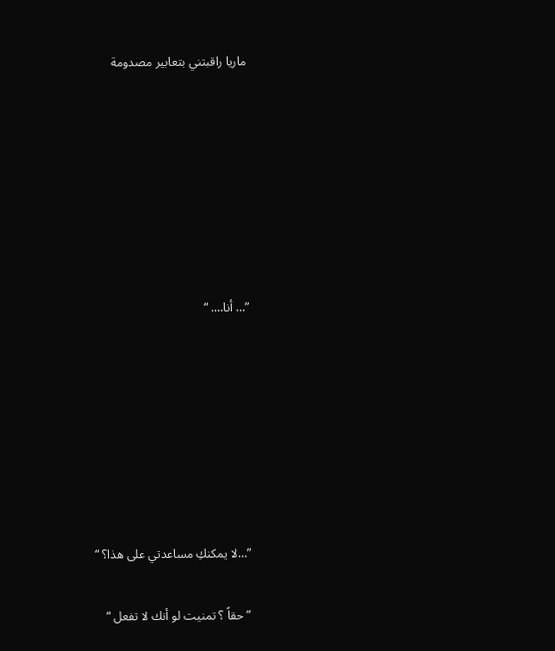ماريا راقبتني بتعابير مصدومة







”… أنا…. “







”…لا يمكنكِ مساعدتي على هذا؟ “

” حقاً ؟ تمنيت لو أنك لا تفعل “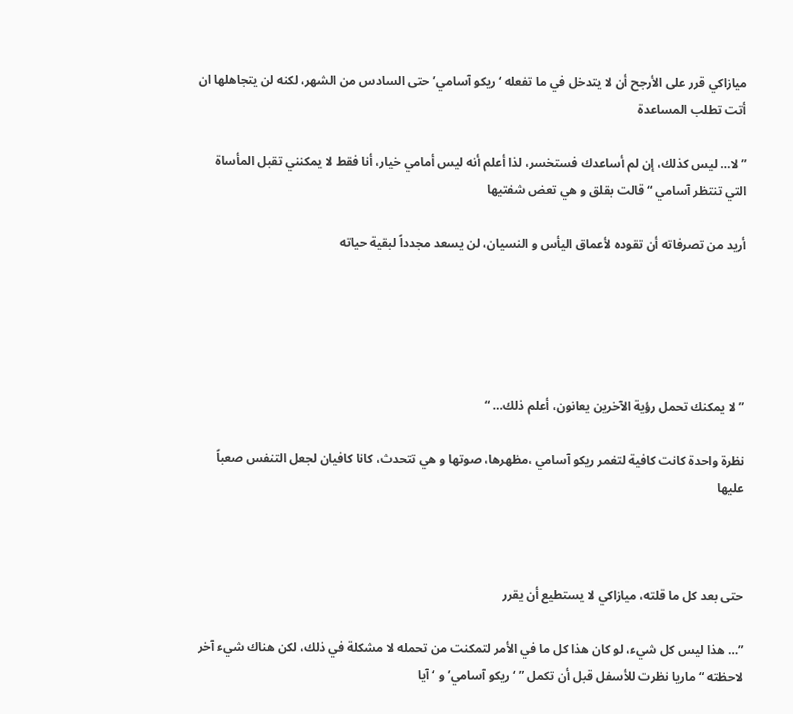ميازاكي قرر على الأرجح أن لا يتدخل في ما تفعله ‘ريكو آسامي’ حتى السادس من الشهر، لكنه لن يتجاهلها ان أتت تطلب المساعدة

” لا… ليس كذلك، إن لم أساعدك فستخسر، لذا أعلم أنه ليس أمامي خيار، أنا فقط لا يمكنني تقبل المأساة التي تنتظر آسامي “ قالت بقلق و هي تعض شفتيها

أريد من تصرفاته أن تقوده لأعماق اليأس و النسيان، لن يسعد مجدداً لبقية حياته





” لا يمكنك تحمل رؤية الآخرين يعانون، أعلم ذلك… “

نظرة واحدة كانت كافية لتغمر ريكو آسامي ،مظهرها، صوتها و هي تتحدث، كانا كافيان لجعل التنفس صعباً عليها



حتى بعد كل ما قلته، ميازاكي لا يستطيع أن يقرر

”… هذا ليس كل شيء، لو كان هذا كل ما في الأمر لتمكنت من تحمله لا مشكلة في ذلك، لكن هناك شيء آخر لاحظته “ ماريا نظرت للأسفل قبل أن تكمل ” ‘ريكو آسامي’ و ‘آيا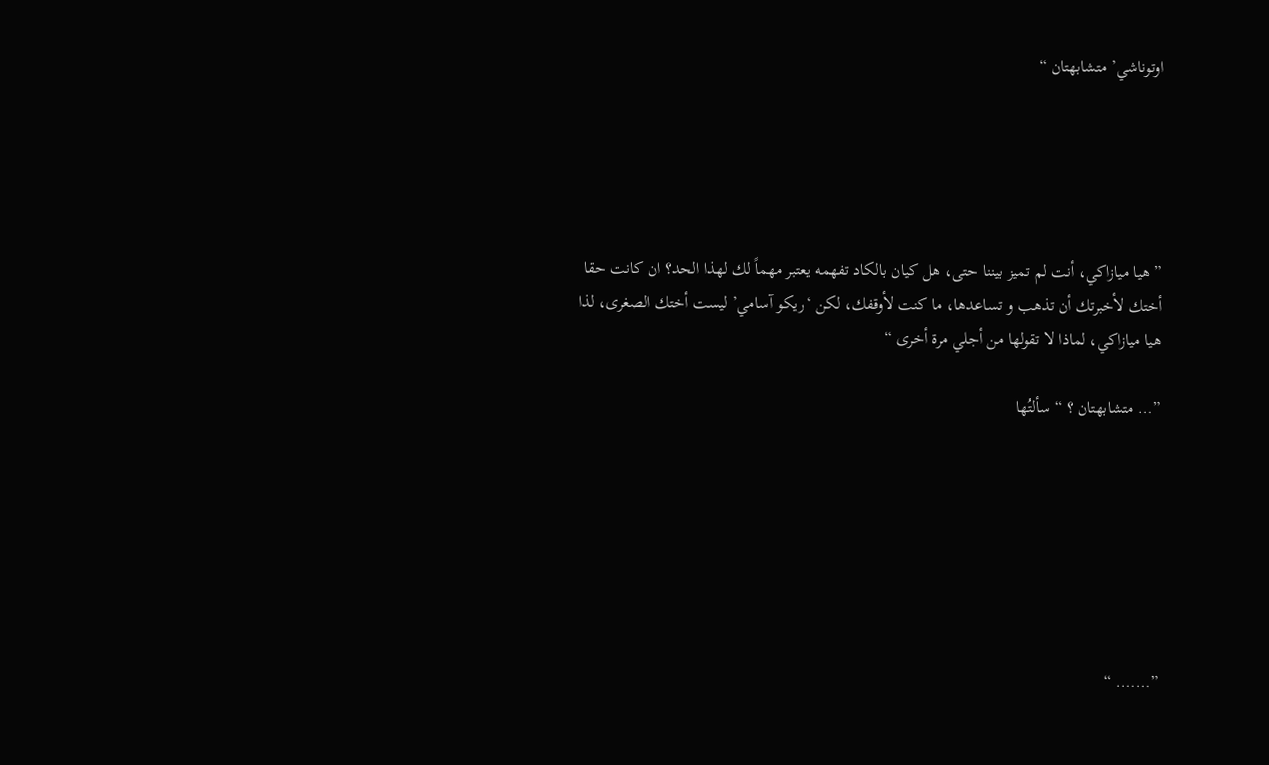اوتوناشي’ متشابهتان “





” هيا ميازاكي، أنت لم تميز بيننا حتى، هل كيان بالكاد تفهمه يعتبر مهماً لك لهذا الحد؟ ان كانت حقا أختك لأخبرتك أن تذهب و تساعدها، ما كنت لأوقفك، لكن ‘ريكو آسامي’ ليست أختك الصغرى، لذا هيا ميازاكي، لماذا لا تقولها من أجلي مرة أخرى “

”… متشابهتان ؟ “ سألتُها







”……. “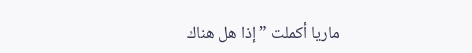ماريا أكملت ” إذا هل هناك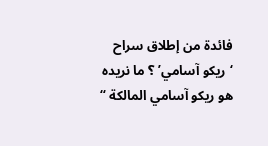فائدة من إطلاق سراح ‘ريكو آسامي’ ؟ ما نريده هو ريكو آسامي المالكة “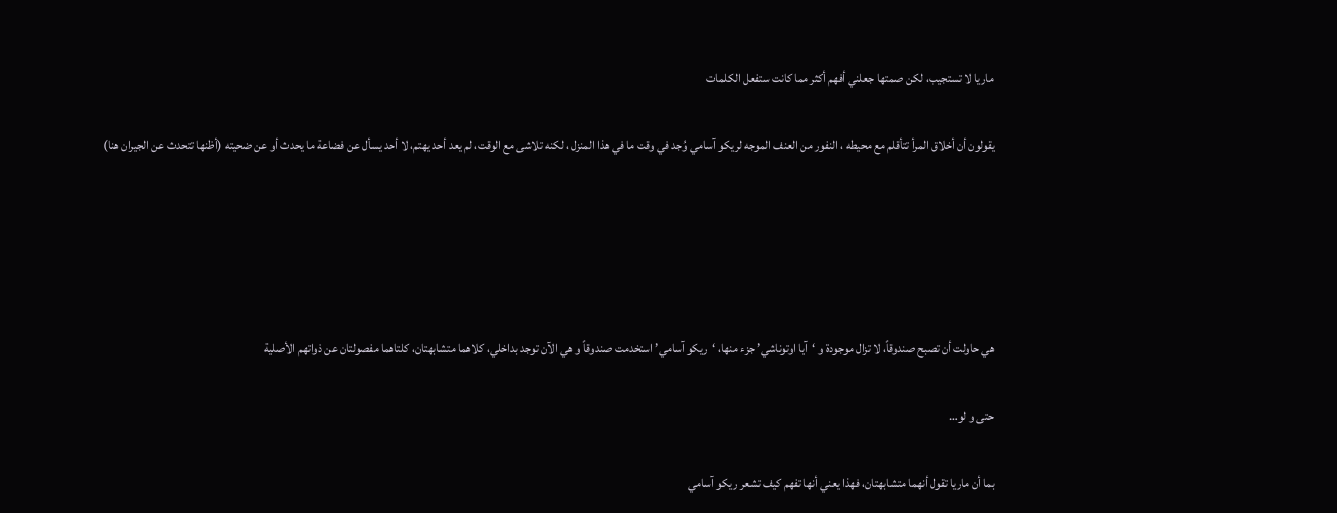ماريا لا تستجيب، لكن صمتها جعلني أفهم أكثر مما كانت ستفعل الكلمات

يقولون أن أخلاق المرأ تتأقلم مع محيطه ، النفور من العنف الموجه لريكو آسامي وُجد في وقت ما في هذا المنزل ، لكنه تلاشى مع الوقت، لم يعد أحد يهتم، لا أحد يسأل عن فضاعة ما يحدث أو عن ضحيته (أظنها تتحدث عن الجيران هنا)





هي حاولت أن تصبح صندوقاً، لا تزال موجودة و ‘آيا اوتوناشي’ جزء منها، ‘ريكو آسامي’ استخدمت صندوقاً و هي الآن توجد بداخلي، كلاهما متشابهتان، كلتاهما مفصولتان عن ذواتهم الأصلية

حتى و لو…

بما أن ماريا تقول أنهما متشابهتان، فهذا يعني أنها تفهم كيف تشعر ريكو آسامي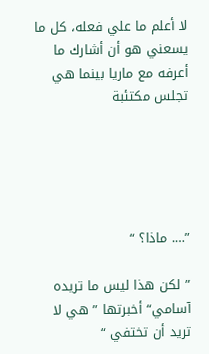لا أعلم ما علي فعله، كل ما يسعني هو أن أشارك ما أعرفه مع ماريا بينما هي تجلس مكتئبة





”…. ماذا؟ “

” لكن هذا ليس ما تريده آسامي“ أخبرتها ” هي لا تريد أن تختفي “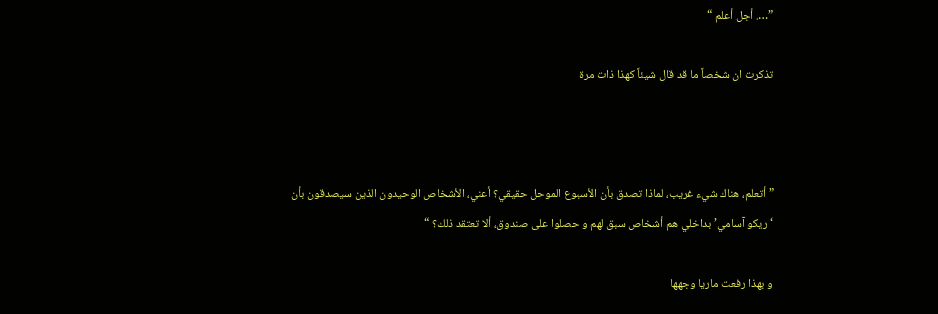”…. أجل أعلم “

تذكرت ان شخصاً ما قد قال شيئاً كهذا ذات مرة



” أتعلم، هناك شيء غريب، لماذا تصدق بأن الأسبوع الموحل حقيقي؟ أعني، الأشخاص الوحيدون الذين سيصدقون بأن ‘ريكو آسامي’ بداخلي هم أشخاص سبق لهم و حصلوا على صندوق، ألا تعتقد ذلك؟ “

و بهذا رفعت ماريا وجهها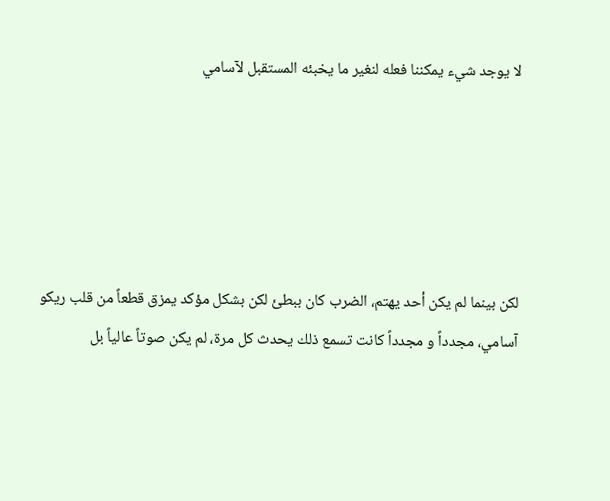لا يوجد شيء يمكننا فعله لنغير ما يخبئه المستقبل لآسامي





لكن بينما لم يكن أحد يهتم، الضرب كان ببطئ لكن بشكل مؤكد يمزق قطعاً من قلب ريكو آسامي، مجدداً و مجدداً كانت تسمع ذلك يحدث كل مرة، لم يكن صوتاً عالياً بل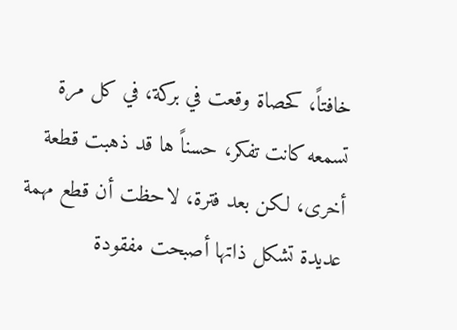خافتاً، كحصاة وقعت في بركة، في كل مرة تسمعه كانت تفكر، حسناً ها قد ذهبت قطعة أخرى، لكن بعد فترة، لاحظت أن قطع مهمة عديدة تشكل ذاتها أصبحت مفقودة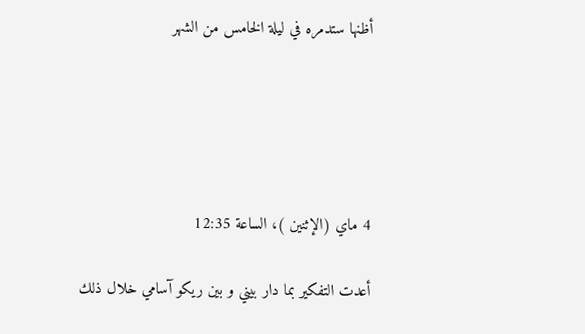أظنها ستدمره في ليلة الخامس من الشهر





4 ماي (الإثنين )، الساعة 12:35

أعدت التفكير بما دار بيني و بين ريكو آسامي خلال ذلك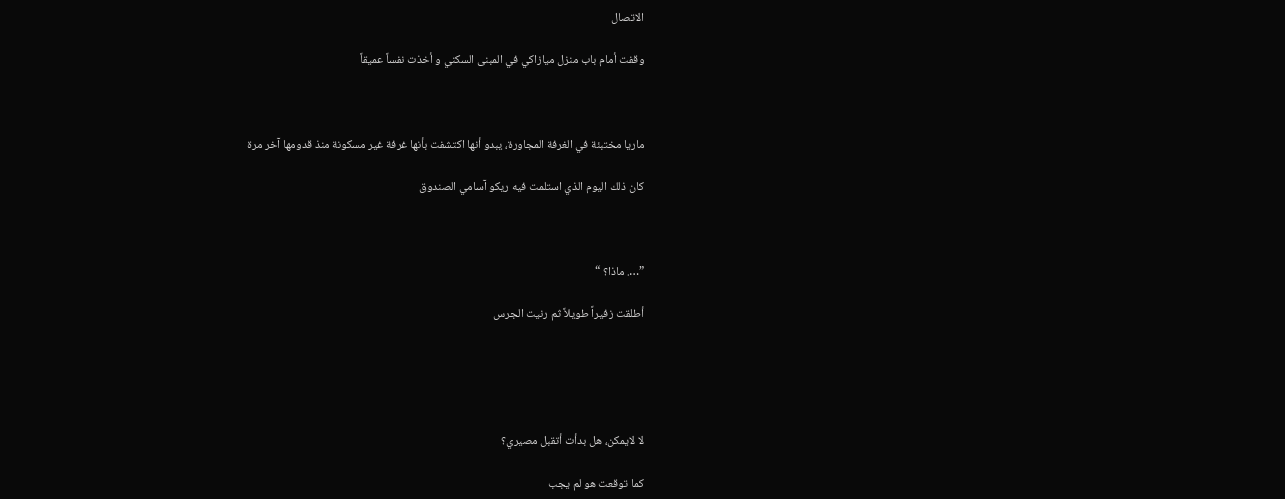الاتصال

وقفت أمام باب منزل ميازاكي في المبنى السكني و أخذت نفساً عميقاً



ماريا مختبئة في الغرفة المجاورة، يبدو أنها اكتشفت بأنها غرفة غير مسكونة منذ قدومها آخر مرة

كان ذلك اليوم الذي استلمت فيه ريكو آسامي الصندوق



”…. ماذا؟ “

أطلقت زفيراً طويلاً ثم رنيت الجرس





لا لايمكن، هل بدأت أتقبل مصيري؟

كما توقعت هو لم يجب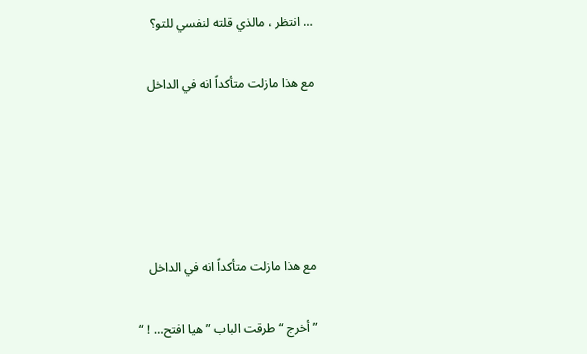… انتظر ، مالذي قلته لنفسي للتو؟

مع هذا مازلت متأكداً انه في الداخل





مع هذا مازلت متأكداً انه في الداخل

” أخرج “ طرقت الباب ” هيا افتح… ! “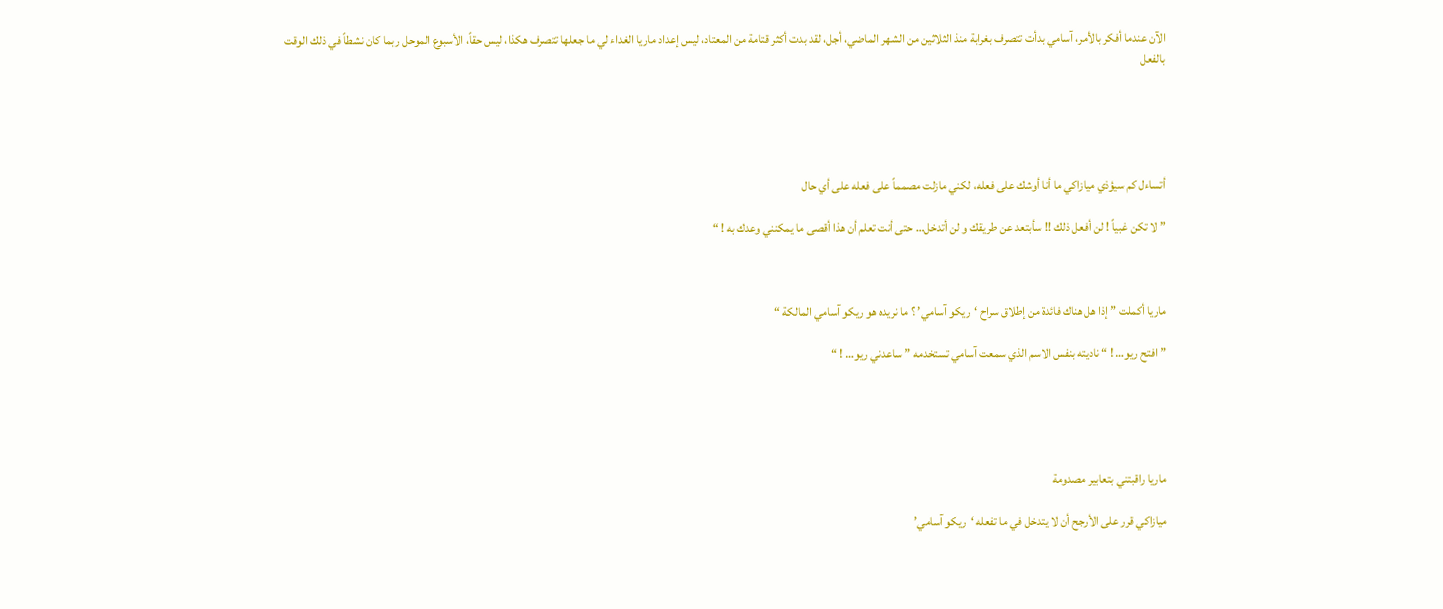الآن عندما أفكر بالأمر، آسامي بدأت تتصرف بغرابة منذ الثلاثين من الشهر الماضي، أجل، لقد بدت أكثر قتامة من المعتاد، ليس إعداد ماريا الغداء لي ما جعلها تتصرف هكذا، ليس حقاً، الأسبوع الموحل ربما كان نشطاً في ذلك الوقت بالفعل





أتساءل كم سيؤذي ميازاكي ما أنا أوشك على فعله، لكني مازلت مصمماً على فعله على أي حال

” لا تكن غبياً ! لن أفعل ذلك !! سأبتعد عن طريقك و لن أتدخل… حتى أنت تعلم أن هذا أقصى ما يمكنني وعدك به ! “



ماريا أكملت ” إذا هل هناك فائدة من إطلاق سراح ‘ريكو آسامي’ ؟ ما نريده هو ريكو آسامي المالكة “

” افتح ريو… ! “ ناديته بنفس الاسم الذي سمعت آسامي تستخدمه ” ساعدني ريو… ! “





ماريا راقبتني بتعابير مصدومة

ميازاكي قرر على الأرجح أن لا يتدخل في ما تفعله ‘ريكو آسامي’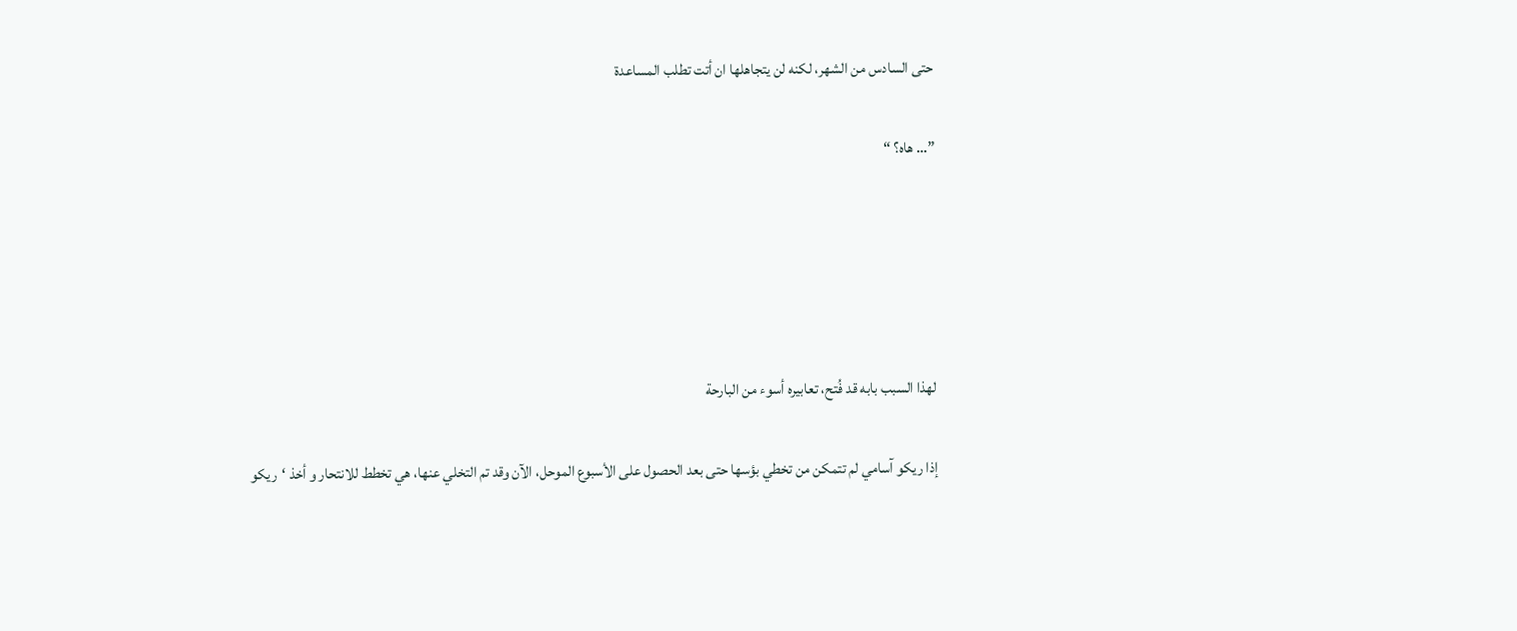حتى السادس من الشهر، لكنه لن يتجاهلها ان أتت تطلب المساعدة

”… هاه؟ “





لهذا السبب بابه قد فُتح، تعابيره أسوء من البارحة

إذا ريكو آسامي لم تتمكن من تخطي بؤسها حتى بعد الحصول على الأسبوع الموحل، الآن وقد تم التخلي عنها، هي تخطط للانتحار و أخذ ‘ريكو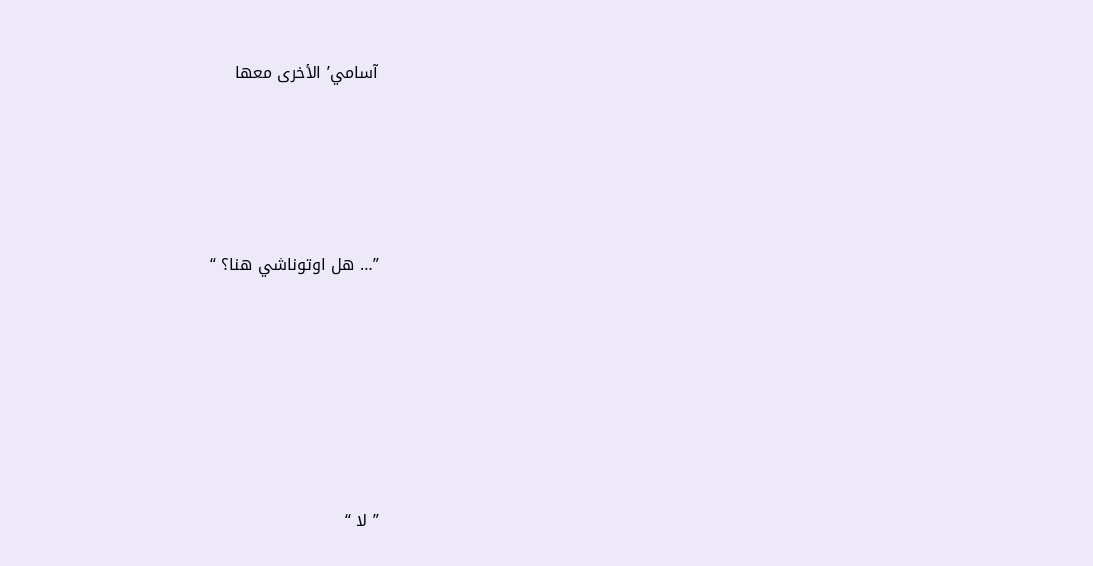آسامي’ الأخرى معها





”… هل اوتوناشي هنا؟ “







” لا “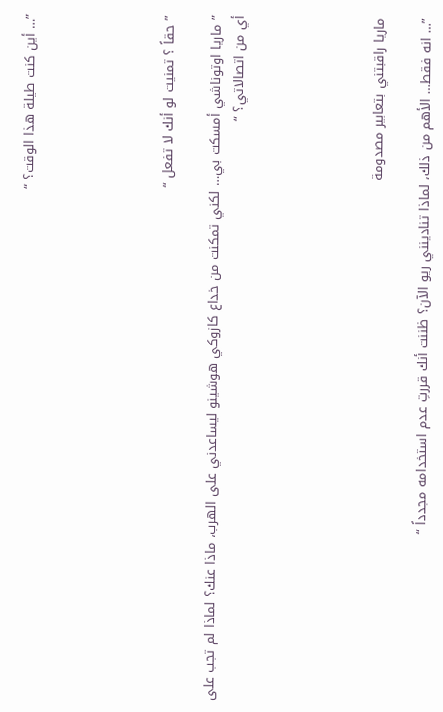”… أين كنت طيلة هذا الوقت؟ “





” حقاً ؟ تمنيت لو أنك لا تفعل “

” ماريا اوتوناشي أمسكت بي… لكني تمكنت من خداع كازوكي هوشينو ليساعدني على الهرب، ماذا عنك؟ لماذا لم تجب على أي من اتصالاتي؟ “





ماريا راقبتني بتعابير مصدومة

”… انه فقط… الأهم من ذلك، لماذا تنادينني ريو الآن؟ ظننت أنك قررتِ عدم استخدامه مجدداً “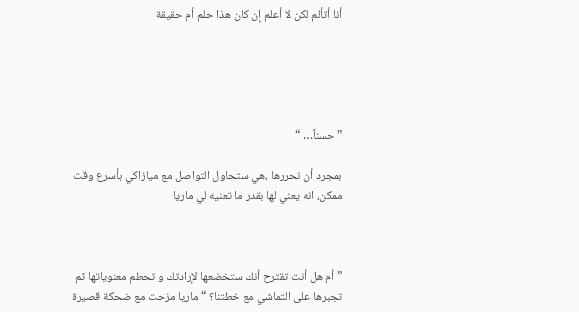أنا أتألم لكن لا أعلم إن كان هذا حلم أم حقيقة





” حسناً… “

بمجرد أن نحررها ،هي ستحاول التواصل مع ميازاكي بأسرع وقت ممكن، انه يعني لها بقدر ما تعنيه لي ماريا



” أم هل أنت تقترح أنك ستخضعها لإرادتك و تحطم معنوياتها ثم تجبرها على التماشي مع خطتنا؟ “ ماريا مزحت مع ضحكة قصيرة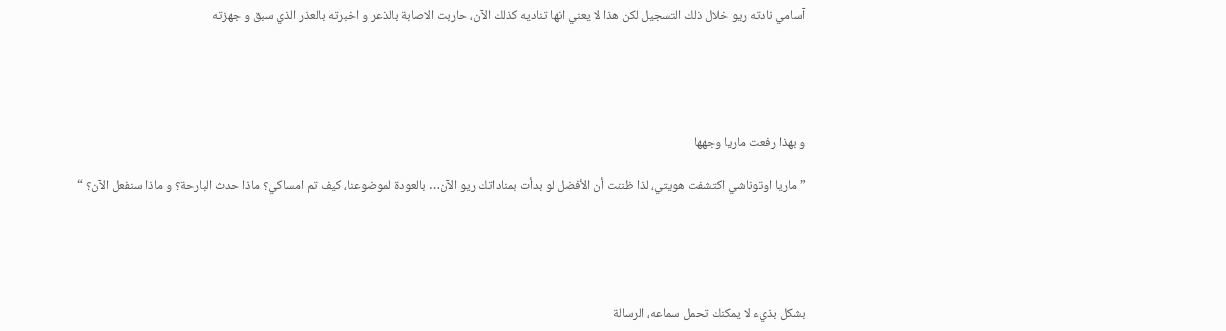آسامي نادته ريو خلال ذلك التسجيل لكن هذا لا يعني انها تناديه كذلك الآن، حاربت الاصابة بالذعر و اخبرته بالعذر الذي سبق و جهزته





و بهذا رفعت ماريا وجهها

” ماريا اوتوناشي اكتشفت هويتي، لذا ظننت أن الأفضل لو بدأت بمناداتك ريو الآن… بالعودة لموضوعنا، كيف تم امساكي؟ ماذا حدث البارحة؟ و ماذا سنفعل الآن؟ “





بشكل بذيء لا يمكنك تحمل سماعه، الرسالة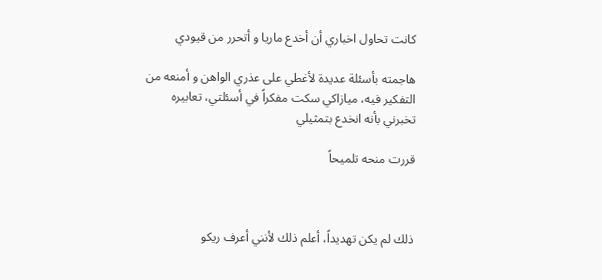كانت تحاول اخباري أن أخدع ماريا و أتحرر من قيودي

هاجمته بأسئلة عديدة لأغطي على عذري الواهن و أمنعه من التفكير فيه، ميازاكي سكت مفكراً في أسئلتي، تعابيره تخبرني بأنه انخدع بتمثيلي

قررت منحه تلميحاً



ذلك لم يكن تهديداً، أعلم ذلك لأنني أعرف ريكو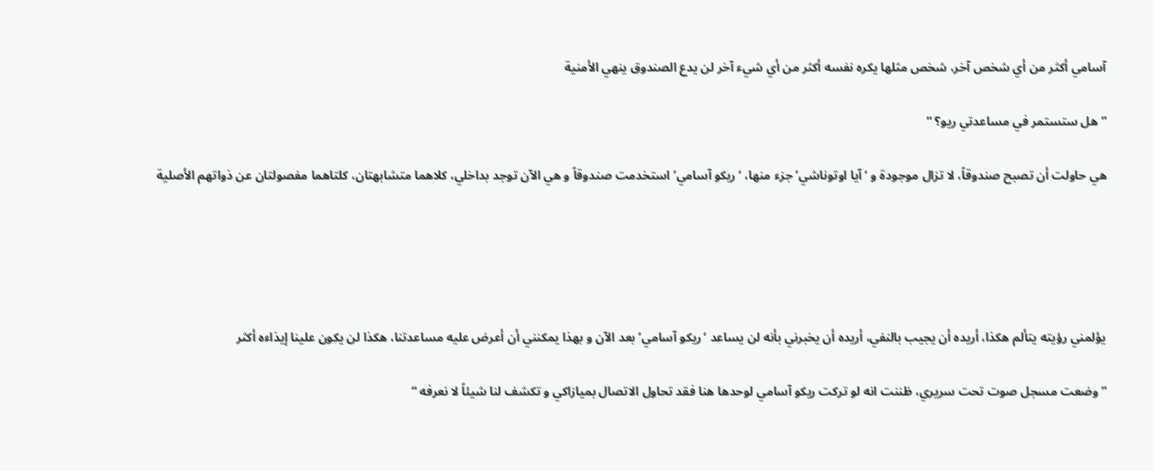آسامي أكثر من أي شخص آخر، شخص مثلها يكره نفسه أكثر من أي شيء آخر لن يدع الصندوق ينهي الأمنية

”هل ستستمر في مساعدتي ريو؟ “

هي حاولت أن تصبح صندوقاً، لا تزال موجودة و ‘آيا اوتوناشي’ جزء منها، ‘ريكو آسامي’ استخدمت صندوقاً و هي الآن توجد بداخلي، كلاهما متشابهتان، كلتاهما مفصولتان عن ذواتهم الأصلية





يؤلمني رؤيته يتألم هكذا، أريده أن يجيب بالنفي، أريده أن يخبرني بأنه لن يساعد ‘ريكو آسامي’ بعد الآن و بهذا يمكنني أن أعرض عليه مساعدتنا، هكذا لن يكون علينا إيذاءه أكثر

” وضعت مسجل صوت تحت سريري، ظننت انه لو تركت ريكو آسامي لوحدها هنا فقد تحاول الاتصال بميازاكي و تكشف لنا شيئاً لا نعرفه “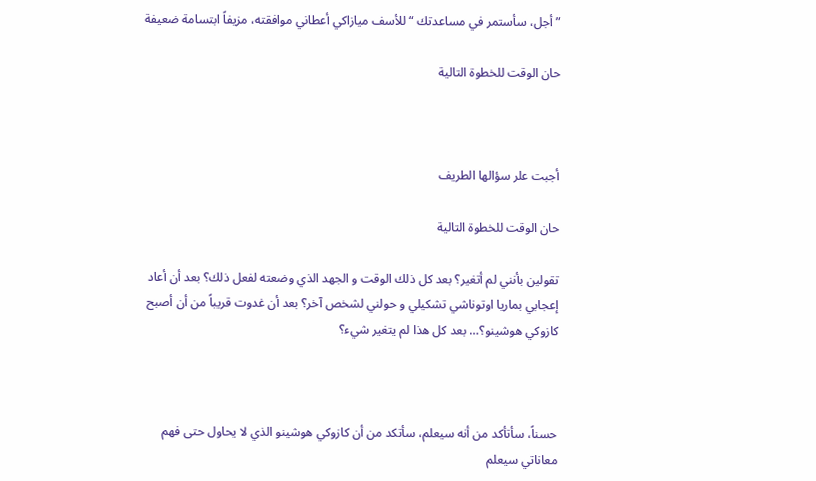” أجل، سأستمر في مساعدتك “ للأسف ميازاكي أعطاني موافقته، مزيفاً ابتسامة ضعيفة

حان الوقت للخطوة التالية



أجبت علر سؤالها الطريف

حان الوقت للخطوة التالية

تقولين بأنني لم أتغير؟ بعد كل ذلك الوقت و الجهد الذي وضعته لفعل ذلك؟ بعد أن أعاد إعجابي بماريا اوتوناشي تشكيلي و حولني لشخص آخر؟ بعد أن غدوت قريباً من أن أصبح كازوكي هوشينو؟… بعد كل هذا لم يتغير شيء؟



حسناً، سأتأكد من أنه سيعلم، سأتكد من أن كازوكي هوشينو الذي لا يحاول حتى فهم معاناتي سيعلم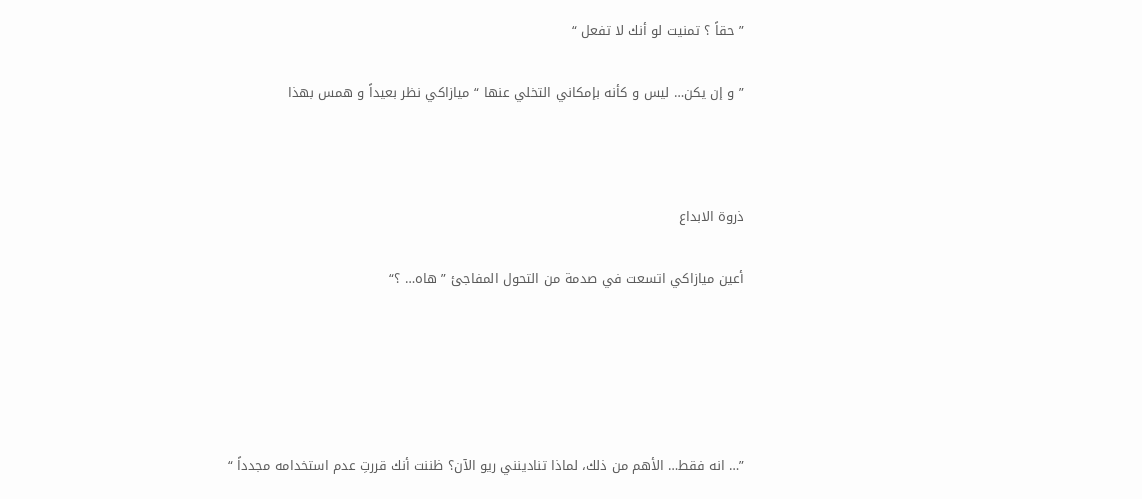” حقاً ؟ تمنيت لو أنك لا تفعل “

” و إن يكن… ليس و كأنه بإمكاني التخلي عنها “ ميازاكي نظر بعيداً و همس بهذا



ذروة الابداع

أعين ميازاكي اتسعت في صدمة من التحول المفاجئ ” هاه… ؟“





”… انه فقط… الأهم من ذلك، لماذا تنادينني ريو الآن؟ ظننت أنك قررتِ عدم استخدامه مجدداً “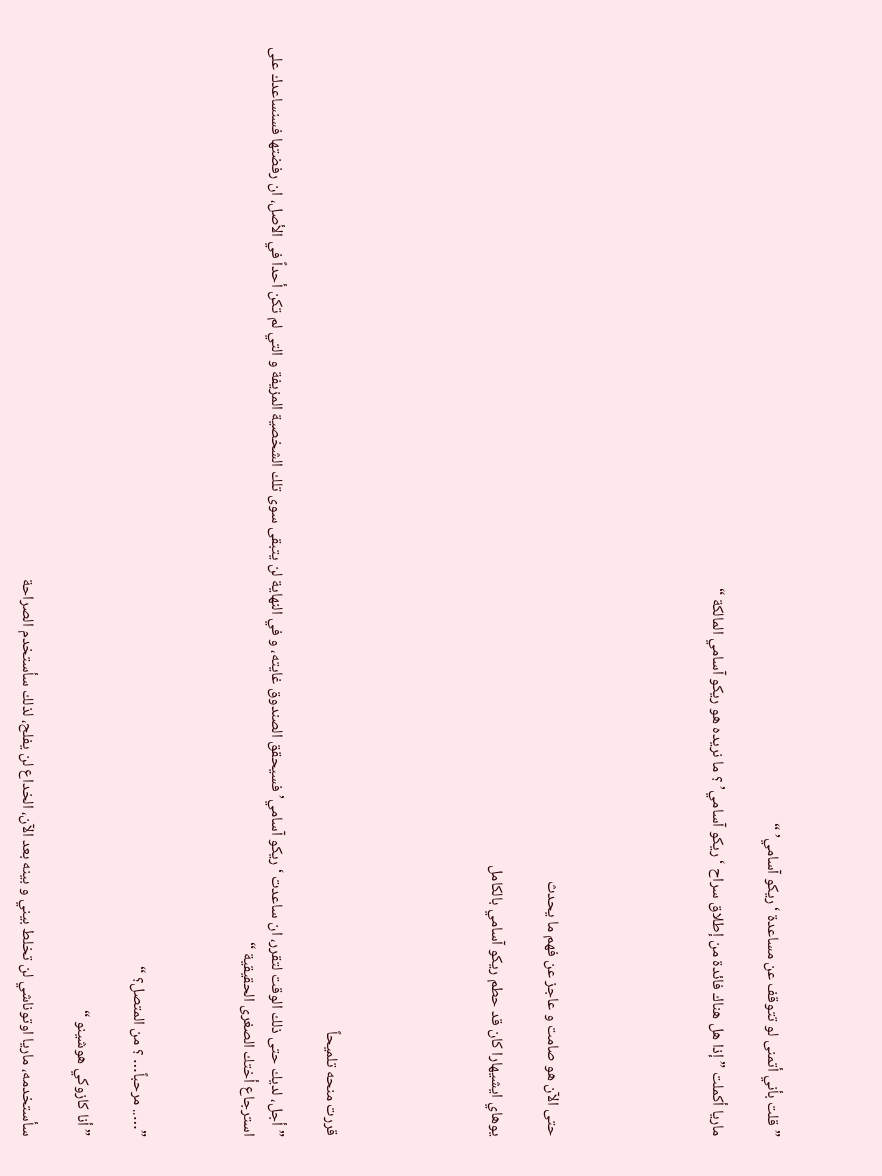” قلت بأني أتمنى لو تتوقف عن مساعدة ‘ريكو آسامي’ “

ماريا أكملت ” إذا هل هناك فائدة من إطلاق سراح ‘ريكو آسامي’ ؟ ما نريده هو ريكو آسامي المالكة “





حتى الآن هو صامت و عاجز عن فهم ما يحدث

يوهاي ايشيهارا كان قد حطم ريكو آسامي بالكامل





قررت منحه تلميحاً

” أجل، لديك حتى ذلك الوقت لتقرر، ان ساعدت ‘ريكو آسامي’ فسيحقق الصندوق غايته، و في النهاية لن يتبقى سوى تلك الشخصية المزيفة و التي لم تكن أحداً في الأصل، ان رفضتها فسنساعدك على استرجاع أختك الصغرى الحقيقية “



”….. مرحباً… ؟ من المتصل؟ “

” أنا كازوكي هوشينو “

سأستخدمه، ماريا اوتوناشي لن تخلط بيني و بينه بعد الآن، الخداع لن يفلح، لذلك سأستخدم الصراحة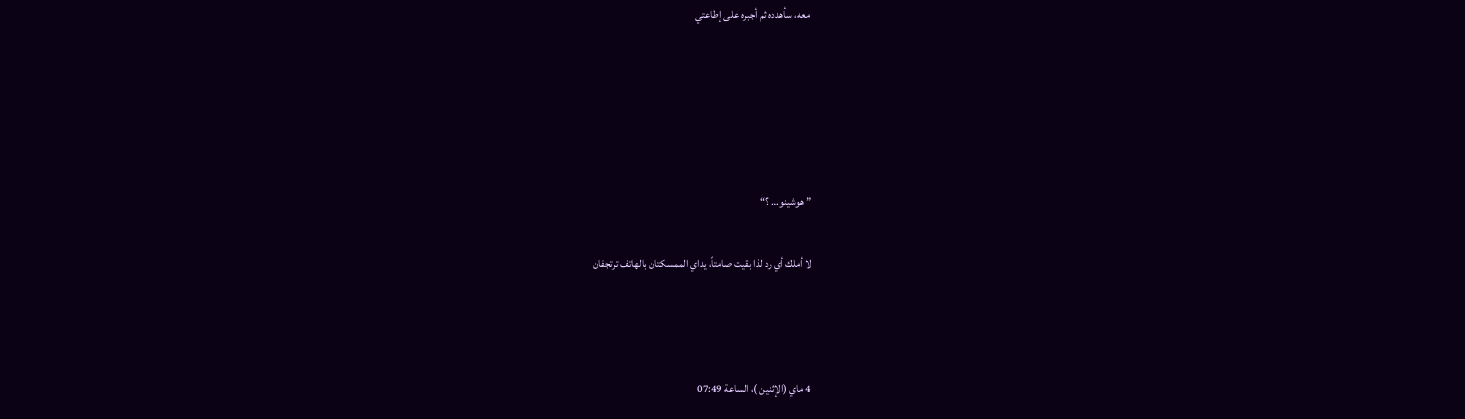معه، سأهدده ثم أجبره على إطاعتي





” هوشينو… ؟“

لا أملك أي رد لذا بقيت صامتاً، يداي الممسكتان بالهاتف ترتجفان



4 ماي (الإثنين )، الساعة 07:49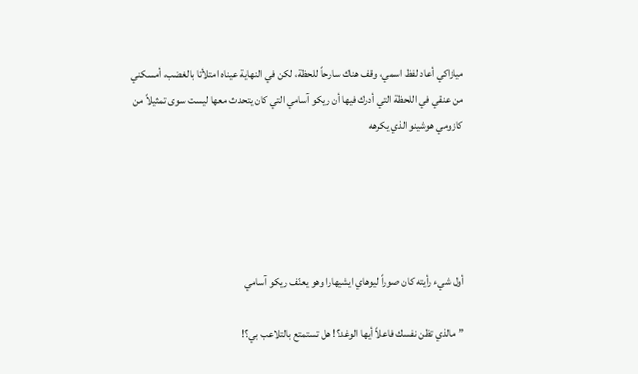ميازاكي أعاد لفظ اسمي، وقف هناك سارحاً للحظة، لكن في النهاية عيناه امتلأتا بالغضب، أمسكني من عنقي في اللحظة التي أدرك فيها أن ريكو آسامي التي كان يتحدث معها ليست سوى تمثيلاً من كازومي هوشينو الذي يكرهه





أول شيء رأيته كان صوراً ليوهاي ايشيهارا وهو يعنّف ريكو آسامي

” مالذي تظن نفسك فاعلاً أيها الوغد؟! هل تستمتع بالتلاعب بي؟!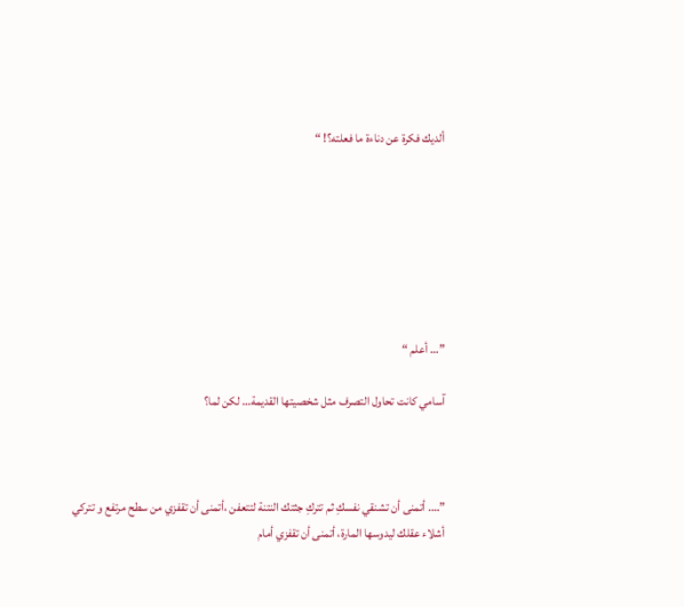ألديك فكرة عن دناءة ما فعلته؟! “







”… أعلم “

آسامي كانت تحاول التصرف مثل شخصيتها القديمة… لكن لما؟



”…. أتمنى أن تشنقي نفسكِ ثم تتركِ جثتك النتنة لتتعفن ،أتمنى أن تقفزي من سطح مرتفع و تتركي أشلاء عقلك ليدوسها المارة، أتمنى أن تقفزي أمام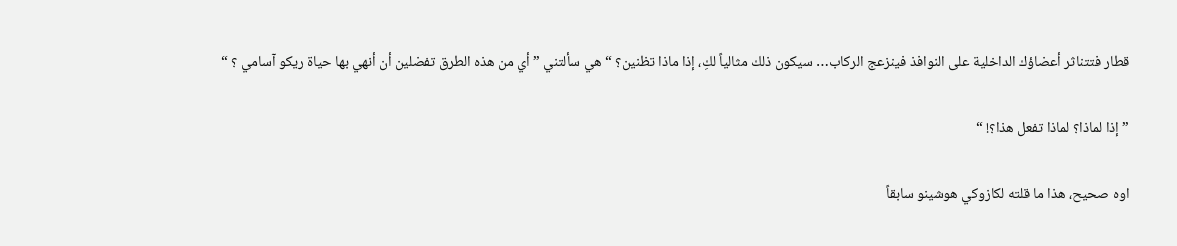قطار فتتناثر أعضاؤك الداخلية على النوافذ فينزعج الركاب… سيكون ذلك مثالياً لكِ، إذا ماذا تظنين؟ “ هي سألتني ” أي من هذه الطرق تفضلين أن أنهي بها حياة ريكو آسامي ؟ “

” إذا لماذا؟ لماذا تفعل هذا؟! “

اوه صحيح، هذا ما قلته لكازوكي هوشينو سابقاً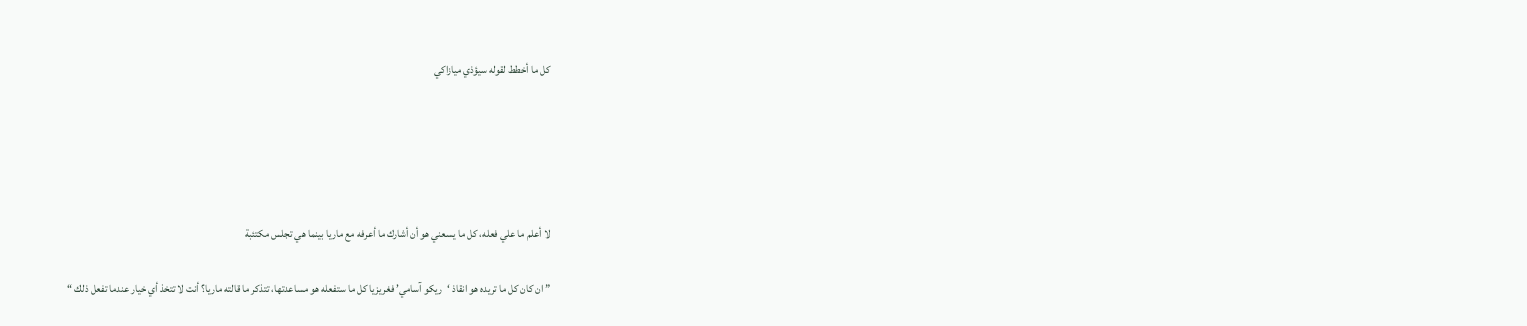كل ما أخطط لقوله سيؤذي ميازاكي





لا أعلم ما علي فعله، كل ما يسعني هو أن أشارك ما أعرفه مع ماريا بينما هي تجلس مكتئبة

” ان كان كل ما تريده هو انقاذ ‘ريكو آسامي’ فغريزيا كل ما ستفعله هو مساعدتها، تتذكر ما قالته ماريا؟ أنت لا تتخذ أي خيار عندما تفعل ذلك “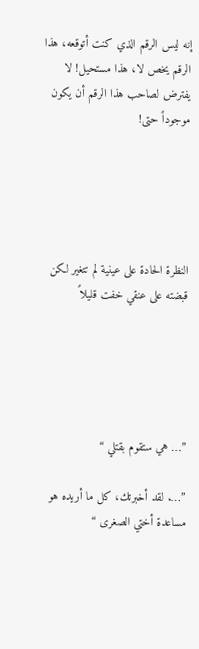إنه ليس الرقم الذي كنت أتوقعه، هذا الرقم يخص لا، هذا مستحيل! لا يفترض لصاحب هذا الرقم أن يكون موجوداً حتى!





النظرة الحادة على عينية لم تتغير لكن قبضته على عنقي خفت قليلاً





”… هي ستقوم بقتلي “

”…. لقد أخبرتك، كل ما أريده هو مساعدة أختي الصغرى “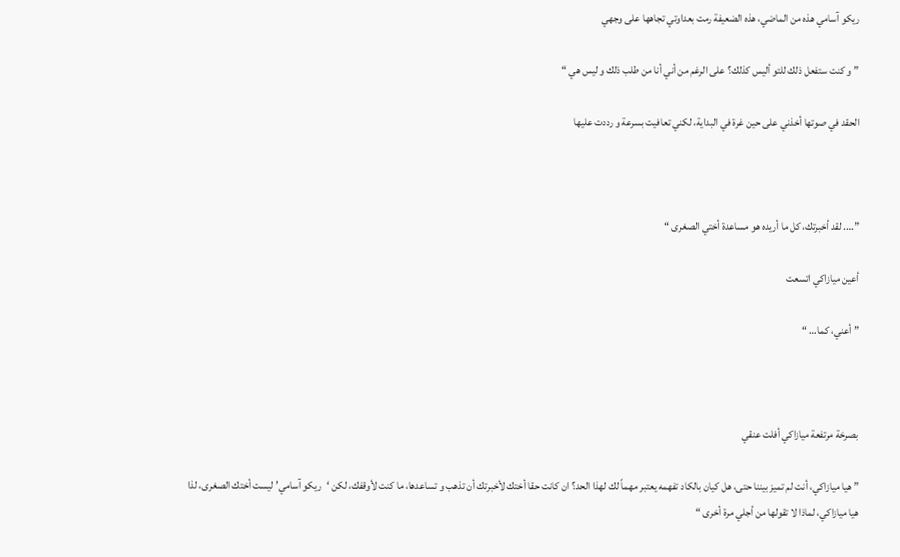ريكو آسامي هذه من الماضي، هذه الضعيفة رمت بعداوتي تجاهها على وجهي

” و كنت ستفعل ذلك للتو أليس كذلك؟ على الرغم من أني أنا من طلب ذلك و ليس هي “

الحقد في صوتها أخذني على حين غرة في البداية، لكني تعافيت بسرعة و رددت عليها



”…. لقد أخبرتك، كل ما أريده هو مساعدة أختي الصغرى “

أعين ميازاكي اتسعت

” أعني، كما… “



بصرخة مرتفعة ميازاكي أفلت عنقي

” هيا ميازاكي، أنت لم تميز بيننا حتى، هل كيان بالكاد تفهمه يعتبر مهماً لك لهذا الحد؟ ان كانت حقا أختك لأخبرتك أن تذهب و تساعدها، ما كنت لأوقفك، لكن ‘ريكو آسامي’ ليست أختك الصغرى، لذا هيا ميازاكي، لماذا لا تقولها من أجلي مرة أخرى “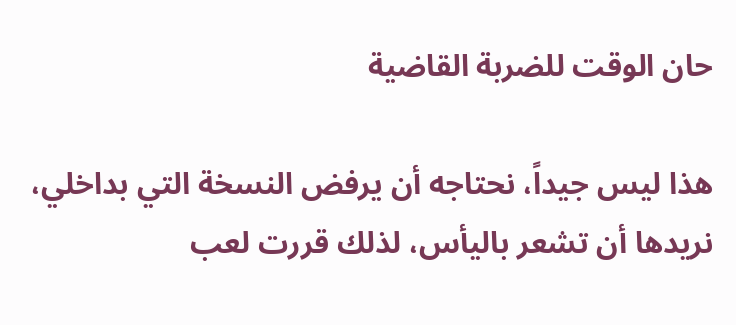حان الوقت للضربة القاضية

هذا ليس جيداً، نحتاجه أن يرفض النسخة التي بداخلي، نريدها أن تشعر باليأس، لذلك قررت لعب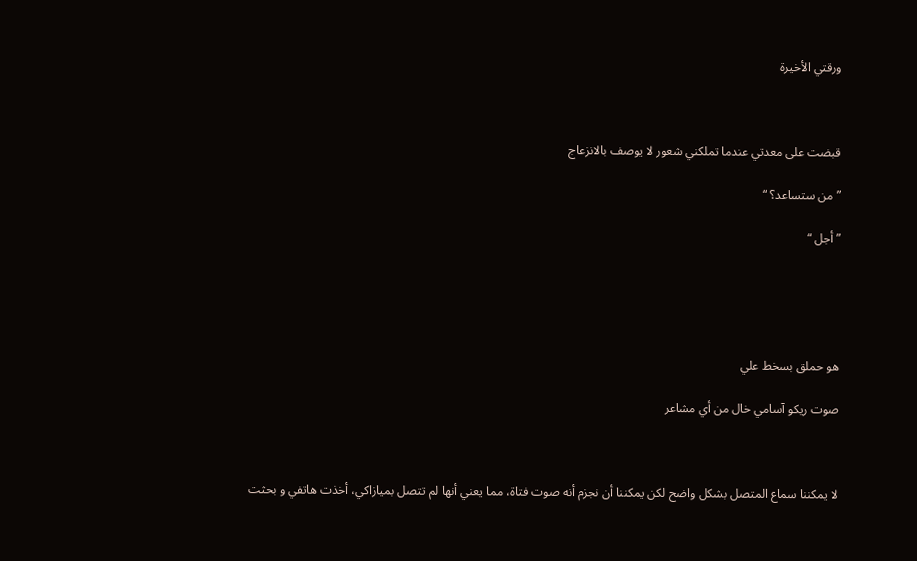ورقتي الأخيرة



قبضت على معدتي عندما تملكني شعور لا يوصف بالانزعاج

” من ستساعد؟ “

” أجل “





هو حملق بسخط علي

صوت ريكو آسامي خال من أي مشاعر



لا يمكننا سماع المتصل بشكل واضح لكن يمكننا أن نجزم أنه صوت فتاة، مما يعني أنها لم تتصل بميازاكي، أخذت هاتفي و بحثت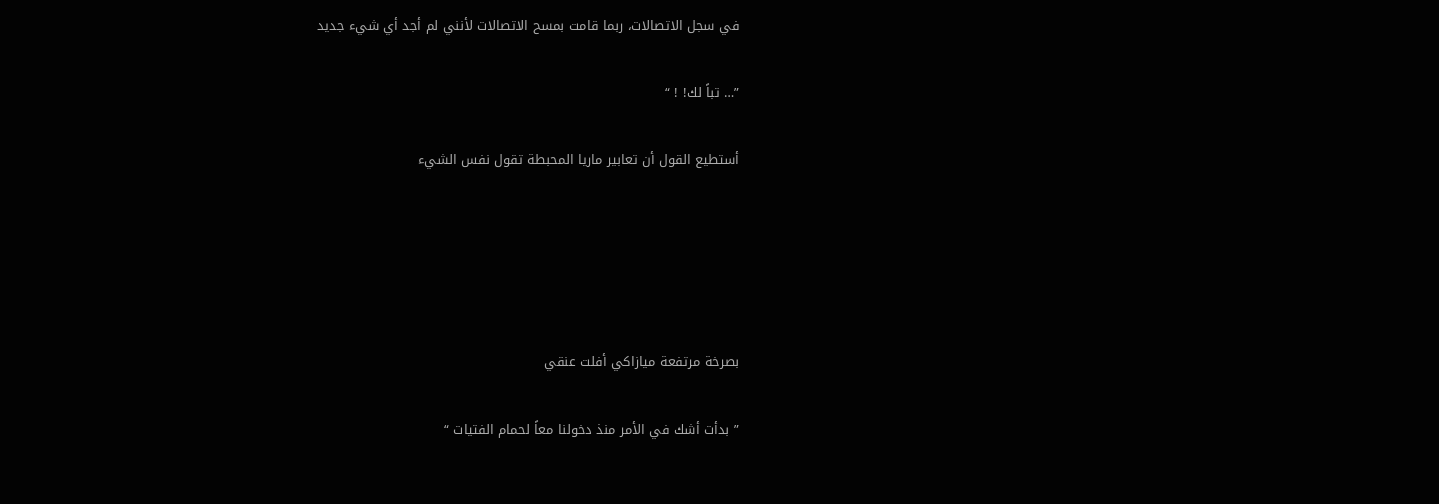في سجل الاتصالات، ربما قامت بمسح الاتصالات لأنني لم أجد أي شيء جديد

”… تباً لك! ! “

أستطيع القول أن تعابير ماريا المحبطة تقول نفس الشيء





بصرخة مرتفعة ميازاكي أفلت عنقي

” بدأت أشك في الأمر منذ دخولنا معاً لحمام الفتيات “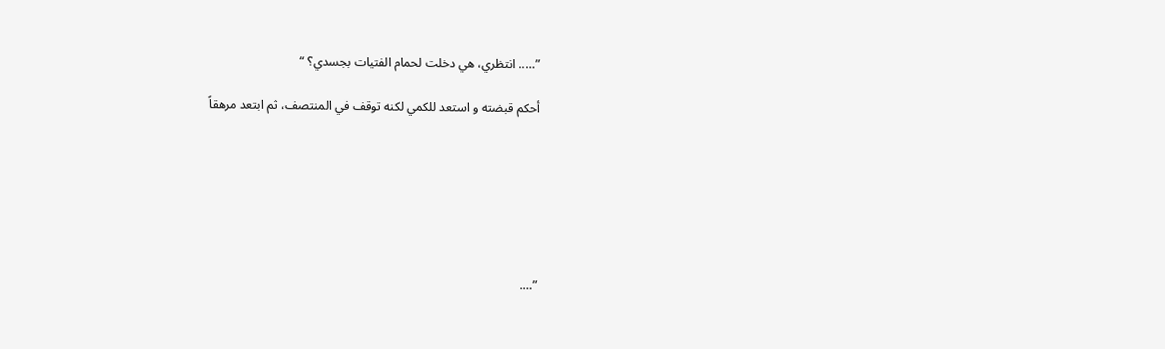”….. انتظري، هي دخلت لحمام الفتيات بجسدي؟ “

أحكم قبضته و استعد للكمي لكنه توقف في المنتصف، ثم ابتعد مرهقاً







”….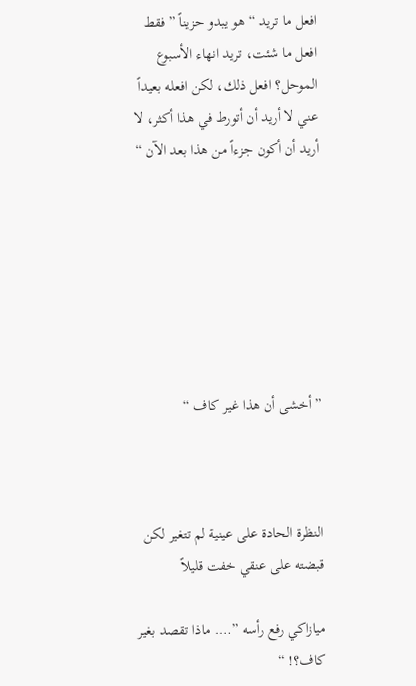افعل ما تريد “ هو يبدو حزيناً ” فقط افعل ما شئت، تريد انهاء الأسبوع الموحل؟ افعل ذلك، لكن افعله بعيداً عني لا أريد أن أتورط في هذا أكثر، لا أريد أن أكون جزءاً من هذا بعد الآن “







” أخشى أن هذا غير كاف “



النظرة الحادة على عينية لم تتغير لكن قبضته على عنقي خفت قليلاً

ميازاكي رفع رأسه ”…. ماذا تقصد بغير كاف؟! “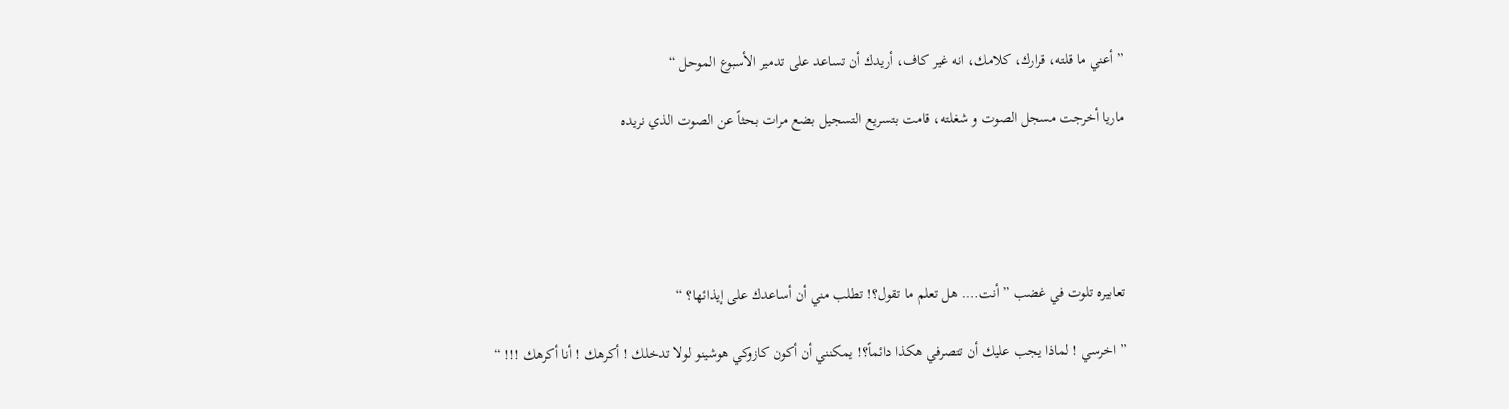” أعني ما قلته، قرارك، كلامك، انه غير كاف، أريدك أن تساعد على تدمير الأسبوع الموحل “

ماريا أخرجت مسجل الصوت و شغلته، قامت بتسريع التسجيل بضع مرات بحثاً عن الصوت الذي نريده





تعابيره تلوت في غضب ” أنت…. هل تعلم ما تقول؟! تطلب مني أن أساعدك على إيذائها؟ “

” اخرسي ! لماذا يجب عليك أن تتصرفي هكذا دائماً؟! يمكنني أن أكون كازوكي هوشينو لولا تدخلك ! أكرهك ! أنا أكرهك !!! “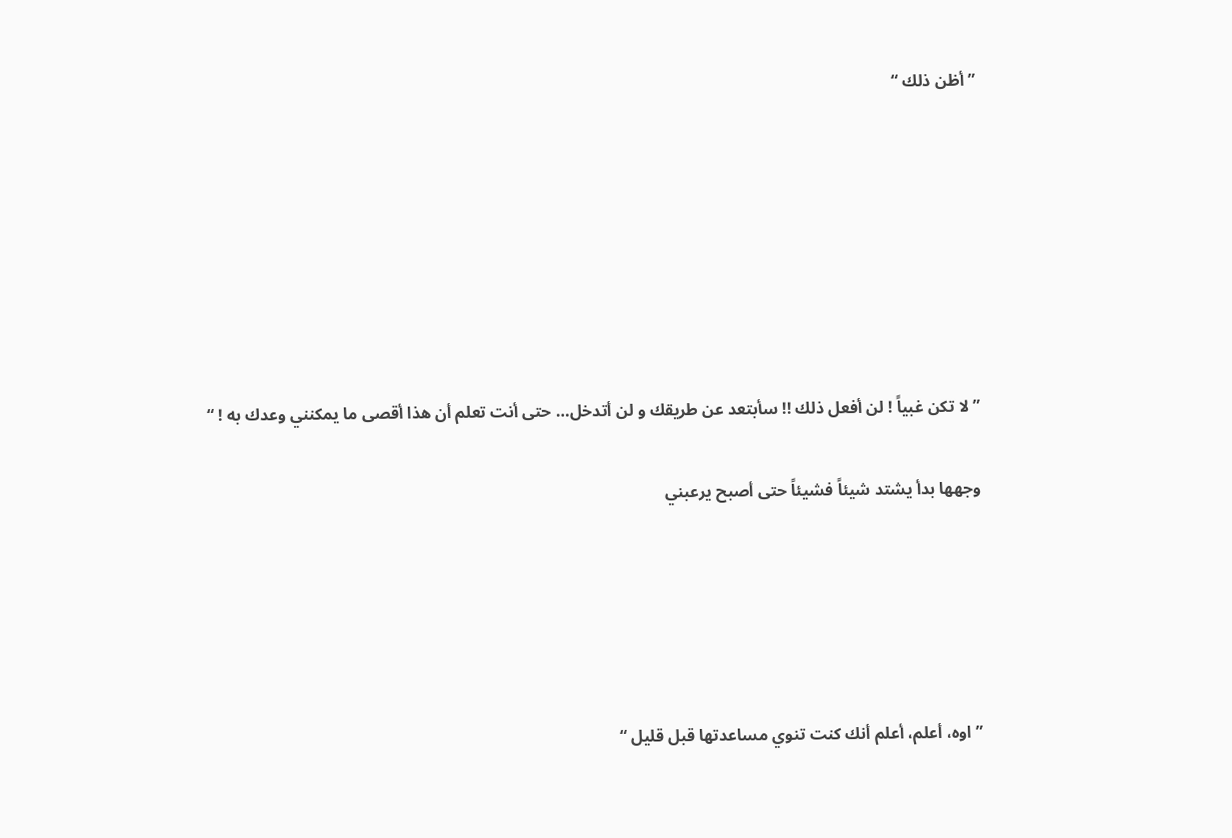” أظن ذلك “







” لا تكن غبياً ! لن أفعل ذلك !! سأبتعد عن طريقك و لن أتدخل… حتى أنت تعلم أن هذا أقصى ما يمكنني وعدك به ! “

وجهها بدأ يشتد شيئاً فشيئاً حتى أصبح يرعبني





” اوه، أعلم، أعلم أنك كنت تنوي مساعدتها قبل قليل “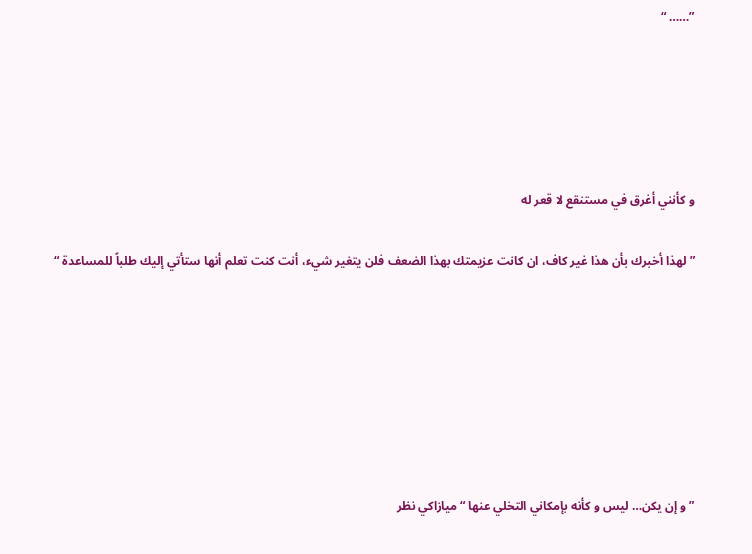”…… “





و كأنني أغرق في مستنقع لا قعر له

” لهذا أخبرك بأن هذا غير كاف، ان كانت عزيمتك بهذا الضعف فلن يتغير شيء، أنت كنت تعلم أنها ستأتي إليك طلباً للمساعدة “







” و إن يكن… ليس و كأنه بإمكاني التخلي عنها “ ميازاكي نظر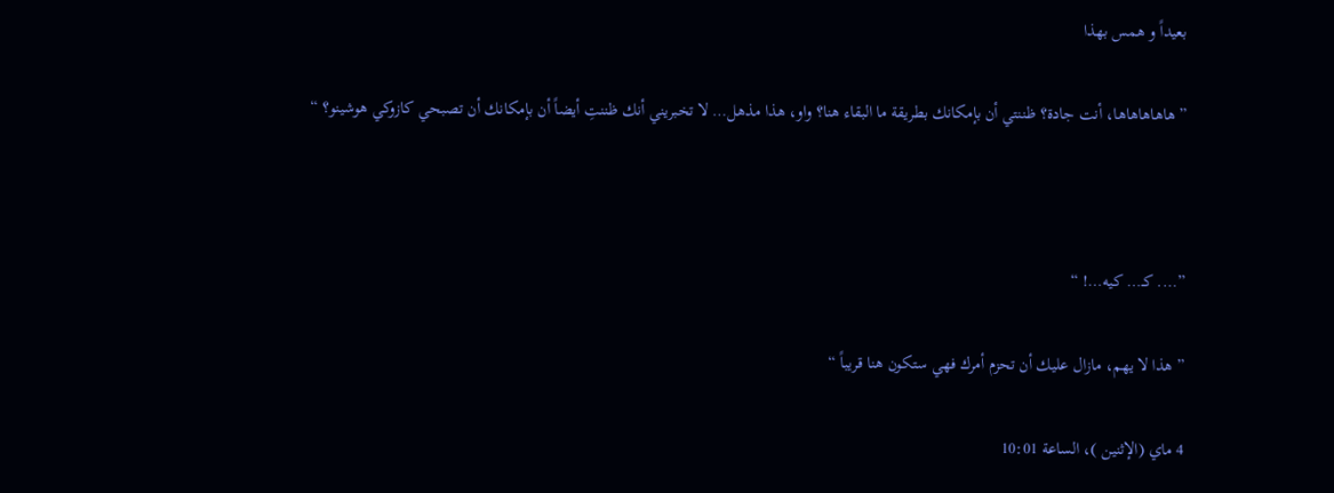بعيداً و همس بهذا

” هاهاهاهاها، أنت جادة؟ ظننتي أن بإمكانك بطريقة ما البقاء هنا؟ واو، هذا مذهل… لا تخبريني أنك ظننتِ أيضاً أن بإمكانك أن تصبحي كازوكي هوشينو؟ “



”…. كـ… كيه…! “

” هذا لا يهم، مازال عليك أن تحزم أمرك فهي ستكون هنا قريباً “

4 ماي (الإثنين )، الساعة 10:01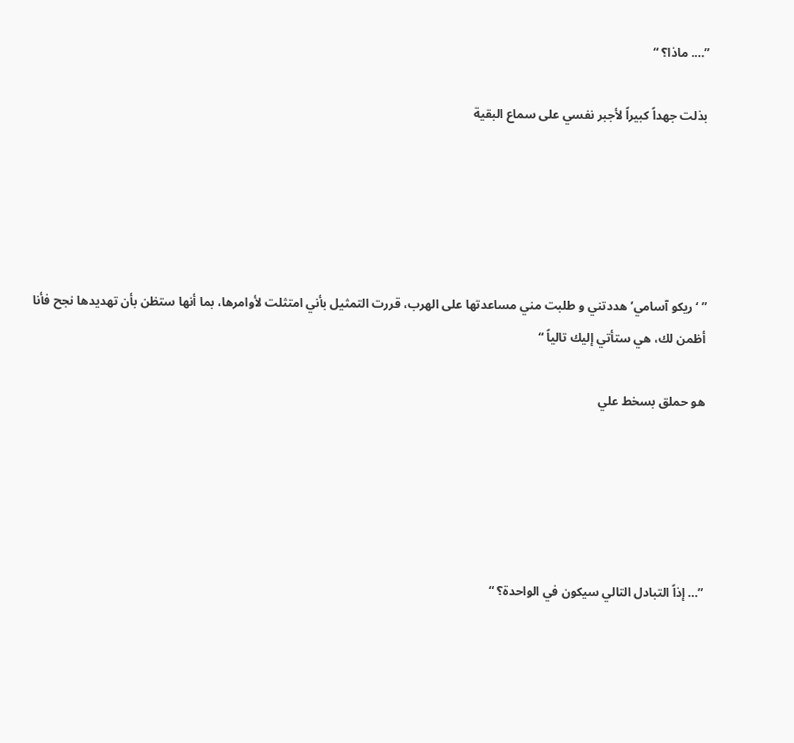”…. ماذا؟ “

بذلت جهداً كبيراً لأجبر نفسي على سماع البقية





” ‘ريكو آسامي’ هددتني و طلبت مني مساعدتها على الهرب، قررت التمثيل بأني امتثلت لأوامرها، بما أنها ستظن بأن تهديدها نجح فأنا أظمن لك، هي ستأتي إليك تالياً “

هو حملق بسخط علي





”… إذاً التبادل التالي سيكون في الواحدة؟ “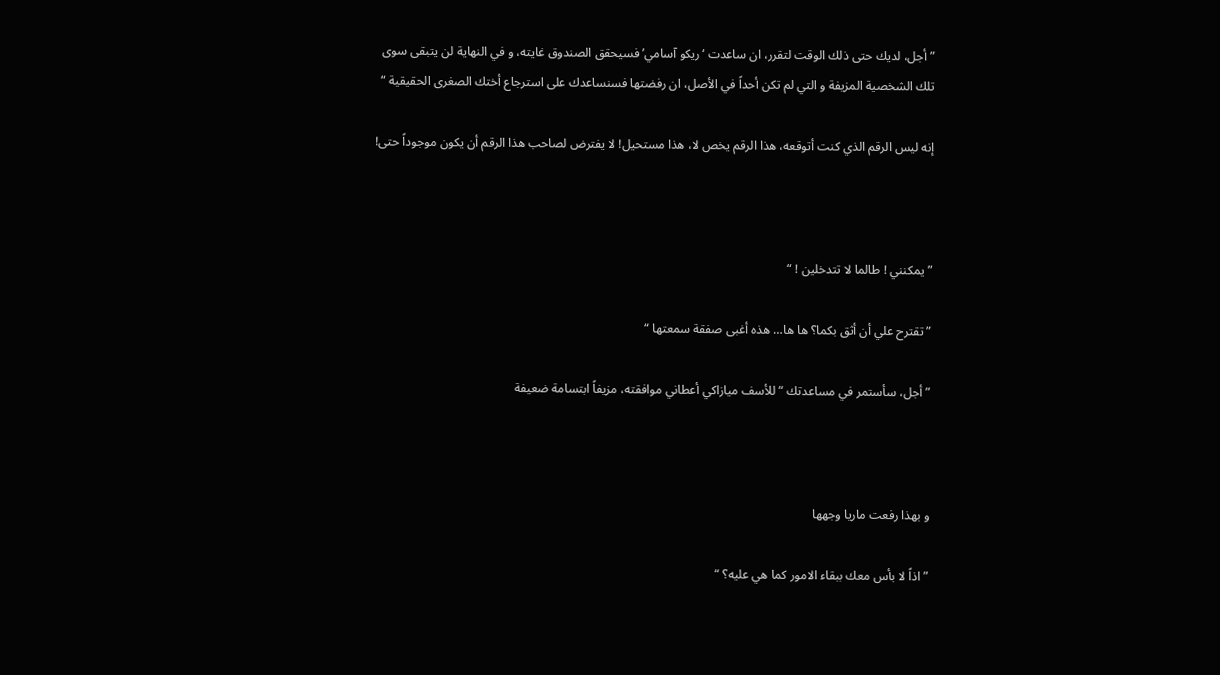” أجل، لديك حتى ذلك الوقت لتقرر، ان ساعدت ‘ريكو آسامي’ فسيحقق الصندوق غايته، و في النهاية لن يتبقى سوى تلك الشخصية المزيفة و التي لم تكن أحداً في الأصل، ان رفضتها فسنساعدك على استرجاع أختك الصغرى الحقيقية “

إنه ليس الرقم الذي كنت أتوقعه، هذا الرقم يخص لا، هذا مستحيل! لا يفترض لصاحب هذا الرقم أن يكون موجوداً حتى!



” يمكنني ! طالما لا تتدخلين ! “

” تقترح علي أن أثق بكما؟ ها ها… هذه أغبى صفقة سمعتها “

” أجل، سأستمر في مساعدتك “ للأسف ميازاكي أعطاني موافقته، مزيفاً ابتسامة ضعيفة



و بهذا رفعت ماريا وجهها

” اذاً لا بأس معك ببقاء الامور كما هي عليه؟ “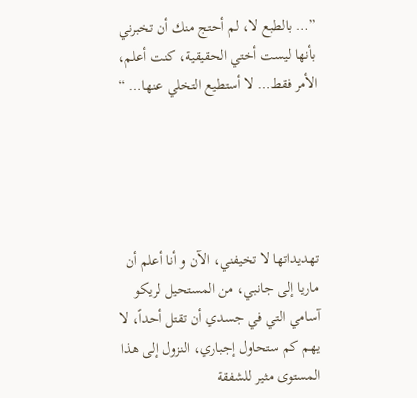”… بالطبع لا، لم أحتج منك أن تخبرني بأنها ليست أختي الحقيقية، كنت أعلم، الأمر فقط… لا أستطيع التخلي عنها… “





تهديداتها لا تخيفني، الآن و أنا أعلم أن ماريا إلى جانبي، من المستحيل لريكو آسامي التي في جسدي أن تقتل أحداً، لا يهم كم ستحاول إجباري، النزول إلى هذا المستوى مثير للشفقة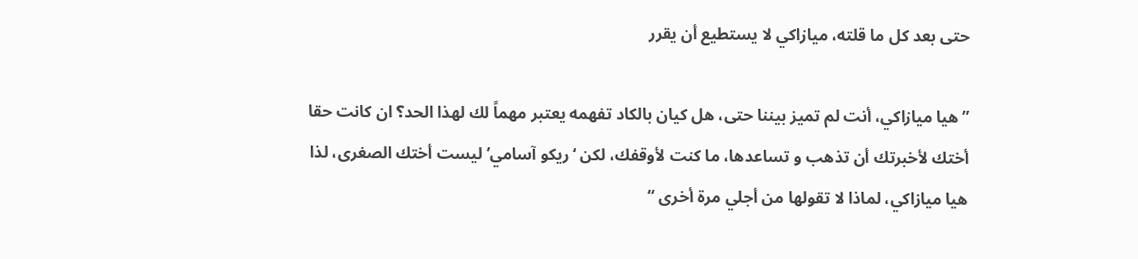حتى بعد كل ما قلته، ميازاكي لا يستطيع أن يقرر

” هيا ميازاكي، أنت لم تميز بيننا حتى، هل كيان بالكاد تفهمه يعتبر مهماً لك لهذا الحد؟ ان كانت حقا أختك لأخبرتك أن تذهب و تساعدها، ما كنت لأوقفك، لكن ‘ريكو آسامي’ ليست أختك الصغرى، لذا هيا ميازاكي، لماذا لا تقولها من أجلي مرة أخرى “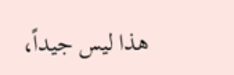هذا ليس جيداً،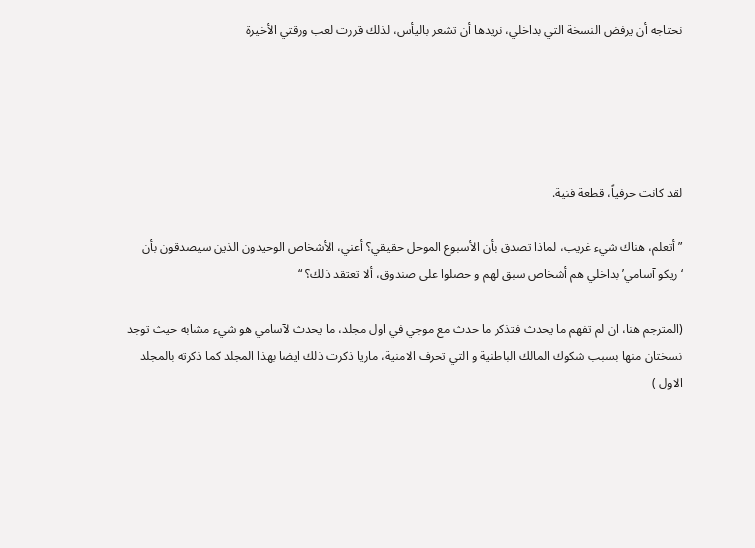نحتاجه أن يرفض النسخة التي بداخلي، نريدها أن تشعر باليأس، لذلك قررت لعب ورقتي الأخيرة





لقد كانت حرفياً، قطعة فنية.

” أتعلم، هناك شيء غريب، لماذا تصدق بأن الأسبوع الموحل حقيقي؟ أعني، الأشخاص الوحيدون الذين سيصدقون بأن ‘ريكو آسامي’ بداخلي هم أشخاص سبق لهم و حصلوا على صندوق، ألا تعتقد ذلك؟ “

(المترجم هنا، ان لم تفهم ما يحدث فتذكر ما حدث مع موجي في اول مجلد، ما يحدث لآسامي هو شيء مشابه حيث توجد نسختان منها بسبب شكوك المالك الباطنية و التي تحرف الامنية، ماريا ذكرت ذلك ايضا بهذا المجلد كما ذكرته بالمجلد الاول )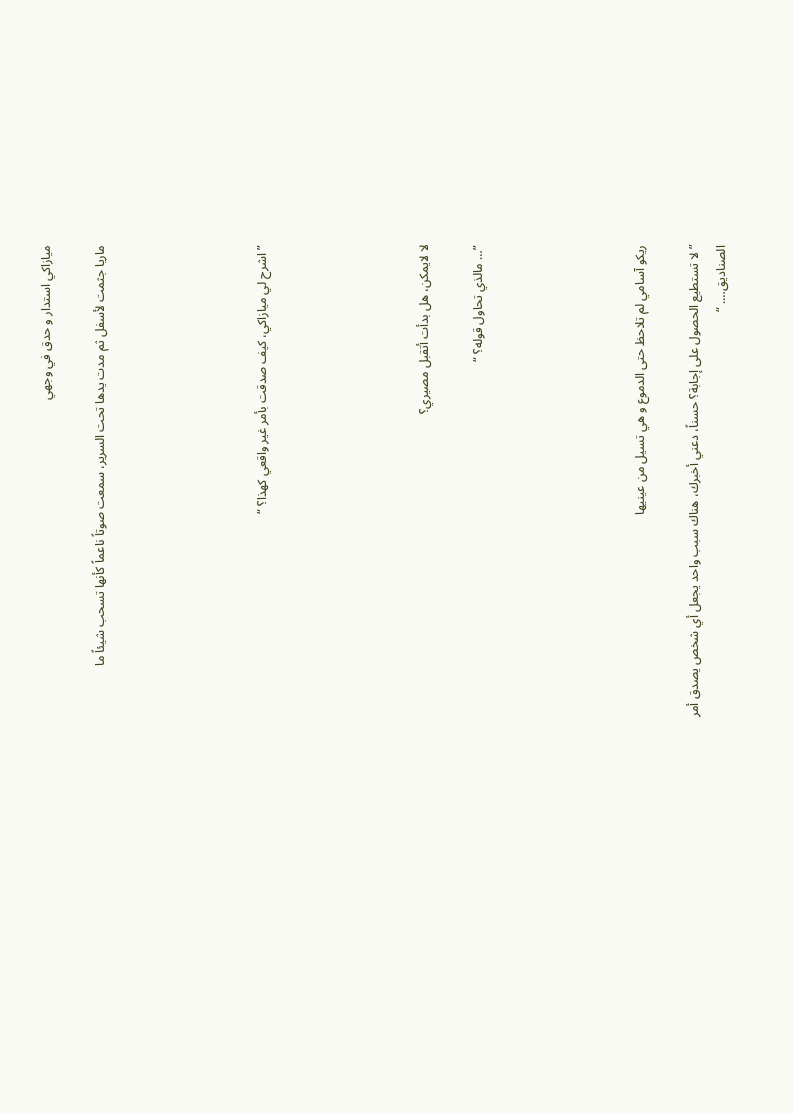ميازاكي استدار و حدق في وجهي

ماريا جثمت لأسفل ثم مدت يدها تحت السرير، سمعت صوتاً ناعماً كأنها تسحب شيئاً ما





” اشرح لي ميازاكي، كيف صدقت بأمر غير واقعي كهذا؟ “





لا لايمكن، هل بدأت أتقبل مصيري؟

”… مالذي تحاول قوله؟ “





ريكو آسامي لم تلاحظ حتى الدموع و هي تسيل من عينيها

” لا تستطيع الحصول على إجابة؟ حسناً، دعني أخبرك، هناك سبب واحد يجعل أي شخص يصدق أمر الصناديق…. “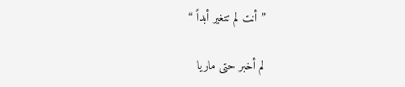” أنت لم تتغير أبداً “

لم أخبر حتى ماريا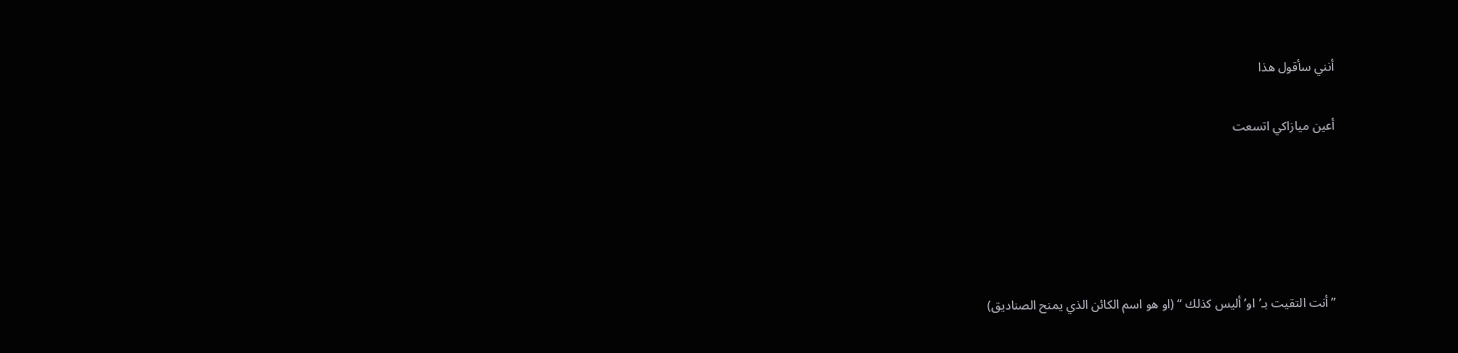أنني سأقول هذا

أعين ميازاكي اتسعت





” أنت التقيت بـ’او’ أليس كذلك “ (او هو اسم الكائن الذي يمنح الصناديق)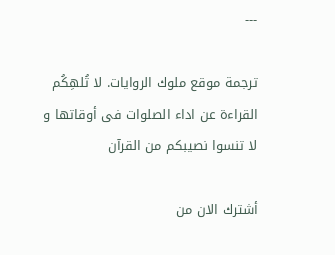---

ترجمة موقع ملوك الروايات. لا تُلهِكُم القراءة عن اداء الصلوات فى أوقاتها و لا تنسوا نصيبكم من القرآن

أشترك الان من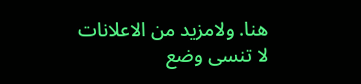هنا. ولامزيد من الاعلانات
لا تنسى وضع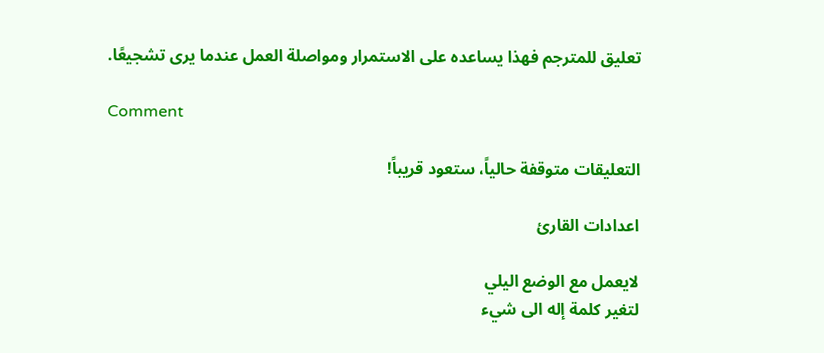تعليق للمترجم فهذا يساعده على الاستمرار ومواصلة العمل عندما يرى تشجيعًا.

Comment

التعليقات متوقفة حالياً، ستعود قريباً!

اعدادات القارئ

لايعمل مع الوضع اليلي
لتغير كلمة إله الى شيء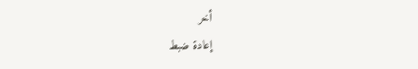أخر
إعادة ضبط